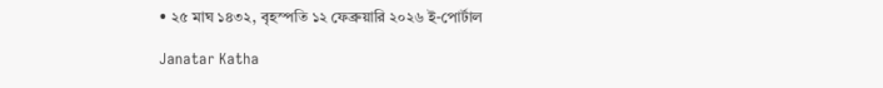• ২৫ মাঘ ১৪৩২, বৃহস্পতি ১২ ফেব্রুয়ারি ২০২৬ ই-পোর্টাল

Janatar Katha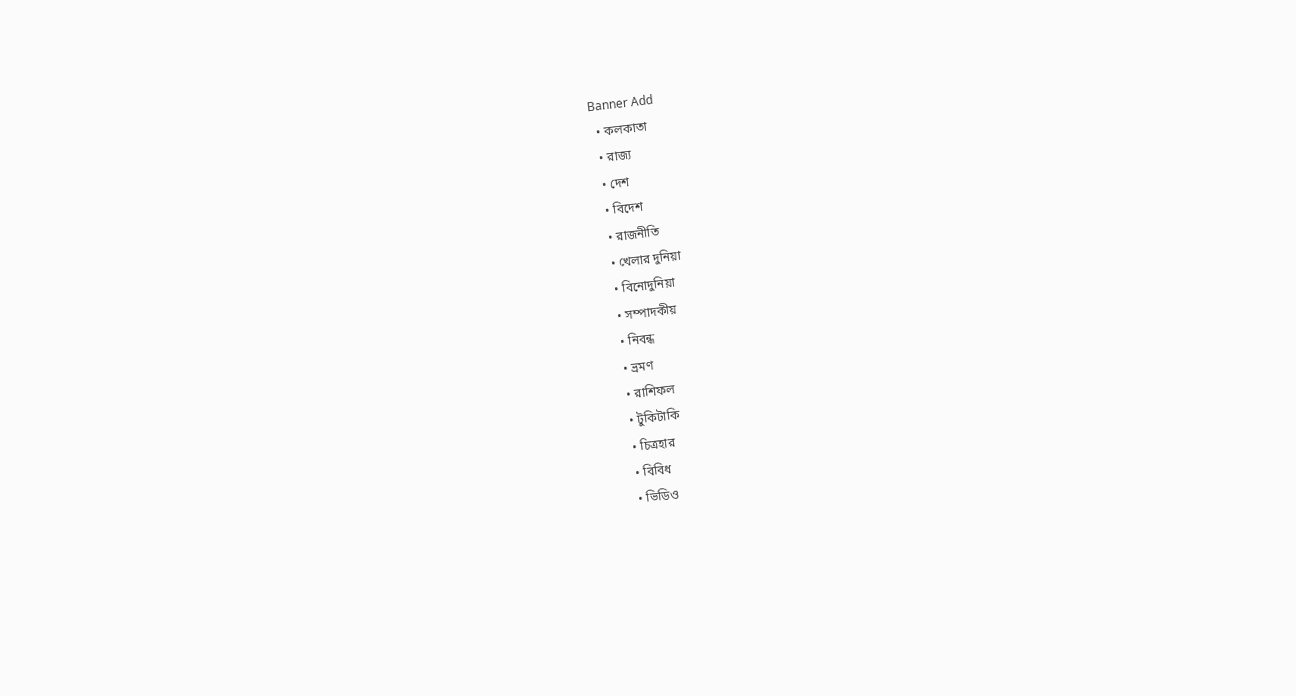Banner Add
  • কলকাতা
  • রাজ্য
  • দেশ
  • বিদেশ
  • রাজনীতি
  • খেলার দুনিয়া
  • বিনোদুনিয়া
  • সম্পাদকীয়
  • নিবন্ধ
  • ভ্রমণ
  • রাশিফল
  • টুকিটাকি
  • চিত্রহার
  • বিবিধ
  • ভিডিও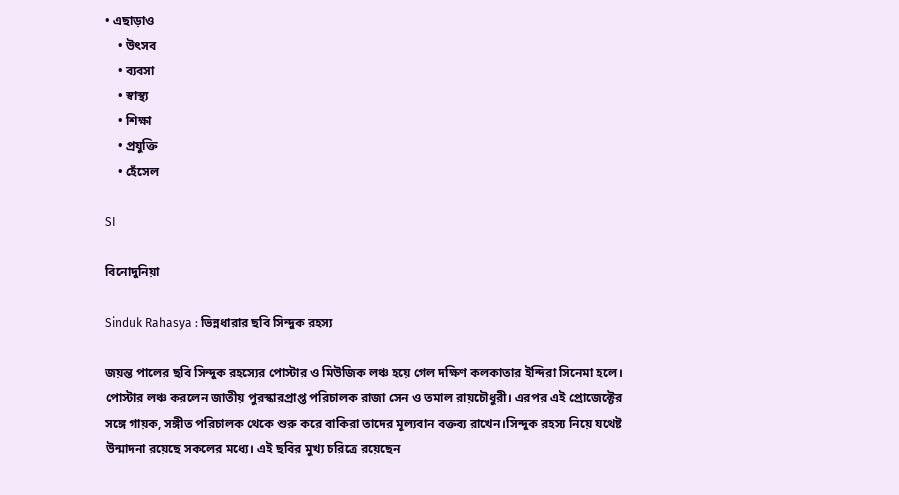• এছাড়াও
    • উৎসব
    • ব্যবসা
    • স্বাস্থ্য
    • শিক্ষা
    • প্রযুক্তি
    • হেঁসেল

SI

বিনোদুনিয়া

Sinduk Rahasya : ভিন্নধারার ছবি সিন্দুক রহস্য

জয়ন্ত পালের ছবি সিন্দুক রহস্যের পোস্টার ও মিউজিক লঞ্চ হয়ে গেল দক্ষিণ কলকাতার ইন্দিরা সিনেমা হলে। পোস্টার লঞ্চ করলেন জাতীয় পুরস্কারপ্রাপ্ত পরিচালক রাজা সেন ও তমাল রায়চৌধুরী। এরপর এই প্রোজেক্টের সঙ্গে গায়ক, সঙ্গীত পরিচালক থেকে শুরু করে বাকিরা তাদের মূল্যবান বক্তব্য রাখেন।সিন্দুক রহস্য নিয়ে যথেষ্ট উন্মাদনা রয়েছে সকলের মধ্যে। এই ছবির মুখ্য চরিত্রে রয়েছেন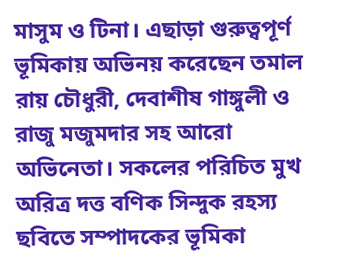মাসুম ও টিনা। এছাড়া গুরুত্বপূর্ণ ভূমিকায় অভিনয় করেছেন তমাল রায় চৌধুরী, দেবাশীষ গাঙ্গুলী ও রাজু মজুমদার সহ আরো অভিনেতা। সকলের পরিচিত মুখ অরিত্র দত্ত বণিক সিন্দুক রহস্য ছবিতে সম্পাদকের ভূমিকা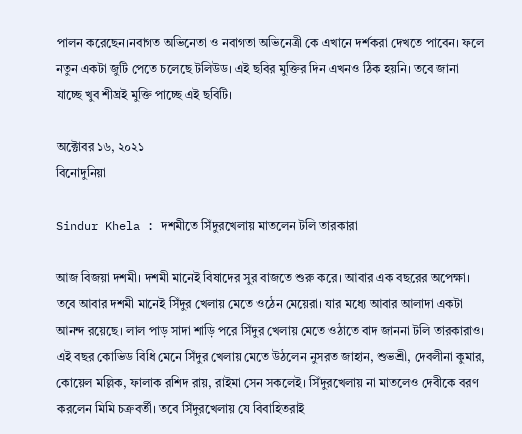পালন করেছেন।নবাগত অভিনেতা ও নবাগতা অভিনেত্রী কে এখানে দর্শকরা দেখতে পাবেন। ফলে নতুন একটা জুটি পেতে চলেছে টলিউড। এই ছবির মুক্তির দিন এখনও ঠিক হয়নি। তবে জানা যাচ্ছে খুব শীঘ্রই মুক্তি পাচ্ছে এই ছবিটি।

অক্টোবর ১৬, ২০২১
বিনোদুনিয়া

Sindur Khela : দশমীতে সিঁদুরখেলায় মাতলেন টলি তারকারা

আজ বিজয়া দশমী। দশমী মানেই বিষাদের সুর বাজতে শুরু করে। আবার এক বছরের অপেক্ষা। তবে আবার দশমী মানেই সিঁদুর খেলায় মেতে ওঠেন মেয়েরা। যার মধ্যে আবার আলাদা একটা আনন্দ রয়েছে। লাল পাড় সাদা শাড়ি পরে সিঁদুর খেলায় মেতে ওঠাতে বাদ জাননা টলি তারকারাও। এই বছর কোভিড বিধি মেনে সিঁদুর খেলায় মেতে উঠলেন নুসরত জাহান, শুভশ্রী, দেবলীনা কুমার, কোয়েল মল্লিক, ফালাক রশিদ রায়, রাইমা সেন সকলেই। সিঁদুরখেলায় না মাতলেও দেবীকে বরণ করলেন মিমি চক্রবর্তী। তবে সিঁদুরখেলায় যে বিবাহিতরাই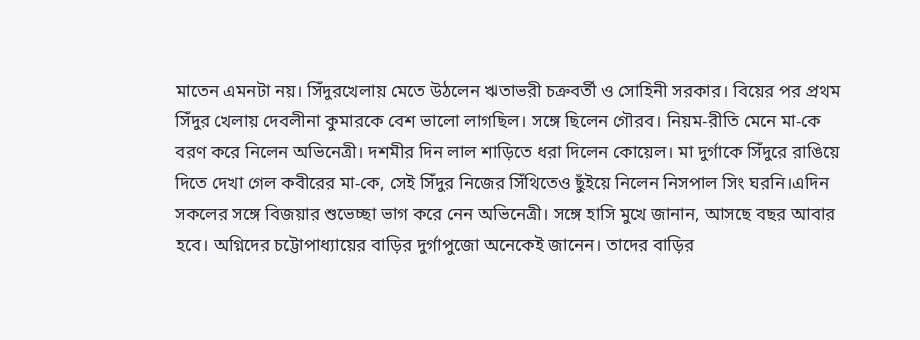মাতেন এমনটা নয়। সিঁদুরখেলায় মেতে উঠলেন ঋতাভরী চক্রবর্তী ও সোহিনী সরকার। বিয়ের পর প্রথম সিঁদুর খেলায় দেবলীনা কুমারকে বেশ ভালো লাগছিল। সঙ্গে ছিলেন গৌরব। নিয়ম-রীতি মেনে মা-কে বরণ করে নিলেন অভিনেত্রী। দশমীর দিন লাল শাড়িতে ধরা দিলেন কোয়েল। মা দুর্গাকে সিঁদুরে রাঙিয়ে দিতে দেখা গেল কবীরের মা-কে, সেই সিঁদুর নিজের সিঁথিতেও ছুঁইয়ে নিলেন নিসপাল সিং ঘরনি।এদিন সকলের সঙ্গে বিজয়ার শুভেচ্ছা ভাগ করে নেন অভিনেত্রী। সঙ্গে হাসি মুখে জানান, আসছে বছর আবার হবে। অগ্নিদের চট্টোপাধ্যায়ের বাড়ির দুর্গাপুজো অনেকেই জানেন। তাদের বাড়ির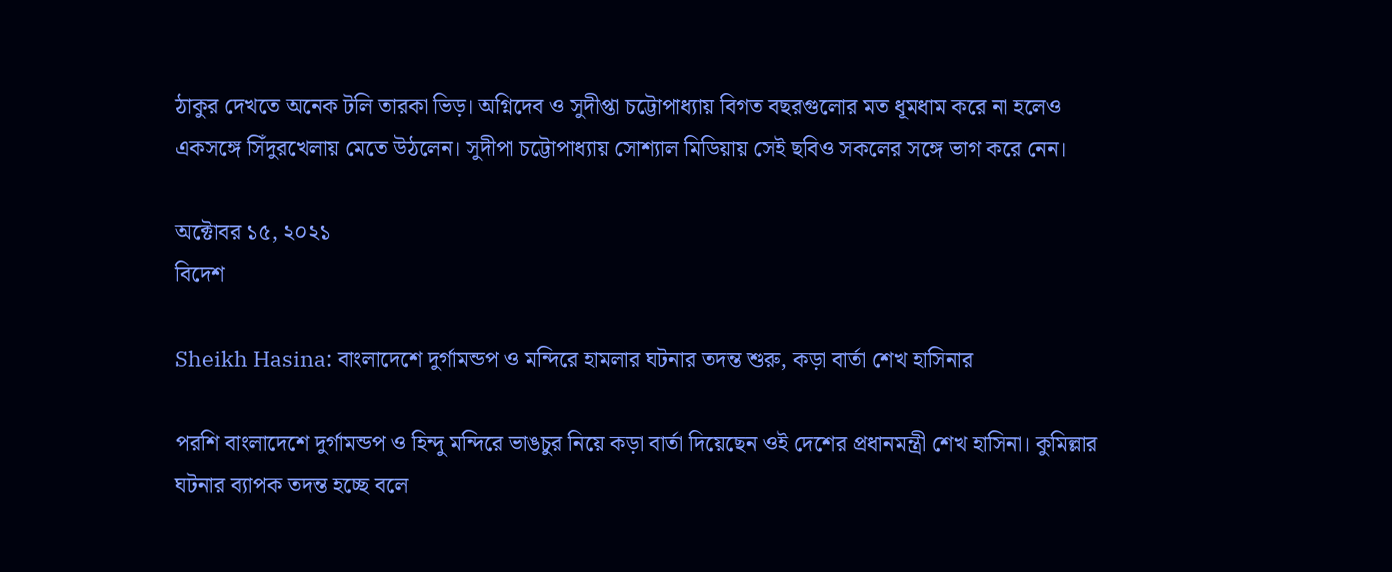ঠাকুর দেখতে অনেক টলি তারকা ভিড়। অগ্নিদেব ও সুদীপ্তা চট্টোপাধ্যায় বিগত বছরগুলোর মত ধূমধাম করে না হলেও একসঙ্গে সিঁদুরখেলায় মেতে উঠলেন। সুদীপা চট্টোপাধ্যায় সোশ্যাল মিডিয়ায় সেই ছবিও সকলের সঙ্গে ভাগ করে নেন।

অক্টোবর ১৫, ২০২১
বিদেশ

Sheikh Hasina: বাংলাদেশে দুর্গামন্ডপ ও মন্দিরে হামলার ঘটনার তদন্ত শুরু, কড়া বার্তা শেখ হাসিনার

পরশি বাংলাদেশে দুর্গামন্ডপ ও হিন্দু মন্দিরে ভাঙচুর নিয়ে কড়া বার্তা দিয়েছেন ওই দেশের প্রধানমন্ত্রী শেখ হাসিনা। কুমিল্লার ঘটনার ব্যাপক তদন্ত হচ্ছে বলে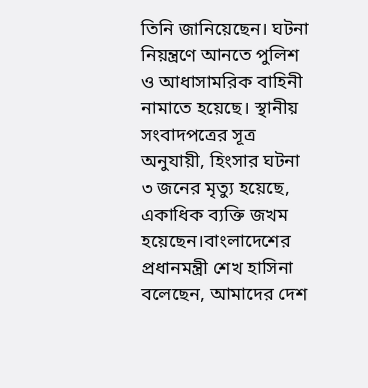তিনি জানিয়েছেন। ঘটনা নিয়ন্ত্রণে আনতে পুলিশ ও আধাসামরিক বাহিনী নামাতে হয়েছে। স্থানীয় সংবাদপত্রের সূত্র অনুযায়ী, হিংসার ঘটনা ৩ জনের মৃত্যু হয়েছে, একাধিক ব্যক্তি জখম হয়েছেন।বাংলাদেশের প্রধানমন্ত্রী শেখ হাসিনা বলেছেন, আমাদের দেশ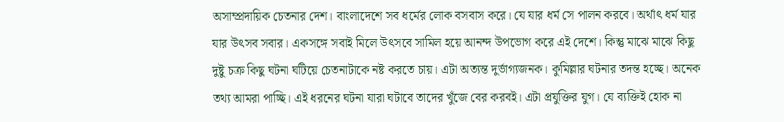অসাম্প্রদায়িক চেতনার দেশ। বাংলাদেশে সব ধর্মের লোক বসবাস করে। যে যার ধর্ম সে পালন করবে। অর্থাৎ ধর্ম যার যার উৎসব সবার। একসঙ্গে সবাই মিলে উৎসবে সামিল হয়ে আনন্দ উপভোগ করে এই দেশে। কিন্তু মাঝে মাঝে কিছু দুষ্টু চক্র কিছু ঘটনা ঘটিয়ে চেতনাটাকে নষ্ট করতে চায়। এটা অত্যন্ত দুর্ভাগ্যজনক। কুমিল্লার ঘটনার তদন্ত হচ্ছে। অনেক তথ্য আমরা পাচ্ছি। এই ধরনের ঘটনা যারা ঘটাবে তাদের খুঁজে বের করবই। এটা প্রযুক্তির যুগ। যে ব্যক্তিই হোক না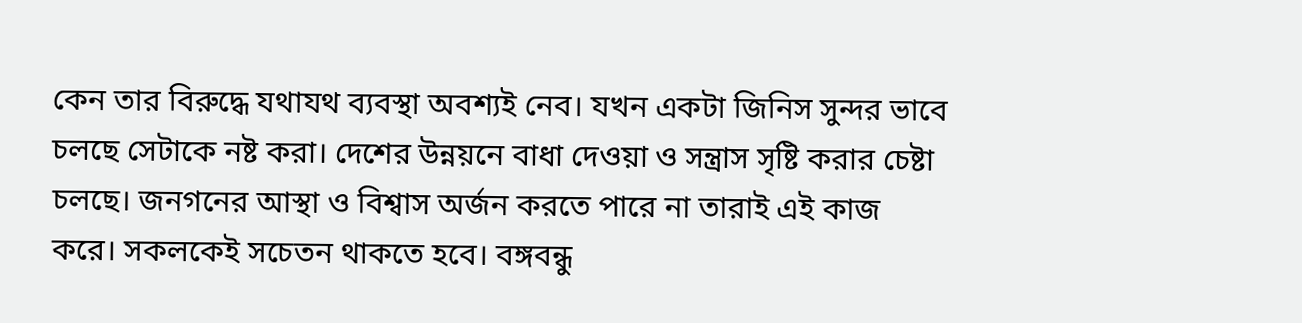কেন তার বিরুদ্ধে যথাযথ ব্যবস্থা অবশ্যই নেব। যখন একটা জিনিস সুন্দর ভাবে চলছে সেটাকে নষ্ট করা। দেশের উন্নয়নে বাধা দেওয়া ও সন্ত্রাস সৃষ্টি করার চেষ্টা চলছে। জনগনের আস্থা ও বিশ্বাস অর্জন করতে পারে না তারাই এই কাজ করে। সকলকেই সচেতন থাকতে হবে। বঙ্গবন্ধু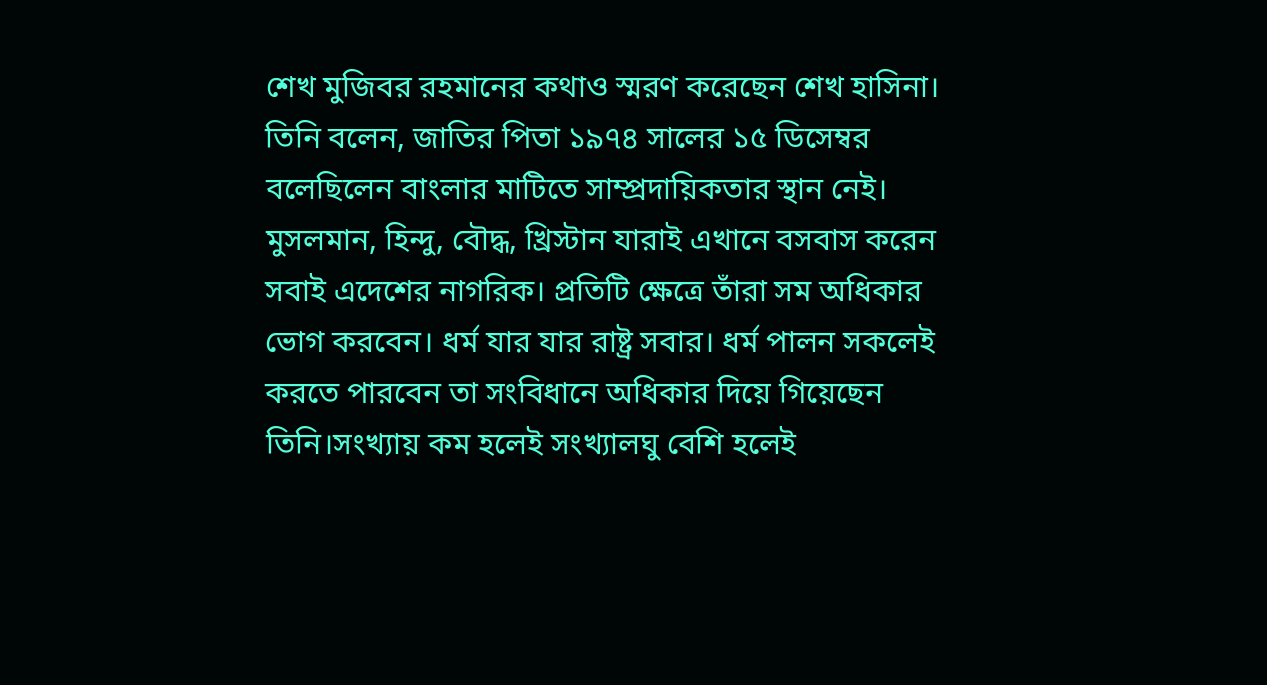শেখ মুজিবর রহমানের কথাও স্মরণ করেছেন শেখ হাসিনা। তিনি বলেন, জাতির পিতা ১৯৭৪ সালের ১৫ ডিসেম্বর বলেছিলেন বাংলার মাটিতে সাম্প্রদায়িকতার স্থান নেই। মুসলমান, হিন্দু, বৌদ্ধ, খ্রিস্টান যারাই এখানে বসবাস করেন সবাই এদেশের নাগরিক। প্রতিটি ক্ষেত্রে তাঁরা সম অধিকার ভোগ করবেন। ধর্ম যার যার রাষ্ট্র সবার। ধর্ম পালন সকলেই করতে পারবেন তা সংবিধানে অধিকার দিয়ে গিয়েছেন তিনি।সংখ্যায় কম হলেই সংখ্যালঘু বেশি হলেই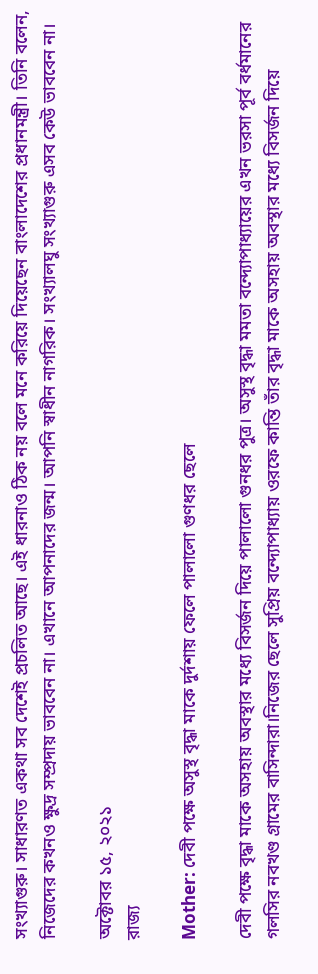সংখ্যাগুরু। সাধারণত একথা সব দেশেই প্রচলিত আছে। এই ধারনাও ঠিক নয় বলে মনে করিয়ে দিয়েছেন বাংলাদেশের প্রধানমন্ত্রী। তিনি বলেন, নিজেদের কখনও ক্ষুদ্র সম্প্রদায় ভাববেন না। এখানে আপনাদের জন্ম। আপনি স্বাধীন নাগরিক। সংখ্যালঘু সংখ্যাগুরু এসব কেউ ভাববেন না।

অক্টোবর ১৫, ২০২১
রাজ্য

Mother: দেবী পক্ষে অসুস্থ বৃদ্ধা মাকে দুর্দশায় ফেলে পালালো গুণধর ছেলে

দেবী পক্ষে বৃদ্ধা মাকে অসহায় অবস্থার মধ্যে বিসর্জন দিয়ে পালালো গুনধর পুত্র। অসুস্থ বৃদ্ধা মমতা বন্দ্যোপাধ্যায়ের এখন ভরসা পূর্ব বর্ধমানের গলসির নবখণ্ড গ্রামের বাসিন্দারা।নিজের ছেলে সুপ্রিয় বন্দ্যোপাধ্যায় ওরফে কান্তি তাঁর বৃদ্ধা মাকে অসহায় অবস্থার মধ্যে বিসর্জন দিয়ে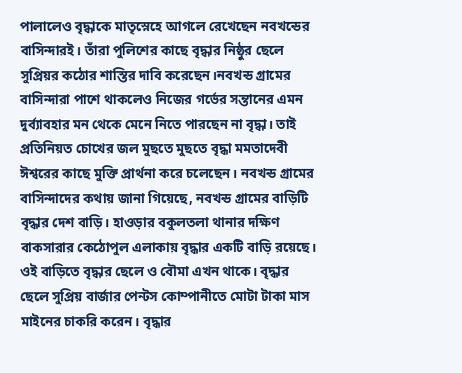পালালেও বৃদ্ধাকে মাতৃস্নেহে আগলে রেখেছেন নবখন্ডের বাসিন্দারই। তাঁরা পুলিশের কাছে বৃদ্ধার নিষ্ঠুর ছেলে সুপ্রিয়র কঠোর শাস্তির দাবি করেছেন।নবখন্ড গ্রামের বাসিন্দারা পাশে থাকলেও নিজের গর্ভের সন্তানের এমন দুর্ব্যাবহার মন থেকে মেনে নিতে পারছেন না বৃদ্ধা। তাই প্রতিনিয়ত চোখের জল মুছতে মুছতে বৃদ্ধা মমতাদেবী ঈশ্বরের কাছে মুক্তি প্রার্থনা করে চলেছেন। নবখন্ড গ্রামের বাসিন্দাদের কথায় জানা গিয়েছে, নবখন্ড গ্রামের বাড়িটি বৃদ্ধার দেশ বাড়ি। হাওড়ার বকুলতলা থানার দক্ষিণ বাকসারার কেঠোপুল এলাকায় বৃদ্ধার একটি বাড়ি রয়েছে। ওই বাড়িতে বৃদ্ধার ছেলে ও বৌমা এখন থাকে। বৃদ্ধার ছেলে সুপ্রিয় বার্জার পেন্টস কোম্পানীতে মোটা টাকা মাস মাইনের চাকরি করেন। বৃদ্ধার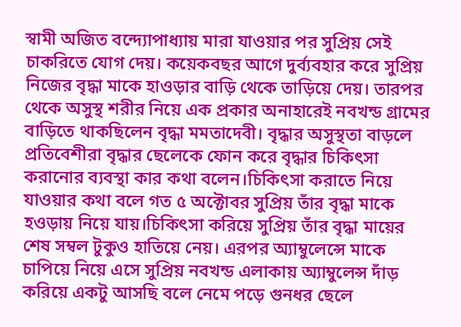স্বামী অজিত বন্দ্যোপাধ্যায় মারা যাওয়ার পর সুপ্রিয় সেই চাকরিতে যোগ দেয়। কয়েকবছর আগে দুর্ব্যবহার করে সুপ্রিয় নিজের বৃদ্ধা মাকে হাওড়ার বাড়ি থেকে তাড়িয়ে দেয়। তারপর থেকে অসুস্থ শরীর নিয়ে এক প্রকার অনাহারেই নবখন্ড গ্রামের বাড়িতে থাকছিলেন বৃদ্ধা মমতাদেবী। বৃদ্ধার অসুস্থতা বাড়লে প্রতিবেশীরা বৃদ্ধার ছেলেকে ফোন করে বৃদ্ধার চিকিৎসা করানোর ব্যবস্থা কার কথা বলেন।চিকিৎসা করাতে নিয়ে যাওয়ার কথা বলে গত ৫ অক্টোবর সুপ্রিয় তাঁর বৃদ্ধা মাকে হওড়ায় নিয়ে যায়।চিকিৎসা করিয়ে সুপ্রিয় তাঁর বৃদ্ধা মায়ের শেষ সম্বল টুকুও হাতিয়ে নেয়। এরপর অ্যাম্বুলেন্সে মাকে চাপিয়ে নিয়ে এসে সুপ্রিয় নবখন্ড এলাকায় অ্যাম্বুলেন্স দাঁড় করিয়ে একটু আসছি বলে নেমে পড়ে গুনধর ছেলে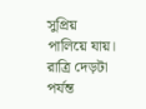সুপ্রিয় পালিয়ে যায়। রাত্রি দেড়টা পর্যন্ত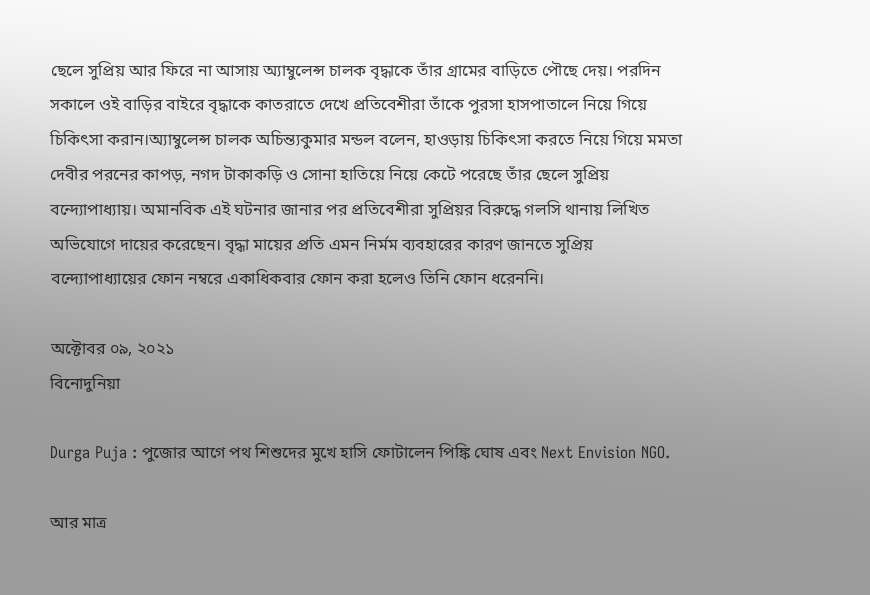ছেলে সুপ্রিয় আর ফিরে না আসায় অ্যাম্বুলেন্স চালক বৃদ্ধাকে তাঁর গ্রামের বাড়িতে পৌছে দেয়। পরদিন সকালে ওই বাড়ির বাইরে বৃদ্ধাকে কাতরাতে দেখে প্রতিবেশীরা তাঁকে পুরসা হাসপাতালে নিয়ে গিয়ে চিকিৎসা করান।অ্যাম্বুলেন্স চালক অচিন্ত্যকুমার মন্ডল বলেন, হাওড়ায় চিকিৎসা করতে নিয়ে গিয়ে মমতা দেবীর পরনের কাপড়, নগদ টাকাকড়ি ও সোনা হাতিয়ে নিয়ে কেটে পরেছে তাঁর ছেলে সুপ্রিয় বন্দ্যোপাধ্যায়। অমানবিক এই ঘটনার জানার পর প্রতিবেশীরা সুপ্রিয়র বিরুদ্ধে গলসি থানায় লিখিত অভিযোগে দায়ের করেছেন। বৃদ্ধা মায়ের প্রতি এমন নির্মম ব্যবহারের কারণ জানতে সুপ্রিয় বন্দ্যোপাধ্যায়ের ফোন নম্বরে একাধিকবার ফোন করা হলেও তিনি ফোন ধরেননি।

অক্টোবর ০৯, ২০২১
বিনোদুনিয়া

Durga Puja : পুজোর আগে পথ শিশুদের মুখে হাসি ফোটালেন পিঙ্কি ঘোষ এবং Next Envision NGO.

আর মাত্র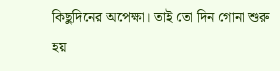কিছুদিনের অপেক্ষা। তাই তো দিন গোনা শুরু হয়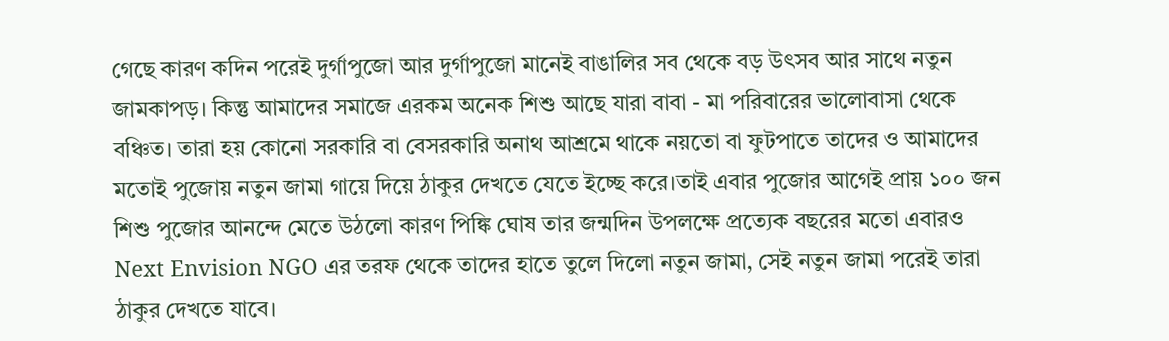গেছে কারণ কদিন পরেই দুর্গাপুজো আর দুর্গাপুজো মানেই বাঙালির সব থেকে বড় উৎসব আর সাথে নতুন জামকাপড়। কিন্তু আমাদের সমাজে এরকম অনেক শিশু আছে যারা বাবা - মা পরিবারের ভালোবাসা থেকে বঞ্চিত। তারা হয় কোনো সরকারি বা বেসরকারি অনাথ আশ্রমে থাকে নয়তো বা ফুটপাতে তাদের ও আমাদের মতোই পুজোয় নতুন জামা গায়ে দিয়ে ঠাকুর দেখতে যেতে ইচ্ছে করে।তাই এবার পুজোর আগেই প্রায় ১০০ জন শিশু পুজোর আনন্দে মেতে উঠলো কারণ পিঙ্কি ঘোষ তার জন্মদিন উপলক্ষে প্রত্যেক বছরের মতো এবারও Next Envision NGO এর তরফ থেকে তাদের হাতে তুলে দিলো নতুন জামা, সেই নতুন জামা পরেই তারা ঠাকুর দেখতে যাবে।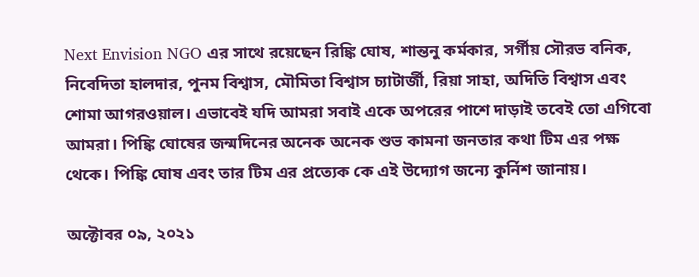Next Envision NGO এর সাথে রয়েছেন রিঙ্কি ঘোষ, শান্তনু কর্মকার, সর্গীয় সৌরভ বনিক, নিবেদিতা হালদার, পুনম বিশ্বাস, মৌমিতা বিশ্বাস চ্যাটার্জী, রিয়া সাহা, অদিতি বিশ্বাস এবং শোমা আগরওয়াল। এভাবেই যদি আমরা সবাই একে অপরের পাশে দাড়াই তবেই তো এগিবো আমরা। পিঙ্কি ঘোষের জন্মদিনের অনেক অনেক শুভ কামনা জনতার কথা টিম এর পক্ষ থেকে। পিঙ্কি ঘোষ এবং তার টিম এর প্রত্যেক কে এই উদ্যোগ জন্যে কুর্নিশ জানায়।

অক্টোবর ০৯, ২০২১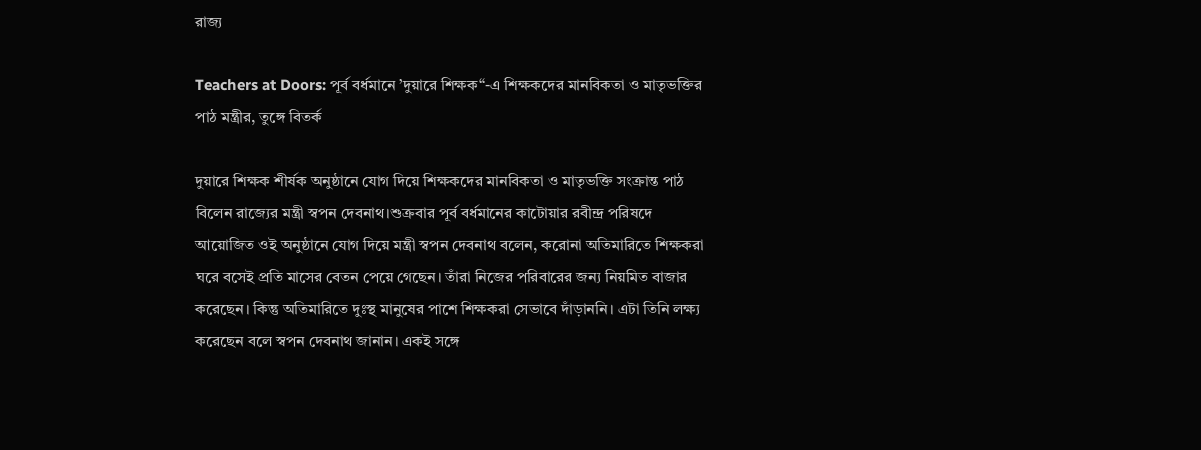রাজ্য

Teachers at Doors: পূর্ব বর্ধমানে ’দুয়ারে শিক্ষক“-এ শিক্ষকদের মানবিকতা ও মাতৃভক্তির পাঠ মন্ত্রীর, তুঙ্গে বিতর্ক

দুয়ারে শিক্ষক শীর্ষক অনুষ্ঠানে যোগ দিয়ে শিক্ষকদের মানবিকতা ও মাতৃভক্তি সংক্রান্ত পাঠ বিলেন রাজ্যের মন্ত্রী স্বপন দেবনাথ।শুক্রবার পূর্ব বর্ধমানের কাটোয়ার রবীন্দ্র পরিষদে আয়োজিত ওই অনুষ্ঠানে যোগ দিয়ে মন্ত্রী স্বপন দেবনাথ বলেন, করোনা অতিমারিতে শিক্ষকরা ঘরে বসেই প্রতি মাসের বেতন পেয়ে গেছেন। তাঁরা নিজের পরিবারের জন্য নিয়মিত বাজার করেছেন। কিন্তু অতিমারিতে দুঃস্থ মানুষের পাশে শিক্ষকরা সেভাবে দাঁড়াননি। এটা তিনি লক্ষ্য করেছেন বলে স্বপন দেবনাথ জানান। একই সঙ্গে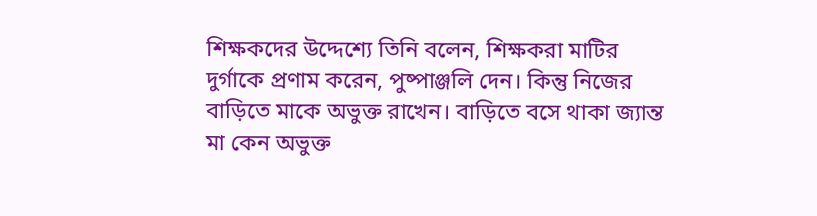শিক্ষকদের উদ্দেশ্যে তিনি বলেন, শিক্ষকরা মাটির দুর্গাকে প্রণাম করেন, পুষ্পাঞ্জলি দেন। কিন্তু নিজের বাড়িতে মাকে অভুক্ত রাখেন। বাড়িতে বসে থাকা জ্যান্ত মা কেন অভুক্ত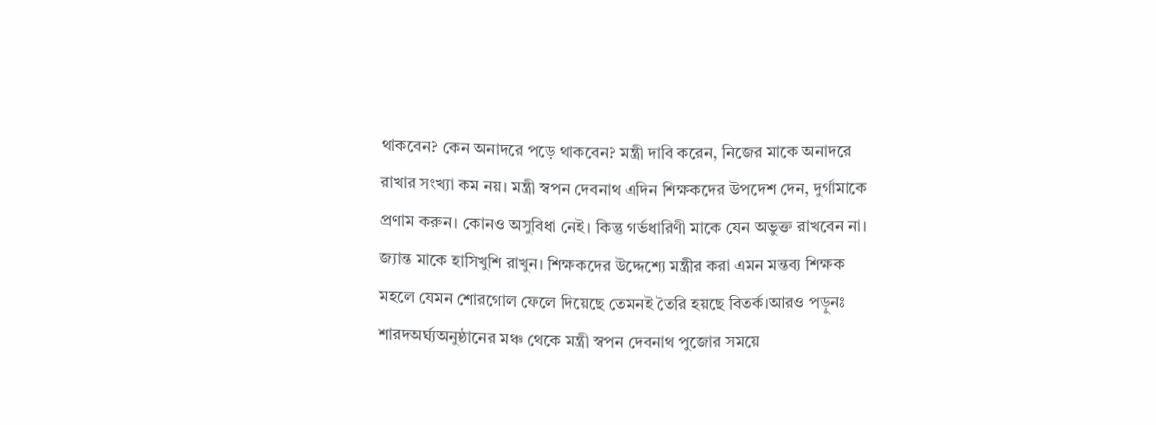থাকবেন? কেন অনাদরে পড়ে থাকবেন? মন্ত্রী দাবি করেন, নিজের মাকে অনাদরে রাখার সংখ্যা কম নয়। মন্ত্রী স্বপন দেবনাথ এদিন শিক্ষকদের উপদেশ দেন, দুর্গামাকে প্রণাম করুন। কোনও অসুবিধা নেই। কিন্তু গর্ভধারিণী মাকে যেন অভুক্ত রাখবেন না। জ্যান্ত মাকে হাসিখুশি রাখুন। শিক্ষকদের উদ্দেশ্যে মন্ত্রীর করা এমন মন্তব্য শিক্ষক মহলে যেমন শোরগোল ফেলে দিয়েছে তেমনই তৈরি হয়ছে বিতর্ক।আরও পড়ুনঃ শারদঅর্ঘ্যঅনুষ্ঠানের মঞ্চ থেকে মন্ত্রী স্বপন দেবনাথ পুজোর সময়ে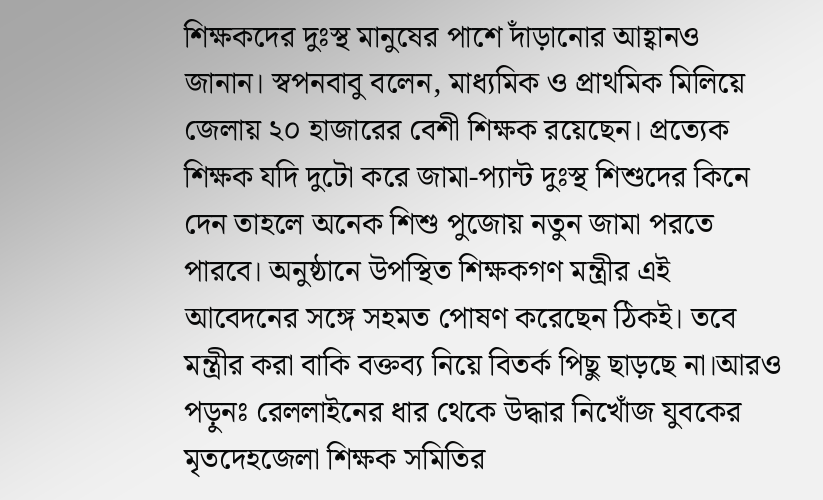শিক্ষকদের দুঃস্থ মানুষের পাশে দাঁড়ানোর আহ্বানও জানান। স্বপনবাবু বলেন, মাধ্যমিক ও প্রাথমিক মিলিয়ে জেলায় ২০ হাজারের বেশী শিক্ষক রয়েছেন। প্রত্যেক শিক্ষক যদি দুটো করে জামা-প্যান্ট দুঃস্থ শিশুদের কিনে দেন তাহলে অনেক শিশু পুজোয় নতুন জামা পরতে পারবে। অনুষ্ঠানে উপস্থিত শিক্ষকগণ মন্ত্রীর এই আবেদনের সঙ্গে সহমত পোষণ করেছেন ঠিকই। তবে মন্ত্রীর করা বাকি বক্তব্য নিয়ে বিতর্ক পিছু ছাড়ছে না।আরও পড়ুনঃ রেললাইনের ধার থেকে উদ্ধার নিখোঁজ যুবকের মৃতদেহজেলা শিক্ষক সমিতির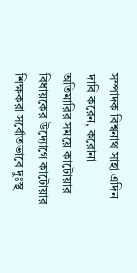সম্পাদক বিশ্বনাথ সাহা এদিন দাবি করেন, করোনা অতিমারির সময়ে কাটোয়ার বিধায়কের উদ্যোগে কাটোয়ার শিক্ষকরা সর্বোতভাবে দুঃস্থ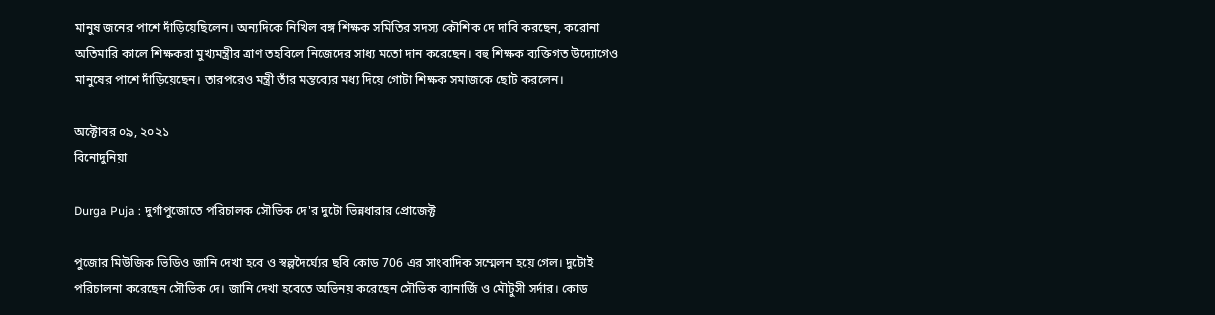মানুষ জনের পাশে দাঁড়িয়েছিলেন। অন্যদিকে নিখিল বঙ্গ শিক্ষক সমিতির সদস্য কৌশিক দে দাবি করছেন, করোনা অতিমারি কালে শিক্ষকরা মুখ্যমন্ত্রীর ত্রাণ তহবিলে নিজেদের সাধ্য মতো দান করেছেন। বহু শিক্ষক ব্যক্তিগত উদ্যোগেও মানুষের পাশে দাঁড়িয়েছেন। তারপরেও মন্ত্রী তাঁর মন্তব্যের মধ্য দিয়ে গোটা শিক্ষক সমাজকে ছোট করলেন।

অক্টোবর ০৯, ২০২১
বিনোদুনিয়া

Durga Puja : দুর্গাপুজোতে পরিচালক সৌভিক দে'র দুটো ভিন্নধারার প্রোজেক্ট

পুজোর মিউজিক ভিডিও জানি দেখা হবে ও স্বল্পদৈর্ঘ্যের ছবি কোড 706 এর সাংবাদিক সম্মেলন হয়ে গেল। দুটোই পরিচালনা করেছেন সৌভিক দে। জানি দেখা হবেতে অভিনয় করেছেন সৌভিক ব্যানার্জি ও মৌটুসী সর্দার। কোড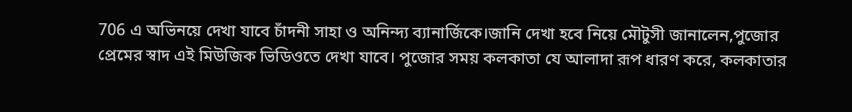706 এ অভিনয়ে দেখা যাবে চাঁদনী সাহা ও অনিন্দ্য ব্যানার্জিকে।জানি দেখা হবে নিয়ে মৌটুসী জানালেন,পুজোর প্রেমের স্বাদ এই মিউজিক ভিডিওতে দেখা যাবে। পুজোর সময় কলকাতা যে আলাদা রূপ ধারণ করে, কলকাতার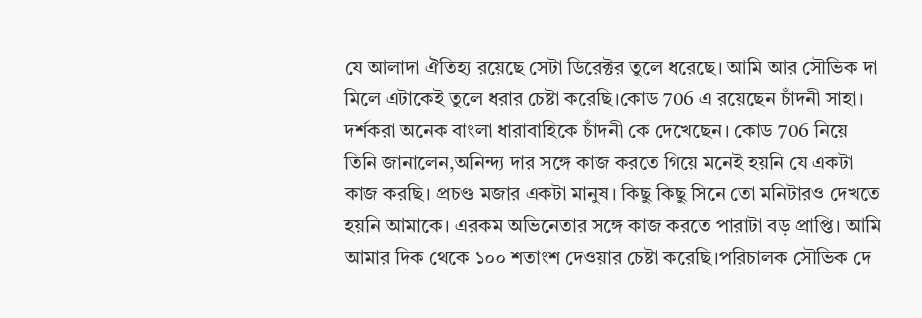যে আলাদা ঐতিহ্য রয়েছে সেটা ডিরেক্টর তুলে ধরেছে। আমি আর সৌভিক দা মিলে এটাকেই তুলে ধরার চেষ্টা করেছি।কোড 706 এ রয়েছেন চাঁদনী সাহা। দর্শকরা অনেক বাংলা ধারাবাহিকে চাঁদনী কে দেখেছেন। কোড 706 নিয়ে তিনি জানালেন,অনিন্দ্য দার সঙ্গে কাজ করতে গিয়ে মনেই হয়নি যে একটা কাজ করছি। প্রচণ্ড মজার একটা মানুষ। কিছু কিছু সিনে তো মনিটারও দেখতে হয়নি আমাকে। এরকম অভিনেতার সঙ্গে কাজ করতে পারাটা বড় প্রাপ্তি। আমি আমার দিক থেকে ১০০ শতাংশ দেওয়ার চেষ্টা করেছি।পরিচালক সৌভিক দে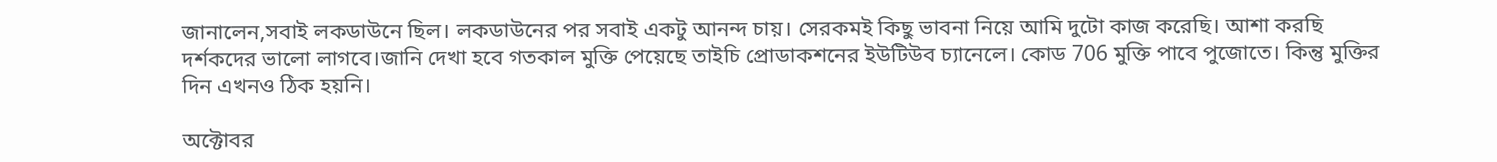জানালেন,সবাই লকডাউনে ছিল। লকডাউনের পর সবাই একটু আনন্দ চায়। সেরকমই কিছু ভাবনা নিয়ে আমি দুটো কাজ করেছি। আশা করছি দর্শকদের ভালো লাগবে।জানি দেখা হবে গতকাল মুক্তি পেয়েছে তাইচি প্রোডাকশনের ইউটিউব চ্যানেলে। কোড 706 মুক্তি পাবে পুজোতে। কিন্তু মুক্তির দিন এখনও ঠিক হয়নি।

অক্টোবর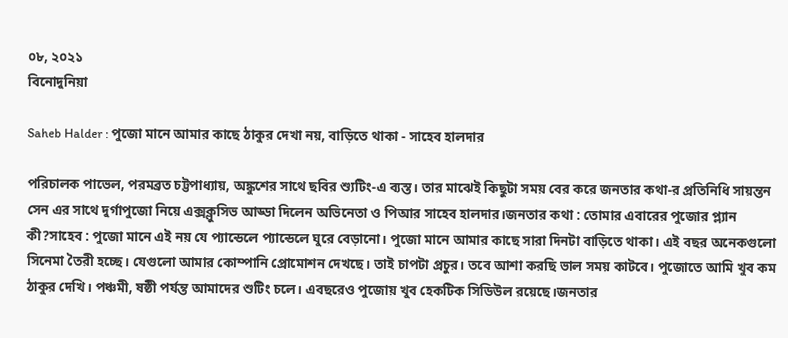০৮, ২০২১
বিনোদুনিয়া

Saheb Halder : পুজো মানে আমার কাছে ঠাকুর দেখা নয়, বাড়িতে থাকা - সাহেব হালদার

পরিচালক পাভেল, পরমব্রত চট্টপাধ্যায়, অঙ্কুশের সাথে ছবির শ্যুটিং-এ ব্যস্ত। তার মাঝেই কিছুটা সময় বের করে জনতার কথা-র প্রতিনিধি সায়ন্তন সেন এর সাথে দুর্গাপুজো নিয়ে এক্সক্লুসিভ আড্ডা দিলেন অভিনেতা ও পিআর সাহেব হালদার।জনতার কথা : তোমার এবারের পুজোর প্ল্যান কী?সাহেব : পুজো মানে এই নয় যে প্যান্ডেলে প্যান্ডেলে ঘুরে বেড়ানো। পুজো মানে আমার কাছে সারা দিনটা বাড়িতে থাকা। এই বছর অনেকগুলো সিনেমা তৈরী হচ্ছে। যেগুলো আমার কোম্পানি প্রোমোশন দেখছে। তাই চাপটা প্রচুর। তবে আশা করছি ভাল সময় কাটবে। পুজোতে আমি খুব কম ঠাকুর দেখি। পঞ্চমী, ষষ্ঠী পর্যন্ত আমাদের শুটিং চলে। এবছরেও পুজোয় খুব হেকটিক সিডিউল রয়েছে।জনতার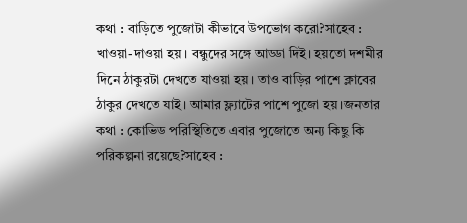কথা : বাড়িতে পুজোটা কীভাবে উপভোগ করো?সাহেব : খাওয়া-দাওয়া হয়। বন্ধুদের সঙ্গে আড্ডা দিই। হয়তো দশমীর দিনে ঠাকুরটা দেখতে যাওয়া হয়। তাও বাড়ির পাশে ক্লাবের ঠাকুর দেখতে যাই। আমার ফ্ল্যাটের পাশে পুজো হয়।জনতার কথা : কোভিড পরিস্থিতিতে এবার পুজোতে অন্য কিছু কি পরিকল্পনা রয়েছে?সাহেব :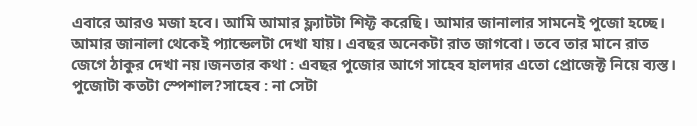এবারে আরও মজা হবে। আমি আমার ফ্ল্যাটটা শিফ্ট করেছি। আমার জানালার সামনেই পুজো হচ্ছে। আমার জানালা থেকেই প্যান্ডেলটা দেখা যায়। এবছর অনেকটা রাত জাগবো। তবে তার মানে রাত জেগে ঠাকুর দেখা নয়।জনতার কথা : এবছর পুজোর আগে সাহেব হালদার এতো প্রোজেক্ট নিয়ে ব্যস্ত। পুজোটা কতটা স্পেশাল?সাহেব : না সেটা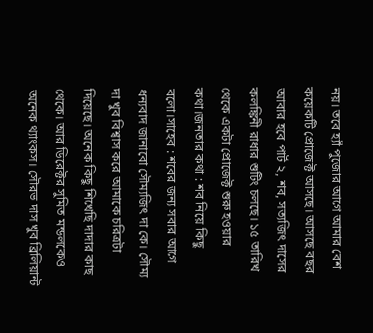নয়। তবে হ্যাঁ পুজোর আগে আমার বেশ কয়েকটি প্রোজেক্ট আসছে। আসছে বছর আবার হবে পার্ট ২, শব, সত্যজিৎ দাসের কলঙ্কিনী রাধার শুটিং চলছে। ১৫ তারিখ থেকে একটা প্রোজেক্ট শুরু হওয়ার কথা।জনতার কথা : শব নিয়ে কিছু বলো।সাহেব : শবের জন্য সবার আগে ধন্যবাদ জানাবো সৌম্যজিৎ দা কে। সৌম্য দা খুব বিশ্বাস করে আমাকে চরিত্রটা দিয়েছে। অনেক কিছু শিখেছি দাদার কাছ থেকে। আর ডিরেক্টর সুমিত মন্ডলকেও অনেক থ্যাংকস। সৌরভ দাস খুব ব্রিলিয়ান্ট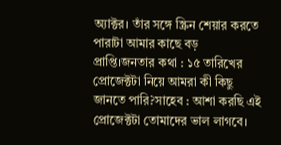অ্যাক্টর। তাঁর সঙ্গে স্ক্রিন শেয়ার করতে পারাটা আমার কাছে বড় প্রাপ্তি।জনতার কথা : ১৫ তারিখের প্রোজেক্টটা নিয়ে আমরা কী কিছু জানতে পারি?সাহেব : আশা করছি এই প্রোজেক্টটা তোমাদের ভাল লাগবে।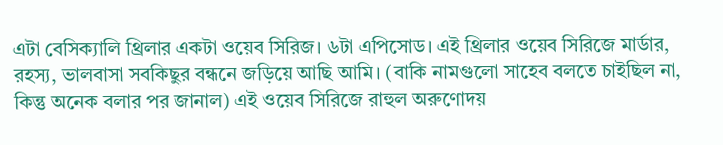এটা বেসিক্যালি থ্রিলার একটা ওয়েব সিরিজ। ৬টা এপিসোড। এই থ্রিলার ওয়েব সিরিজে মার্ডার, রহস্য, ভালবাসা সবকিছুর বন্ধনে জড়িয়ে আছি আমি। (বাকি নামগুলো সাহেব বলতে চাইছিল না, কিন্তু অনেক বলার পর জানাল) এই ওয়েব সিরিজে রাহুল অরুণোদয়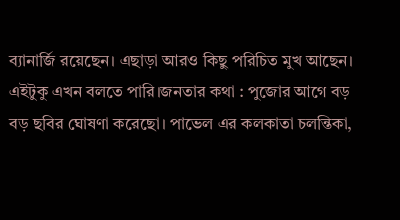ব্যানার্জি রয়েছেন। এছাড়া আরও কিছু পরিচিত মুখ আছেন। এইটুকু এখন বলতে পারি।জনতার কথা : পুজোর আগে বড় বড় ছবির ঘোষণা করেছো। পাভেল এর কলকাতা চলন্তিকা,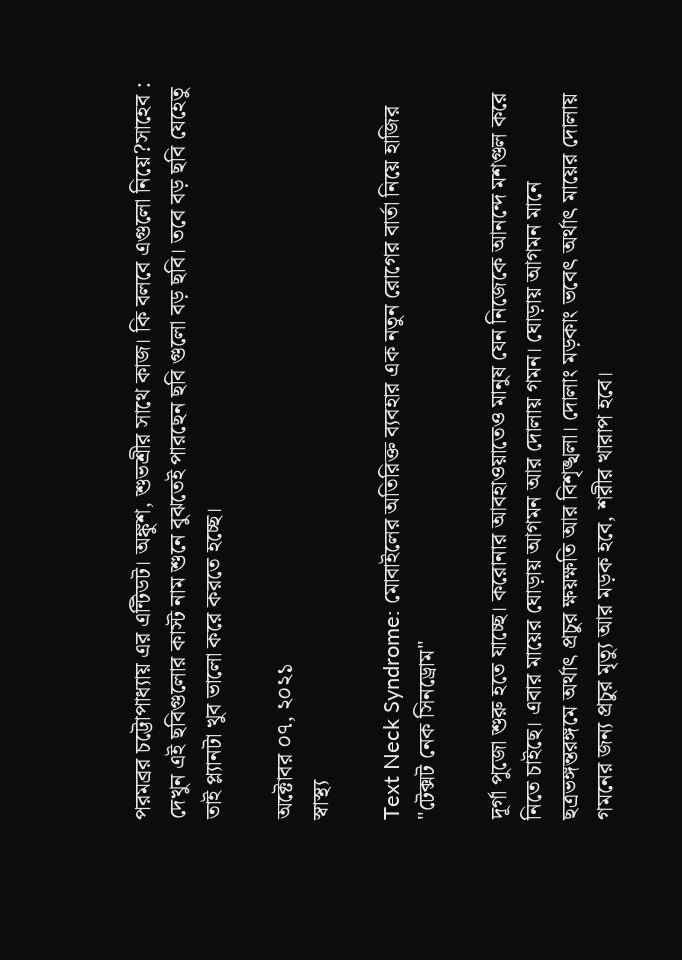পরমব্রর চট্টোপাধ্যায় এর এন্টিডট। অঙ্কুশ, শুভশ্রীর সাথে কাজ। কি বলবে এগুলো নিয়ে?সাহেব : দেখুন এই ছবিগুলোর কাস্ট নাম শুনে বুঝতেই পারছেন ছবি গুলো বড় ছবি। তবে বড় ছবি যেহেতু তাই প্ল্যানটা খুব ভালো করে করতে হচ্ছে।

অক্টোবর ০৭, ২০২১
স্বাস্থ্য

Text Neck Syndrome: মোবাইলের অতিরিক্ত ব্যবহার এক নতুন রোগের বার্তা নিয়ে হাজির "টেক্সট নেক সিনড্রোম"

দূর্গা পুজো শুরু হতে যাচ্ছে। করোনার আবহাওয়াতেও মানুষ যেন নিজেকে আনন্দে মশগুল করে নিতে চাইছে। এবার মায়ের ঘোড়ায় আগমন আর দোলায় গমন। ঘোড়ায় আগমন মানে ছত্রভঙ্গন্তরঙ্গমে অর্থাৎ প্রচুর ক্ষয়ক্ষতি আর বিশৃঙ্খলা। দোলাং মড়কাং ভবেৎ অর্থাৎ মায়ের দোলায় গমনের জন্য প্রচুর মৃত্যু আর মড়ক হবে, শরীর খারাপ হবে।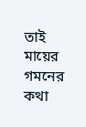তাই মায়ের গমনের কথা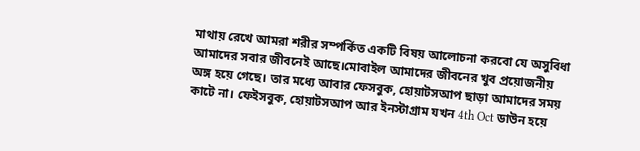মাথায় রেখে আমরা শরীর সম্পর্কিত একটি বিষয় আলোচনা করবো যে অসুবিধা আমাদের সবার জীবনেই আছে।মোবাইল আমাদের জীবনের খুব প্রয়োজনীয় অঙ্গ হয়ে গেছে। তার মধ্যে আবার ফেসবুক, হোয়াটসআপ ছাড়া আমাদের সময় কাটে না। ফেইসবুক, হোয়াটসআপ আর ইনস্টাগ্রাম যখন 4th Oct ডাউন হয়ে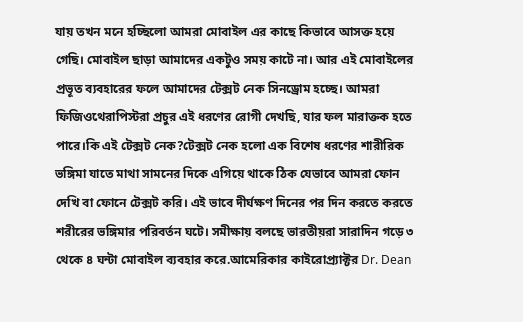যায় তখন মনে হচ্ছিলো আমরা মোবাইল এর কাছে কিভাবে আসক্ত হয়ে গেছি। মোবাইল ছাড়া আমাদের একটুও সময় কাটে না। আর এই মোবাইলের প্রভূত ব্যবহারের ফলে আমাদের টেক্সট নেক সিনড্রোম হচ্ছে। আমরা ফিজিওথেরাপিস্টরা প্রচুর এই ধরণের রোগী দেখছি, যার ফল মারাক্তক হতে পারে।কি এই টেক্সট নেক?টেক্সট নেক হলো এক বিশেষ ধরণের শারীরিক ভঙ্গিমা যাতে মাথা সামনের দিকে এগিয়ে থাকে ঠিক যেভাবে আমরা ফোন দেখি বা ফোনে টেক্সট করি। এই ভাবে দীর্ঘক্ষণ দিনের পর দিন করতে করতে শরীরের ভঙ্গিমার পরিবর্তন ঘটে। সমীক্ষায় বলছে ভারতীয়রা সারাদিন গড়ে ৩ থেকে ৪ ঘন্টা মোবাইল ব্যবহার করে.আমেরিকার কাইরোপ্র্যাক্টর Dr. Dean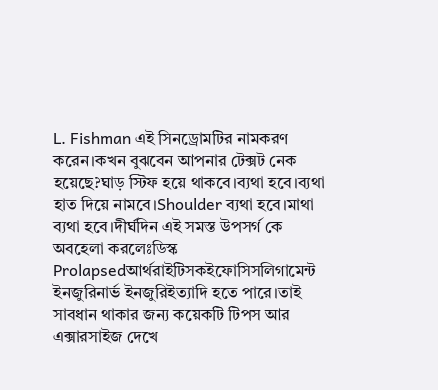L. Fishman এই সিনড্রোমটির নামকরণ করেন।কখন বুঝবেন আপনার টেক্সট নেক হয়েছে?ঘাড় স্টিফ হয়ে থাকবে।ব্যথা হবে।ব্যথা হাত দিয়ে নামবে।Shoulder ব্যথা হবে।মাথা ব্যথা হবে।দীর্ঘদিন এই সমস্ত উপসর্গ কে অবহেলা করলেঃডিস্ক Prolapsedআর্থরাইটিসকইফোসিসলিগামেন্ট ইনজুরিনার্ভ ইনজুরিইত্যাদি হতে পারে।তাই সাবধান থাকার জন্য কয়েকটি টিপস আর এক্সারসাইজ দেখে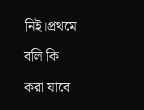নিই।প্রথমে বলি কি করা যাবে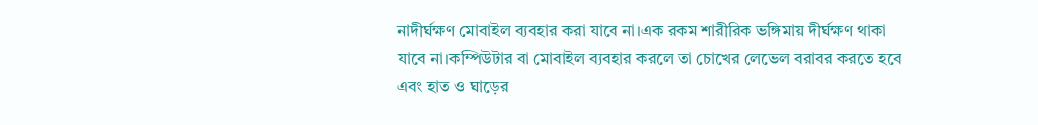নাদীর্ঘক্ষণ মোবাইল ব্যবহার করা যাবে না।এক রকম শারীরিক ভঙ্গিমায় দীর্ঘক্ষণ থাকা যাবে না।কম্পিউটার বা মোবাইল ব্যবহার করলে তা চোখের লেভেল বরাবর করতে হবে এবং হাত ও ঘাড়ের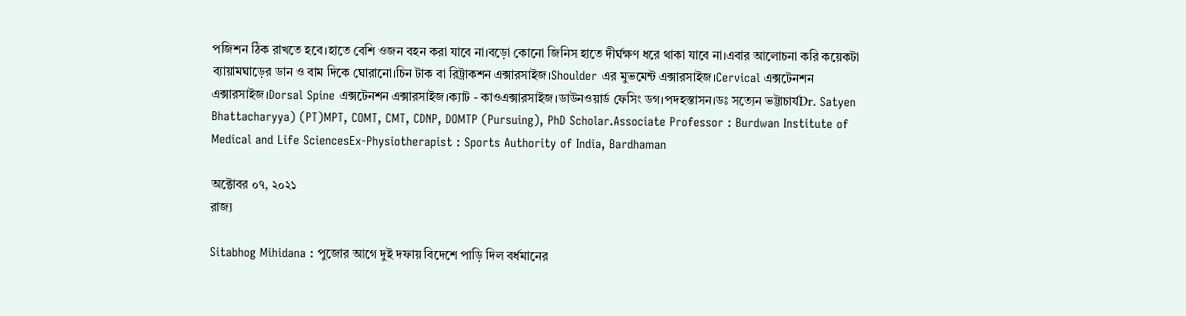পজিশন ঠিক রাখতে হবে।হাতে বেশি ওজন বহন করা যাবে না।বড়ো কোনো জিনিস হাতে দীর্ঘক্ষণ ধরে থাকা যাবে না।এবার আলোচনা করি কয়েকটা ব্যায়ামঘাড়ের ডান ও বাম দিকে ঘোরানো।চিন টাক বা রিট্রাকশন এক্সারসাইজ।Shoulder এর মুভমেন্ট এক্সারসাইজ।Cervical এক্সটেনশন এক্সারসাইজ।Dorsal Spine এক্সটেনশন এক্সারসাইজ।ক্যাট - কাওএক্সারসাইজ।ডাউনওয়ার্ড ফেসিং ডগ।পদহস্তাসন।ডঃ সত্যেন ভট্টাচার্যDr. Satyen Bhattacharyya) (PT)MPT, COMT, CMT, CDNP, DOMTP (Pursuing), PhD Scholar.Associate Professor : Burdwan Institute of Medical and Life SciencesEx-Physiotherapist : Sports Authority of India, Bardhaman

অক্টোবর ০৭, ২০২১
রাজ্য

Sitabhog Mihidana : পুজোর আগে দুই দফায় বিদেশে পাড়ি দিল বর্ধমানের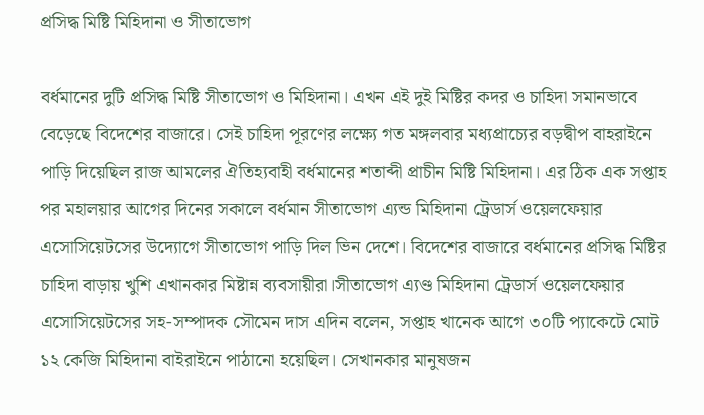প্রসিদ্ধ মিষ্টি মিহিদানা ও সীতাভোগ

বর্ধমানের দুটি প্রসিদ্ধ মিষ্টি সীতাভোগ ও মিহিদানা। এখন এই দুই মিষ্টির কদর ও চাহিদা সমানভাবে বেড়েছে বিদেশের বাজারে। সেই চাহিদা পূরণের লক্ষ্যে গত মঙ্গলবার মধ্যপ্রাচ্যের বড়দ্বীপ বাহরাইনে পাড়ি দিয়েছিল রাজ আমলের ঐতিহ্যবাহী বর্ধমানের শতাব্দী প্রাচীন মিষ্টি মিহিদানা। এর ঠিক এক সপ্তাহ পর মহালয়ার আগের দিনের সকালে বর্ধমান সীতাভোগ এ্যন্ড মিহিদানা ট্রেডার্স ওয়েলফেয়ার এসোসিয়েটসের উদ্যোগে সীতাভোগ পাড়ি দিল ভিন দেশে। বিদেশের বাজারে বর্ধমানের প্রসিদ্ধ মিষ্টির চাহিদা বাড়ায় খুশি এখানকার মিষ্টান্ন ব্যবসায়ীরা।সীতাভোগ এ্যণ্ড মিহিদানা ট্রেডার্স ওয়েলফেয়ার এসোসিয়েটসের সহ-সম্পাদক সৌমেন দাস এদিন বলেন, সপ্তাহ খানেক আগে ৩০টি প্যাকেটে মোট ১২ কেজি মিহিদানা বাইরাইনে পাঠানো হয়েছিল। সেখানকার মানুষজন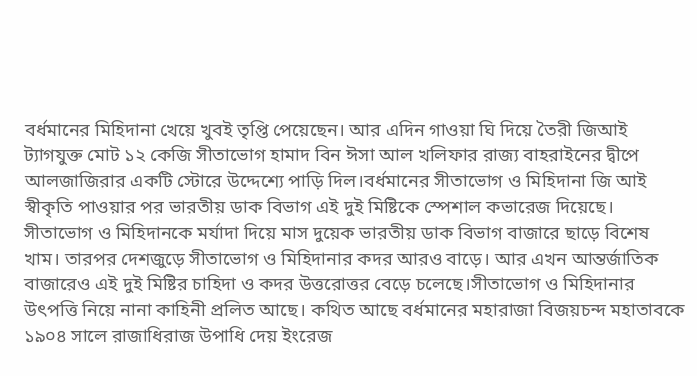বর্ধমানের মিহিদানা খেয়ে খুবই তৃপ্তি পেয়েছেন। আর এদিন গাওয়া ঘি দিয়ে তৈরী জিআই ট্যাগযুক্ত মোট ১২ কেজি সীতাভোগ হামাদ বিন ঈসা আল খলিফার রাজ্য বাহরাইনের দ্বীপে আলজাজিরার একটি স্টোরে উদ্দেশ্যে পাড়ি দিল।বর্ধমানের সীতাভোগ ও মিহিদানা জি আই স্বীকৃতি পাওয়ার পর ভারতীয় ডাক বিভাগ এই দুই মিষ্টিকে স্পেশাল কভারেজ দিয়েছে। সীতাভোগ ও মিহিদানকে মর্যাদা দিয়ে মাস দুয়েক ভারতীয় ডাক বিভাগ বাজারে ছাড়ে বিশেষ খাম। তারপর দেশজুড়ে সীতাভোগ ও মিহিদানার কদর আরও বাড়ে। আর এখন আন্তর্জাতিক বাজারেও এই দুই মিষ্টির চাহিদা ও কদর উত্তরোত্তর বেড়ে চলেছে।সীতাভোগ ও মিহিদানার উৎপত্তি নিয়ে নানা কাহিনী প্রলিত আছে। কথিত আছে বর্ধমানের মহারাজা বিজয়চন্দ মহাতাবকে ১৯০৪ সালে রাজাধিরাজ উপাধি দেয় ইংরেজ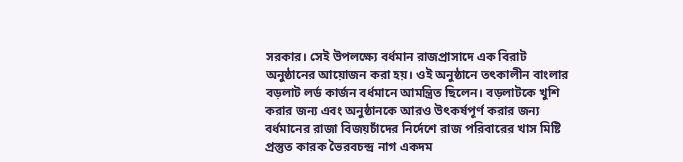সরকার। সেই উপলক্ষ্যে বর্ধমান রাজপ্রাসাদে এক বিরাট অনুষ্ঠানের আয়োজন করা হয়। ওই অনুষ্ঠানে তৎকালীন বাংলার বড়লাট লর্ড কার্জন বর্ধমানে আমন্ত্রিত ছিলেন। বড়লাটকে খুশি করার জন্য এবং অনুষ্ঠানকে আরও উৎকর্ষপূর্ণ করার জন্য বর্ধমানের রাজা বিজয়চাঁদের নির্দেশে রাজ পরিবারের খাস মিষ্টি প্রস্তুত কারক ভৈরবচন্দ্র নাগ একদম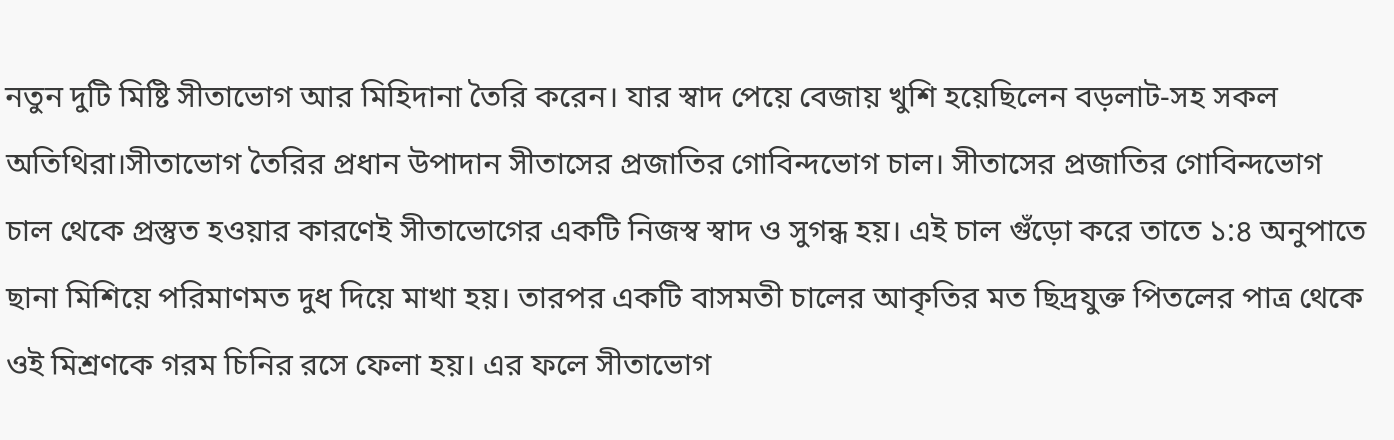নতুন দুটি মিষ্টি সীতাভোগ আর মিহিদানা তৈরি করেন। যার স্বাদ পেয়ে বেজায় খুশি হয়েছিলেন বড়লাট-সহ সকল অতিথিরা।সীতাভোগ তৈরির প্রধান উপাদান সীতাসের প্রজাতির গোবিন্দভোগ চাল। সীতাসের প্রজাতির গোবিন্দভোগ চাল থেকে প্রস্তুত হওয়ার কারণেই সীতাভোগের একটি নিজস্ব স্বাদ ও সুগন্ধ হয়। এই চাল গুঁড়ো করে তাতে ১:৪ অনুপাতে ছানা মিশিয়ে পরিমাণমত দুধ দিয়ে মাখা হয়। তারপর একটি বাসমতী চালের আকৃতির মত ছিদ্রযুক্ত পিতলের পাত্র থেকে ওই মিশ্রণকে গরম চিনির রসে ফেলা হয়। এর ফলে সীতাভোগ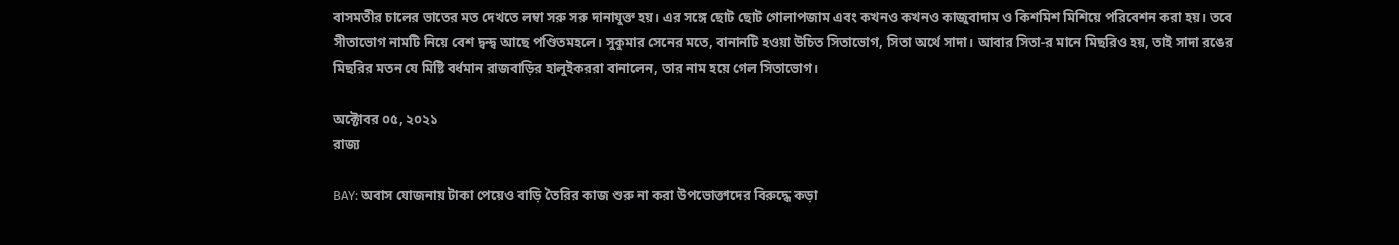বাসমতীর চালের ভাতের মত দেখতে লম্বা সরু সরু দানাযুক্ত হয়। এর সঙ্গে ছোট ছোট গোলাপজাম এবং কখনও কখনও কাজুবাদাম ও কিশমিশ মিশিয়ে পরিবেশন করা হয়। তবে সীতাভোগ নামটি নিয়ে বেশ দ্বন্দ্ব আছে পণ্ডিতমহলে। সুকুমার সেনের মতে, বানানটি হওয়া উচিত সিতাভোগ, সিতা অর্থে সাদা। আবার সিতা-র মানে মিছরিও হয়, তাই সাদা রঙের মিছরির মতন যে মিষ্টি বর্ধমান রাজবাড়ির হালুইকররা বানালেন, তার নাম হয়ে গেল সিতাভোগ।

অক্টোবর ০৫, ২০২১
রাজ্য

BAY: অবাস যোজনায় টাকা পেয়েও বাড়ি তৈরির কাজ শুরু না করা উপভোক্তাদের বিরুদ্ধে কড়া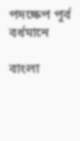পদক্ষেপ পূর্ব বর্ধমানে

বাংলা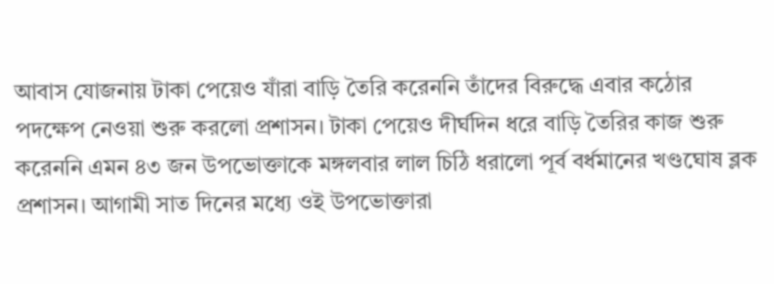আবাস যোজনায় টাকা পেয়েও যাঁরা বাড়ি তৈরি করেননি তাঁদের বিরুদ্ধে এবার কঠোর পদক্ষেপ নেওয়া শুরু করলো প্রশাসন। টাকা পেয়েও দীর্ঘদিন ধরে বাড়ি তৈরির কাজ শুরু করেননি এমন ৪৩ জন উপভোক্তাকে মঙ্গলবার লাল চিঠি ধরালো পূর্ব বর্ধমানের খণ্ডঘোষ ব্লক প্রশাসন। আগামী সাত দিনের মধ্যে ওই উপভোক্তারা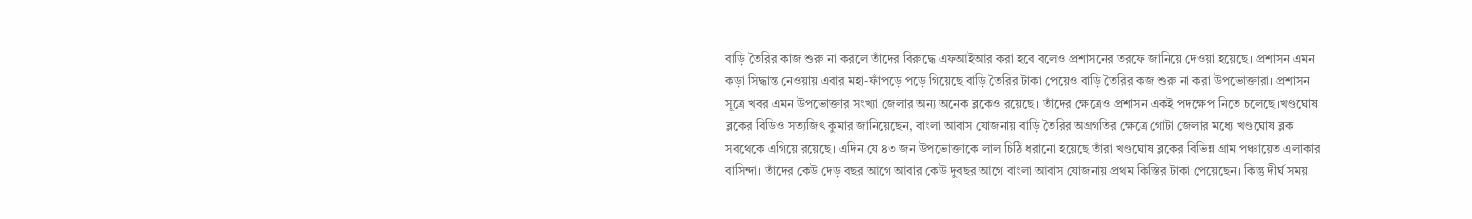বাড়ি তৈরির কাজ শুরু না করলে তাঁদের বিরুদ্ধে এফআইআর করা হবে বলেও প্রশাসনের তরফে জানিয়ে দেওয়া হয়েছে। প্রশাসন এমন কড়া সিদ্ধান্ত নেওয়ায় এবার মহা-ফাঁপড়ে পড়ে গিয়েছে বাড়ি তৈরির টাকা পেয়েও বাড়ি তৈরির কজ শুরু না করা উপভোক্তারা। প্রশাসন সূত্রে খবর এমন উপভোক্তার সংখ্যা জেলার অন্য অনেক ব্লকেও রয়েছে। তাঁদের ক্ষেত্রেও প্রশাসন একই পদক্ষেপ নিতে চলেছে।খণ্ডঘোষ ব্লকের বিডিও সত্যজিৎ কুমার জানিয়েছেন, বাংলা আবাস যোজনায় বাড়ি তৈরির অগ্রগতির ক্ষেত্রে গোটা জেলার মধ্যে খণ্ডঘোষ ব্লক সবথেকে এগিয়ে রয়েছে। এদিন যে ৪৩ জন উপভোক্তাকে লাল চিঠি ধরানো হয়েছে তাঁরা খণ্ডঘোষ ব্লকের বিভিন্ন গ্রাম পঞ্চায়েত এলাকার বাসিন্দা। তাঁদের কেউ দেড় বছর আগে আবার কেউ দুবছর আগে বাংলা আবাস যোজনায় প্রথম কিস্তির টাকা পেয়েছেন। কিন্তু দীর্ঘ সময়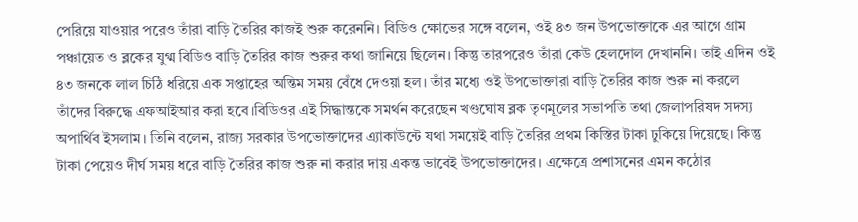পেরিয়ে যাওয়ার পরেও তাঁরা বাড়ি তৈরির কাজই শুরু করেননি। বিডিও ক্ষোভের সঙ্গে বলেন, ওই ৪৩ জন উপভোক্তাকে এর আগে গ্রাম পঞ্চায়েত ও ব্লকের যুগ্ম বিডিও বাড়ি তৈরির কাজ শুরুর কথা জানিয়ে ছিলেন। কিন্তু তারপরেও তাঁরা কেউ হেলদোল দেখাননি। তাই এদিন ওই ৪৩ জনকে লাল চিঠি ধরিয়ে এক সপ্তাহের অন্তিম সময় বেঁধে দেওয়া হল। তাঁর মধ্যে ওই উপভোক্তারা বাড়ি তৈরির কাজ শুরু না করলে তাঁদের বিরুদ্ধে এফআইআর করা হবে।বিডিওর এই সিদ্ধান্তকে সমর্থন করেছেন খণ্ডঘোষ ব্লক তৃণমূলের সভাপতি তথা জেলাপরিষদ সদস্য অপার্থিব ইসলাম। তিনি বলেন, রাজ্য সরকার উপভোক্তাদের এ্যাকাউন্টে যথা সময়েই বাড়ি তৈরির প্রথম কিস্তির টাকা ঢুকিয়ে দিয়েছে। কিন্তু টাকা পেয়েও দীর্ঘ সময় ধরে বাড়ি তৈরির কাজ শুরু না করার দায় একন্ত ভাবেই উপভোক্তাদের। এক্ষেত্রে প্রশাসনের এমন কঠোর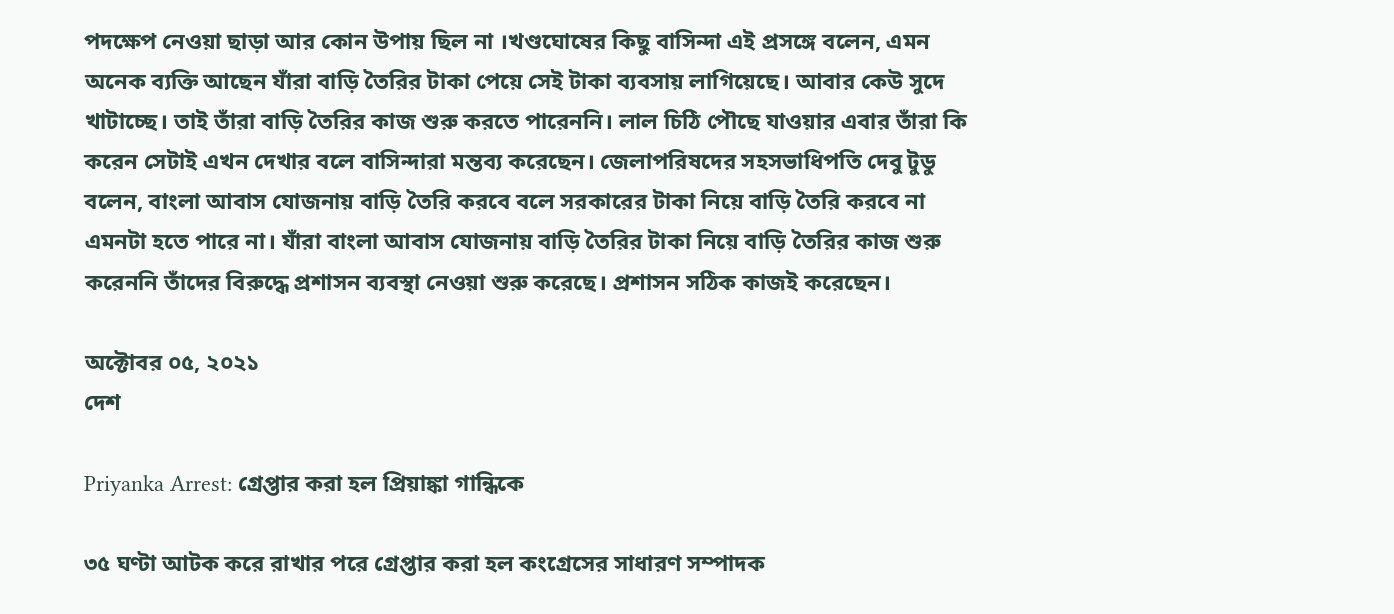পদক্ষেপ নেওয়া ছাড়া আর কোন উপায় ছিল না ।খণ্ডঘোষের কিছু বাসিন্দা এই প্রসঙ্গে বলেন, এমন অনেক ব্যক্তি আছেন যাঁরা বাড়ি তৈরির টাকা পেয়ে সেই টাকা ব্যবসায় লাগিয়েছে। আবার কেউ সুদে খাটাচ্ছে। তাই তাঁরা বাড়ি তৈরির কাজ শুরু করতে পারেননি। লাল চিঠি পৌছে যাওয়ার এবার তাঁরা কি করেন সেটাই এখন দেখার বলে বাসিন্দারা মন্তব্য করেছেন। জেলাপরিষদের সহসভাধিপতি দেবু টুডু বলেন, বাংলা আবাস যোজনায় বাড়ি তৈরি করবে বলে সরকারের টাকা নিয়ে বাড়ি তৈরি করবে না এমনটা হতে পারে না। যাঁরা বাংলা আবাস যোজনায় বাড়ি তৈরির টাকা নিয়ে বাড়ি তৈরির কাজ শুরু করেননি তাঁদের বিরুদ্ধে প্রশাসন ব্যবস্থা নেওয়া শুরু করেছে। প্রশাসন সঠিক কাজই করেছেন।

অক্টোবর ০৫, ২০২১
দেশ

Priyanka Arrest: গ্রেপ্তার করা হল প্রিয়াঙ্কা গান্ধিকে

৩৫ ঘণ্টা আটক করে রাখার পরে গ্রেপ্তার করা হল কংগ্রেসের সাধারণ সম্পাদক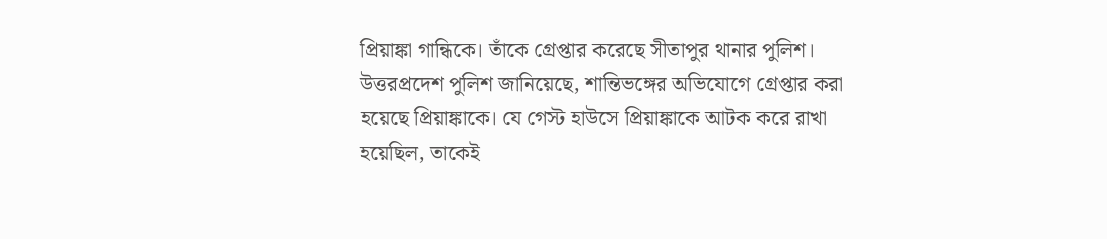প্রিয়াঙ্কা গান্ধিকে। তাঁকে গ্রেপ্তার করেছে সীতাপুর থানার পুলিশ। উত্তরপ্রদেশ পুলিশ জানিয়েছে, শান্তিভঙ্গের অভিযোগে গ্রেপ্তার করা হয়েছে প্রিয়াঙ্কাকে। যে গেস্ট হাউসে প্রিয়াঙ্কাকে আটক করে রাখা হয়েছিল, তাকেই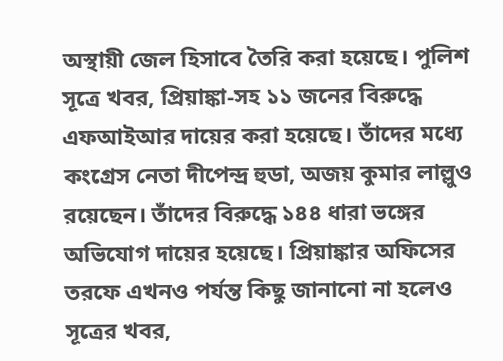অস্থায়ী জেল হিসাবে তৈরি করা হয়েছে। পুলিশ সূত্রে খবর, প্রিয়াঙ্কা-সহ ১১ জনের বিরুদ্ধে এফআইআর দায়ের করা হয়েছে। তাঁদের মধ্যে কংগ্রেস নেতা দীপেন্দ্র হুডা, অজয় কুমার লাল্লুও রয়েছেন। তাঁদের বিরুদ্ধে ১৪৪ ধারা ভঙ্গের অভিযোগ দায়ের হয়েছে। প্রিয়াঙ্কার অফিসের তরফে এখনও পর্যন্ত কিছু জানানো না হলেও সূত্রের খবর,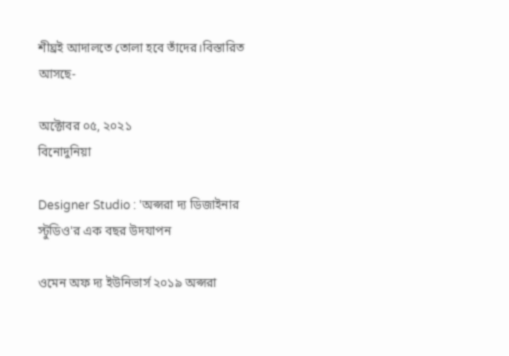শীঘ্রই আদালতে তোলা হবে তাঁদের।বিস্তারিত আসছে-

অক্টোবর ০৫, ২০২১
বিনোদুনিয়া

Designer Studio : 'অপ্সরা দ্য ডিজাইনার স্টুডিও'র এক বছর উদযাপন

ওমেন অফ দ্য ইউনিভার্স ২০১৯ অপ্সরা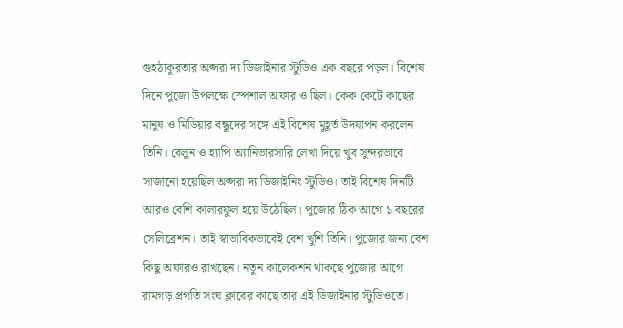গুহঠাকুরতার অপ্সরা দ্য ডিজাইনার স্টুডিও এক বছরে পড়ল। বিশেষ দিনে পুজো উপলক্ষে স্পেশাল অফার ও ছিল। কেক কেটে কাছের মানুষ ও মিডিয়ার বন্ধুদের সঙ্গে এই বিশেষ মুহূর্ত উদযাপন করলেন তিনি। বেলুন ও হ্যাপি অ্যানিভারসারি লেখা দিয়ে খুব সুন্দরভাবে সাজানো হয়েছিল অপ্সরা দ্য ডিজাইনিং স্টুডিও। তাই বিশেষ দিনটি আরও বেশি কালারফুল হয়ে উঠেছিল। পুজোর ঠিক আগে ১ বছরের সেলিব্রেশন। তাই স্বাভাবিকভাবেই বেশ খুশি তিনি। পুজোর জন্য বেশ কিছু অফারও রাখছেন। নতুন কালেকশন থাকছে পুজোর আগে রামগড় প্রগতি সংঘ ক্লাবের কাছে তার এই ডিজাইনার স্টুডিওতে।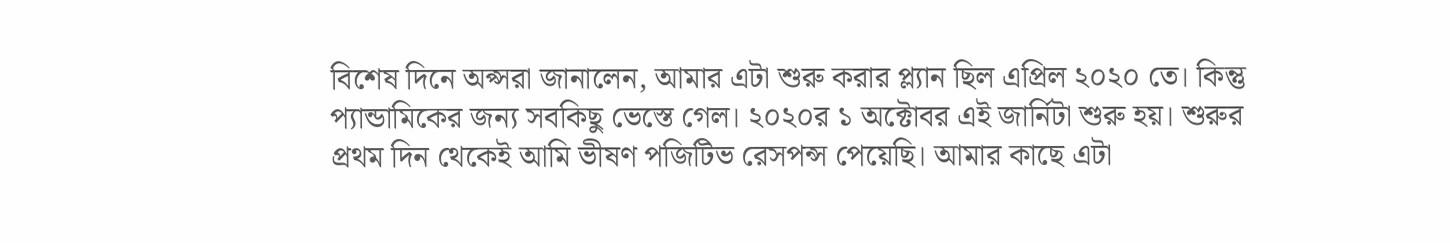বিশেষ দিনে অপ্সরা জানালেন, আমার এটা শুরু করার প্ল্যান ছিল এপ্রিল ২০২০ তে। কিন্তু প্যান্ডামিকের জন্য সবকিছু ভেস্তে গেল। ২০২০র ১ অক্টোবর এই জার্নিটা শুরু হয়। শুরুর প্রথম দিন থেকেই আমি ভীষণ পজিটিভ রেসপন্স পেয়েছি। আমার কাছে এটা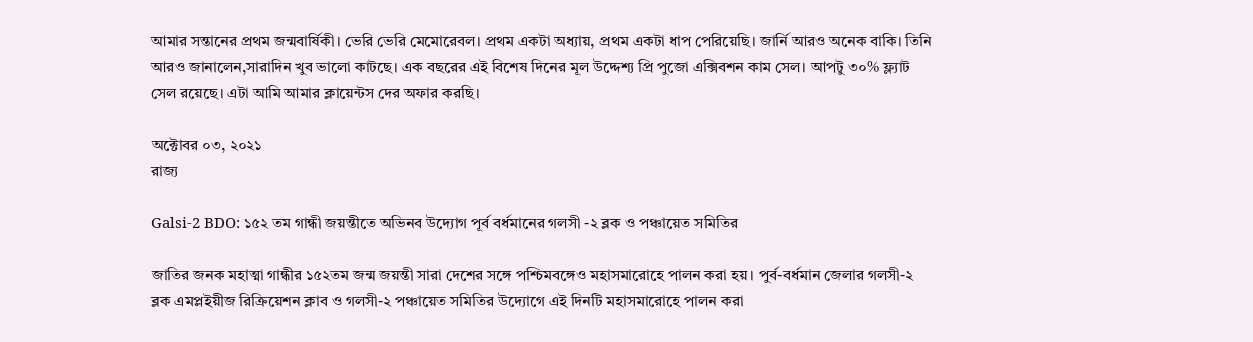আমার সন্তানের প্রথম জন্মবার্ষিকী। ভেরি ভেরি মেমোরেবল। প্রথম একটা অধ্যায়, প্রথম একটা ধাপ পেরিয়েছি। জার্নি আরও অনেক বাকি। তিনি আরও জানালেন,সারাদিন খুব ভালো কাটছে। এক বছরের এই বিশেষ দিনের মূল উদ্দেশ্য প্রি পুজো এক্সিবশন কাম সেল। আপটু ৩০% ফ্ল্যাট সেল রয়েছে। এটা আমি আমার ক্লায়েন্টস দের অফার করছি।

অক্টোবর ০৩, ২০২১
রাজ্য

Galsi-2 BDO: ১৫২ তম গান্ধী জয়ন্তীতে অভিনব উদ্যোগ পূর্ব বর্ধমানের গলসী -২ ব্লক ও পঞ্চায়েত সমিতির

জাতির জনক মহাত্মা গান্ধীর ১৫২তম জন্ম জয়ন্তী সারা দেশের সঙ্গে পশ্চিমবঙ্গেও মহাসমারোহে পালন করা হয়। পুর্ব-বর্ধমান জেলার গলসী-২ ব্লক এমপ্লইয়ীজ রিক্রিয়েশন ক্লাব ও গলসী-২ পঞ্চায়েত সমিতির উদ্যোগে এই দিনটি মহাসমারোহে পালন করা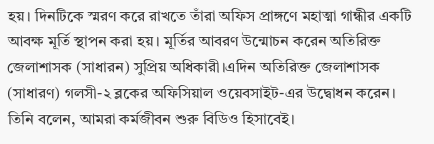হয়। দিনটিকে স্মরণ করে রাখতে তাঁরা অফিস প্রাঙ্গণে মহাত্মা গান্ধীর একটি আবক্ষ মূর্তি স্থাপন করা হয়। মূর্তির আবরণ উন্মোচন করেন অতিরিক্ত জেলাশাসক (সাধারন) সুপ্রিয় অধিকারী।এদিন অতিরিক্ত জেলাশাসক (সাধারণ) গলসী-২ ব্লকের অফিসিয়াল ওয়েবসাইট-এর উদ্বোধন করেন। তিনি বলেন, আমরা কর্মজীবন শুরু বিডিও হিসাবেই।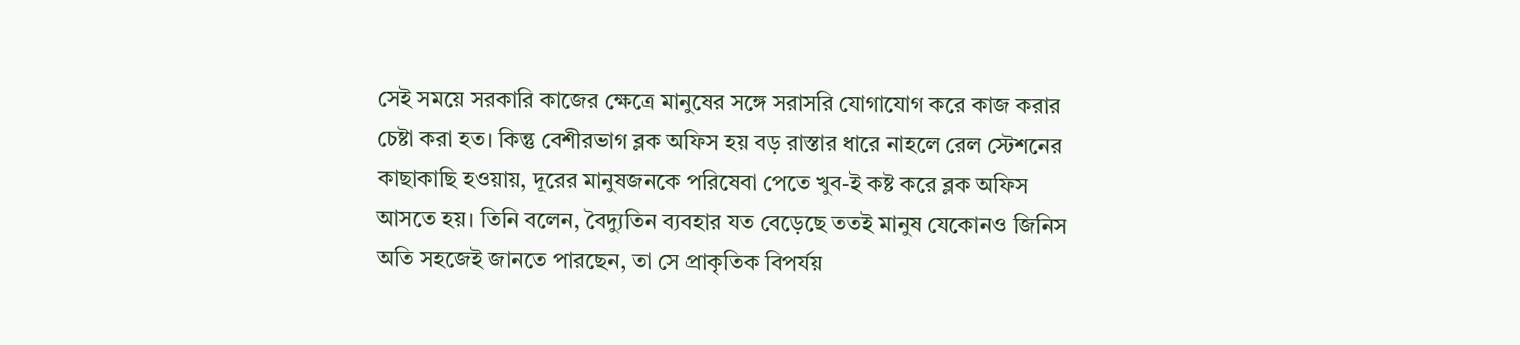সেই সময়ে সরকারি কাজের ক্ষেত্রে মানুষের সঙ্গে সরাসরি যোগাযোগ করে কাজ করার চেষ্টা করা হত। কিন্তু বেশীরভাগ ব্লক অফিস হয় বড় রাস্তার ধারে নাহলে রেল স্টেশনের কাছাকাছি হওয়ায়, দূরের মানুষজনকে পরিষেবা পেতে খুব-ই কষ্ট করে ব্লক অফিস আসতে হয়। তিনি বলেন, বৈদ্যুতিন ব্যবহার যত বেড়েছে ততই মানুষ যেকোনও জিনিস অতি সহজেই জানতে পারছেন, তা সে প্রাকৃতিক বিপর্যয়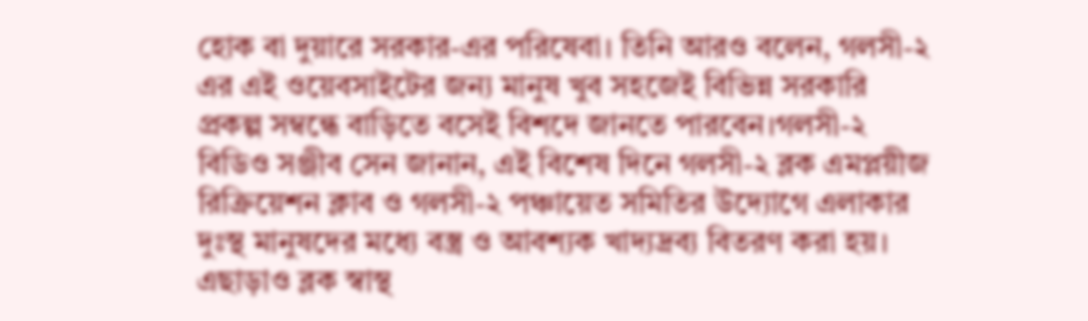হোক বা দুয়ারে সরকার-এর পরিষেবা। তিনি আরও বলেন, গলসী-২ এর এই ওয়েবসাইটের জন্য মানুষ খুব সহজেই বিভিন্ন সরকারি প্রকল্প সম্বন্ধে বাড়িতে বসেই বিশদে জানতে পারবেন।গলসী-২ বিডিও সঞ্জীব সেন জানান, এই বিশেষ দিনে গলসী-২ ব্লক এমপ্লয়ীজ রিক্রিয়েশন ক্লাব ও গলসী-২ পঞ্চায়েত সমিতির উদ্যোগে এলাকার দুঃস্থ মানুষদের মধ্যে বস্ত্র ও আবশ্যক খাদ্যদ্রব্য বিতরণ করা হয়। এছাড়াও ব্লক স্বাস্থ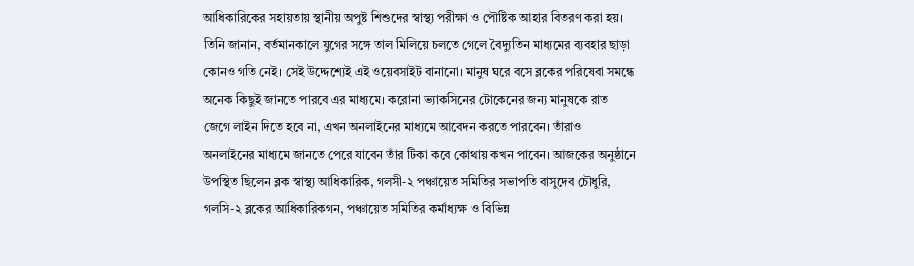আধিকারিকের সহায়তায় স্থানীয় অপুষ্ট শিশুদের স্বাস্থ্য পরীক্ষা ও পৌষ্টিক আহার বিতরণ করা হয়। তিনি জানান, বর্তমানকালে যুগের সঙ্গে তাল মিলিয়ে চলতে গেলে বৈদ্যুতিন মাধ্যমের ব্যবহার ছাড়া কোনও গতি নেই। সেই উদ্দেশ্যেই এই ওয়েবসাইট বানানো। মানুষ ঘরে বসে ব্লকের পরিষেবা সমন্ধে অনেক কিছুই জানতে পারবে এর মাধ্যমে। করোনা ভ্যাকসিনের টোকেনের জন্য মানুষকে রাত জেগে লাইন দিতে হবে না, এখন অনলাইনের মাধ্যমে আবেদন করতে পারবেন। তাঁরাও অনলাইনের মাধ্যমে জানতে পেরে যাবেন তাঁর টিকা কবে কোথায় কখন পাবেন। আজকের অনুষ্ঠানে উপস্থিত ছিলেন ব্লক স্বাস্থ্য আধিকারিক, গলসী-২ পঞ্চায়েত সমিতির সভাপতি বাসুদেব চৌধুরি, গলসি-২ ব্লকের আধিকারিকগন, পঞ্চায়েত সমিতির কর্মাধ্যক্ষ ও বিভিন্ন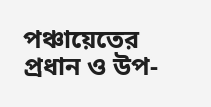পঞ্চায়েতের প্রধান ও উপ-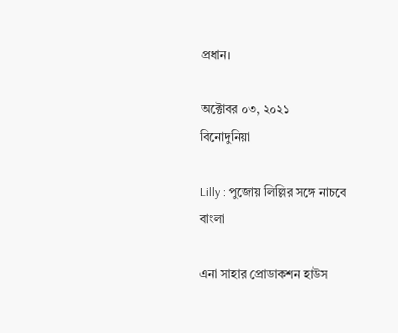প্রধান।

অক্টোবর ০৩, ২০২১
বিনোদুনিয়া

Lilly : পুজোয় লিল্লির সঙ্গে নাচবে বাংলা

এনা সাহার প্রোডাকশন হাউস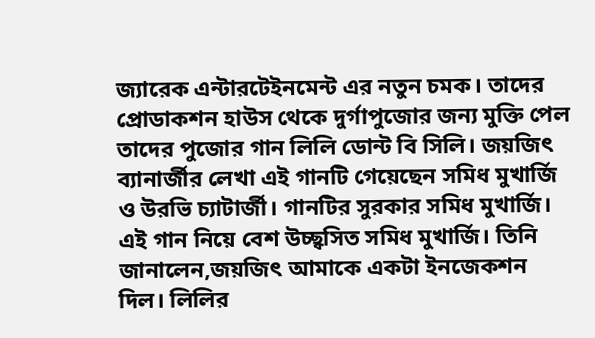জ্যারেক এন্টারটেইনমেন্ট এর নতুন চমক। তাদের প্রোডাকশন হাউস থেকে দুর্গাপুজোর জন্য মুক্তি পেল তাদের পুজোর গান লিলি ডোন্ট বি সিলি। জয়জিৎ ব্যানার্জীর লেখা এই গানটি গেয়েছেন সমিধ মুখার্জি ও উরভি চ্যাটার্জী। গানটির সুরকার সমিধ মুখার্জি। এই গান নিয়ে বেশ উচ্ছ্বসিত সমিধ মুখার্জি। তিনি জানালেন,জয়জিৎ আমাকে একটা ইনজেকশন দিল। লিলির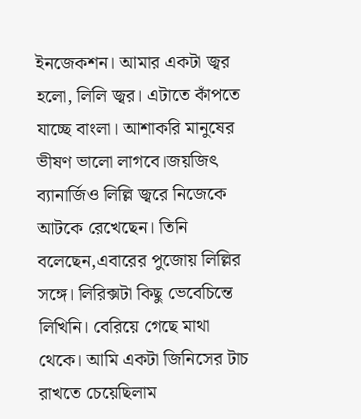ইনজেকশন। আমার একটা জ্বর হলো, লিলি জ্বর। এটাতে কাঁপতে যাচ্ছে বাংলা। আশাকরি মানুষের ভীষণ ভালো লাগবে।জয়জিৎ ব্যানার্জিও লিল্লি জ্বরে নিজেকে আটকে রেখেছেন। তিনি বলেছেন,এবারের পুজোয় লিল্লির সঙ্গে। লিরিক্সটা কিছু ভেবেচিন্তে লিখিনি। বেরিয়ে গেছে মাথা থেকে। আমি একটা জিনিসের টাচ রাখতে চেয়েছিলাম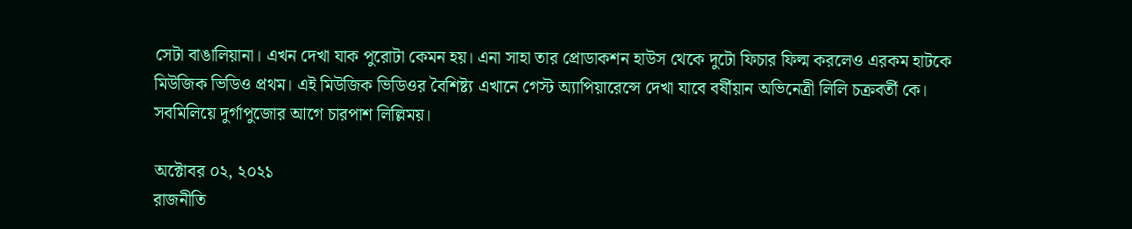সেটা বাঙালিয়ানা। এখন দেখা যাক পুরোটা কেমন হয়। এনা সাহা তার প্রোডাকশন হাউস থেকে দুটো ফিচার ফিল্ম করলেও এরকম হাটকে মিউজিক ভিডিও প্রথম। এই মিউজিক ভিডিওর বৈশিষ্ট্য এখানে গেস্ট অ্যাপিয়ারেন্সে দেখা যাবে বর্ষীয়ান অভিনেত্রী লিলি চক্রবর্তী কে। সবমিলিয়ে দুর্গাপুজোর আগে চারপাশ লিল্লিময়।

অক্টোবর ০২, ২০২১
রাজনীতি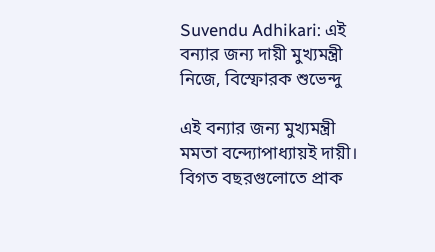Suvendu Adhikari: এই বন্যার জন্য দায়ী মুখ্যমন্ত্রী নিজে, বিস্ফোরক শুভেন্দু

এই বন্যার জন্য মুখ্যমন্ত্রী মমতা বন্দ্যোপাধ্যায়ই দায়ী। বিগত বছরগুলোতে প্রাক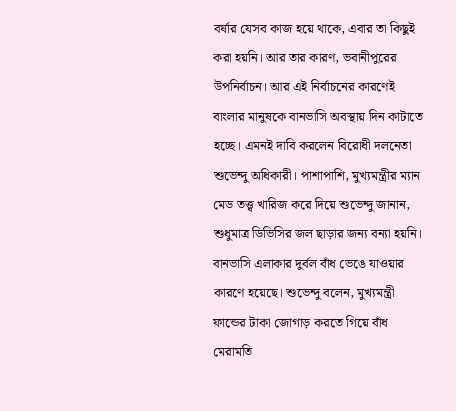বর্ষার যেসব কাজ হয়ে থাকে, এবার তা কিছুই করা হয়নি। আর তার কারণ, ভবানীপুরের উপনির্বাচন। আর এই নির্বাচনের কারণেই বাংলার মানুষকে বানভাসি অবস্থায় দিন কাটাতে হচ্ছে। এমনই দাবি করলেন বিরোধী দলনেতা শুভেন্দু অধিকারী। পাশাপাশি, মুখ্যমন্ত্রীর ম্যান মেড তত্ত্ব খারিজ করে দিয়ে শুভেন্দু জানান, শুধুমাত্র ডিভিসির জল ছাড়ার জন্য বন্যা হয়নি। বানভাসি এলাকার দুর্বল বাঁধ ভেঙে যাওয়ার কারণে হয়েছে। শুভেন্দু বলেন, মুখ্যমন্ত্রী ফান্ডের টাকা জোগাড় করতে গিয়ে বাঁধ মেরামতি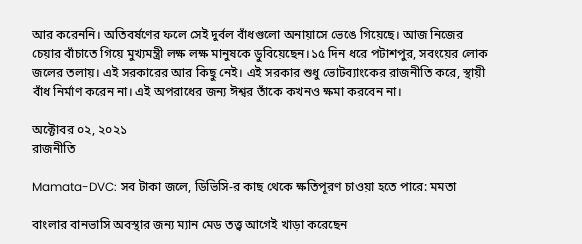আর করেননি। অতিবর্ষণের ফলে সেই দুর্বল বাঁধগুলো অনায়াসে ভেঙে গিয়েছে। আজ নিজের চেয়ার বাঁচাতে গিয়ে মুখ্যমন্ত্রী লক্ষ লক্ষ মানুষকে ডুবিয়েছেন।১৫ দিন ধরে পটাশপুর, সবংয়ের লোক জলের তলায়। এই সরকারের আর কিছু নেই। এই সরকার শুধু ভোটব্যাংকের রাজনীতি করে, স্থায়ী বাঁধ নির্মাণ করেন না। এই অপরাধের জন্য ঈশ্বর তাঁকে কখনও ক্ষমা করবেন না।

অক্টোবর ০২, ২০২১
রাজনীতি

Mamata-DVC: সব টাকা জলে, ডিভিসি-র কাছ থেকে ক্ষতিপূরণ চাওয়া হতে পারে: মমতা

বাংলার বানভাসি অবস্থার জন্য ম্যান মেড তত্ত্ব আগেই খাড়া করেছেন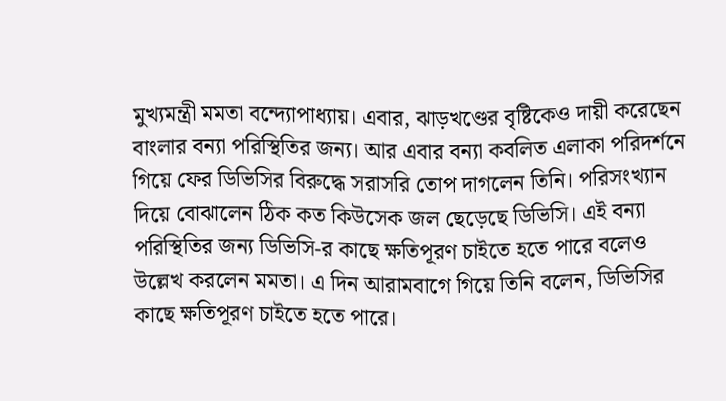মুখ্যমন্ত্রী মমতা বন্দ্যোপাধ্যায়। এবার, ঝাড়খণ্ডের বৃষ্টিকেও দায়ী করেছেন বাংলার বন্যা পরিস্থিতির জন্য। আর এবার বন্যা কবলিত এলাকা পরিদর্শনে গিয়ে ফের ডিভিসির বিরুদ্ধে সরাসরি তোপ দাগলেন তিনি। পরিসংখ্যান দিয়ে বোঝালেন ঠিক কত কিউসেক জল ছেড়েছে ডিভিসি। এই বন্যা পরিস্থিতির জন্য ডিভিসি-র কাছে ক্ষতিপূরণ চাইতে হতে পারে বলেও উল্লেখ করলেন মমতা। এ দিন আরামবাগে গিয়ে তিনি বলেন, ডিভিসির কাছে ক্ষতিপূরণ চাইতে হতে পারে।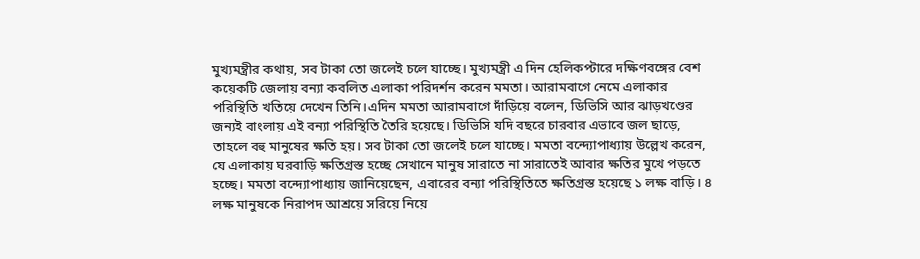মুখ্যমন্ত্রীর কথায়, সব টাকা তো জলেই চলে যাচ্ছে। মুখ্যমন্ত্রী এ দিন হেলিকপ্টারে দক্ষিণবঙ্গের বেশ কয়েকটি জেলায় বন্যা কবলিত এলাকা পরিদর্শন করেন মমতা। আরামবাগে নেমে এলাকার পরিস্থিতি খতিয়ে দেখেন তিনি।এদিন মমতা আরামবাগে দাঁড়িয়ে বলেন, ডিভিসি আর ঝাড়খণ্ডের জন্যই বাংলায় এই বন্যা পরিস্থিতি তৈরি হয়েছে। ডিভিসি যদি বছরে চারবার এভাবে জল ছাড়ে, তাহলে বহু মানুষের ক্ষতি হয়। সব টাকা তো জলেই চলে যাচ্ছে। মমতা বন্দ্যোপাধ্যায় উল্লেখ করেন, যে এলাকায় ঘরবাড়ি ক্ষতিগ্রস্ত হচ্ছে সেখানে মানুষ সারাতে না সারাতেই আবার ক্ষতির মুখে পড়তে হচ্ছে। মমতা বন্দ্যোপাধ্যায় জানিয়েছেন, এবারের বন্যা পরিস্থিতিতে ক্ষতিগ্রস্ত হয়েছে ১ লক্ষ বাড়ি। ৪ লক্ষ মানুষকে নিরাপদ আশ্রয়ে সরিয়ে নিয়ে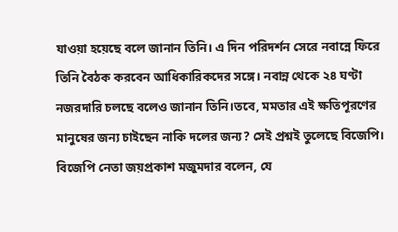যাওয়া হয়েছে বলে জানান তিনি। এ দিন পরিদর্শন সেরে নবান্নে ফিরে তিনি বৈঠক করবেন আধিকারিকদের সঙ্গে। নবান্ন থেকে ২৪ ঘণ্টা নজরদারি চলছে বলেও জানান তিনি।তবে, মমতার এই ক্ষতিপূরণের মানুষের জন্য চাইছেন নাকি দলের জন্য? সেই প্রশ্নই তুলেছে বিজেপি। বিজেপি নেতা জয়প্রকাশ মজুমদার বলেন, যে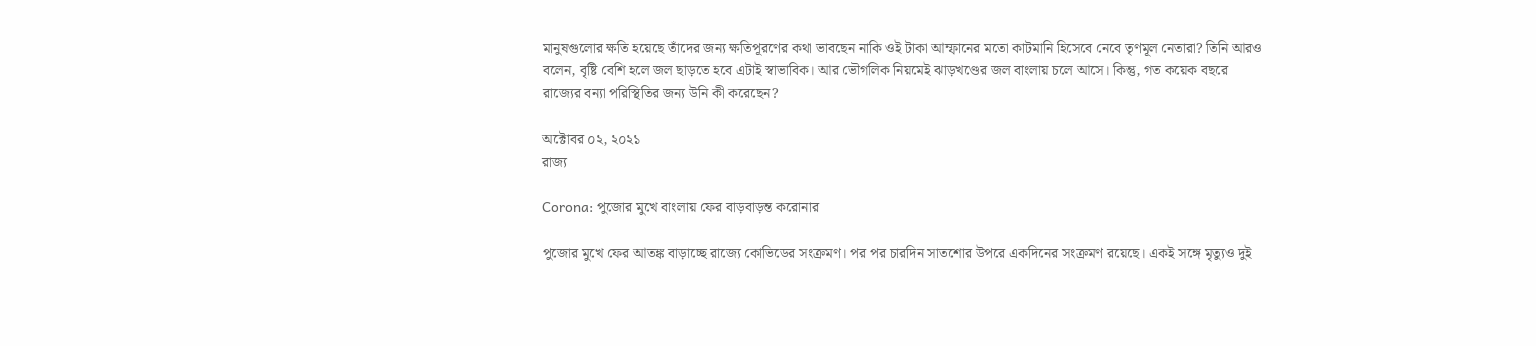মানুষগুলোর ক্ষতি হয়েছে তাঁদের জন্য ক্ষতিপূরণের কথা ভাবছেন নাকি ওই টাকা আম্ফানের মতো কাটমানি হিসেবে নেবে তৃণমূল নেতারা? তিনি আরও বলেন, বৃষ্টি বেশি হলে জল ছাড়তে হবে এটাই স্বাভাবিক। আর ভৌগলিক নিয়মেই ঝাড়খণ্ডের জল বাংলায় চলে আসে। কিন্তু, গত কয়েক বছরে রাজ্যের বন্যা পরিস্থিতির জন্য উনি কী করেছেন?

অক্টোবর ০২, ২০২১
রাজ্য

Corona: পুজোর মুখে বাংলায় ফের বাড়বাড়ন্ত করোনার

পুজোর মুখে ফের আতঙ্ক বাড়াচ্ছে রাজ্যে কোভিডের সংক্রমণ। পর পর চারদিন সাতশোর উপরে একদিনের সংক্রমণ রয়েছে। একই সঙ্গে মৃত্যুও দুই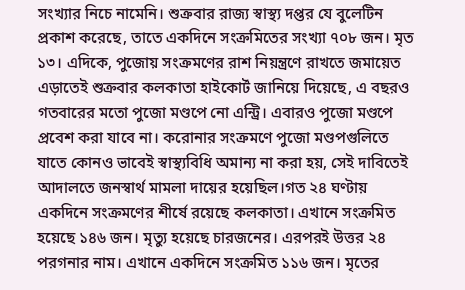সংখ্যার নিচে নামেনি। শুক্রবার রাজ্য স্বাস্থ্য দপ্তর যে বুলেটিন প্রকাশ করেছে, তাতে একদিনে সংক্রমিতের সংখ্যা ৭০৮ জন। মৃত ১৩। এদিকে, পুজোয় সংক্রমণের রাশ নিয়ন্ত্রণে রাখতে জমায়েত এড়াতেই শুক্রবার কলকাতা হাইকোর্ট জানিয়ে দিয়েছে, এ বছরও গতবারের মতো পুজো মণ্ডপে নো এন্ট্রি। এবারও পুজো মণ্ডপে প্রবেশ করা যাবে না। করোনার সংক্রমণে পুজো মণ্ডপগুলিতে যাতে কোনও ভাবেই স্বাস্থ্যবিধি অমান্য না করা হয়, সেই দাবিতেই আদালতে জনস্বার্থ মামলা দায়ের হয়েছিল।গত ২৪ ঘণ্টায় একদিনে সংক্রমণের শীর্ষে রয়েছে কলকাতা। এখানে সংক্রমিত হয়েছে ১৪৬ জন। মৃত্যু হয়েছে চারজনের। এরপরই উত্তর ২৪ পরগনার নাম। এখানে একদিনে সংক্রমিত ১১৬ জন। মৃতের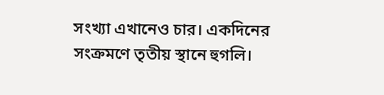সংখ্যা এখানেও চার। একদিনের সংক্রমণে তৃতীয় স্থানে হুগলি।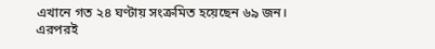এখানে গত ২৪ ঘণ্টায় সংক্রমিত হয়েছেন ৬৯ জন। এরপরই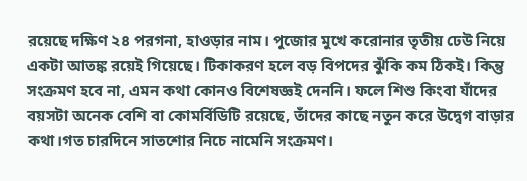রয়েছে দক্ষিণ ২৪ পরগনা, হাওড়ার নাম। পুজোর মুখে করোনার তৃতীয় ঢেউ নিয়ে একটা আতঙ্ক রয়েই গিয়েছে। টিকাকরণ হলে বড় বিপদের ঝুঁকি কম ঠিকই। কিন্তু সংক্রমণ হবে না, এমন কথা কোনও বিশেষজ্ঞই দেননি। ফলে শিশু কিংবা যাঁদের বয়সটা অনেক বেশি বা কোমর্বিডিটি রয়েছে, তাঁদের কাছে নতুন করে উদ্বেগ বাড়ার কথা।গত চারদিনে সাতশোর নিচে নামেনি সংক্রমণ।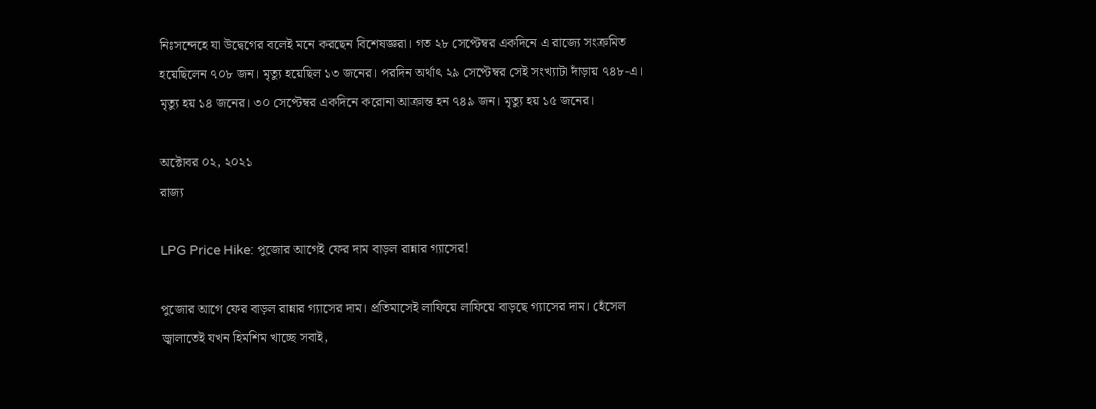নিঃসন্দেহে যা উদ্বেগের বলেই মনে করছেন বিশেষজ্ঞরা। গত ২৮ সেপ্টেম্বর একদিনে এ রাজ্যে সংক্রমিত হয়েছিলেন ৭০৮ জন। মৃত্যু হয়েছিল ১৩ জনের। পরদিন অর্থাৎ ২৯ সেপ্টেম্বর সেই সংখ্যাটা দাঁড়ায় ৭৪৮-এ। মৃত্যু হয় ১৪ জনের। ৩০ সেপ্টেম্বর একদিনে করোনা আক্রান্ত হন ৭৪৯ জন। মৃত্যু হয় ১৫ জনের।

অক্টোবর ০২, ২০২১
রাজ্য

LPG Price Hike: পুজোর আগেই ফের দাম বাড়ল রান্নার গ্যাসের!

পুজোর আগে ফের বাড়ল রান্নার গ্যাসের দাম। প্রতিমাসেই লাফিয়ে লাফিয়ে বাড়ছে গ্যাসের দাম। হেঁসেল জ্বালাতেই যখন হিমশিম খাচ্ছে সবাই,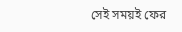সেই সময়ই ফের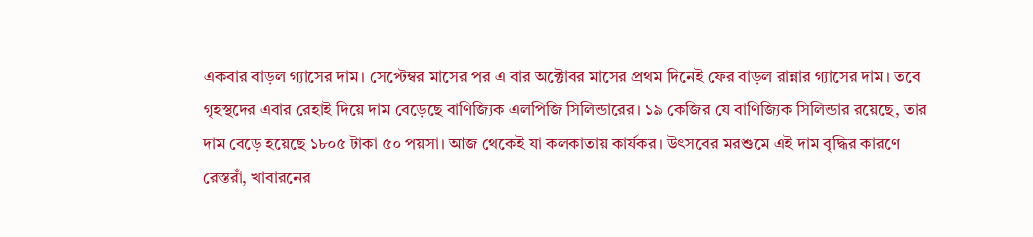একবার বাড়ল গ্যাসের দাম। সেপ্টেম্বর মাসের পর এ বার অক্টোবর মাসের প্রথম দিনেই ফের বাড়ল রান্নার গ্যাসের দাম। তবে গৃহস্থদের এবার রেহাই দিয়ে দাম বেড়েছে বাণিজ্যিক এলপিজি সিলিন্ডারের। ১৯ কেজির যে বাণিজ্যিক সিলিন্ডার রয়েছে, তার দাম বেড়ে হয়েছে ১৮০৫ টাকা ৫০ পয়সা। আজ থেকেই যা কলকাতায় কার্যকর। উৎসবের মরশুমে এই দাম বৃদ্ধির কারণে রেস্তরাঁ, খাবারনের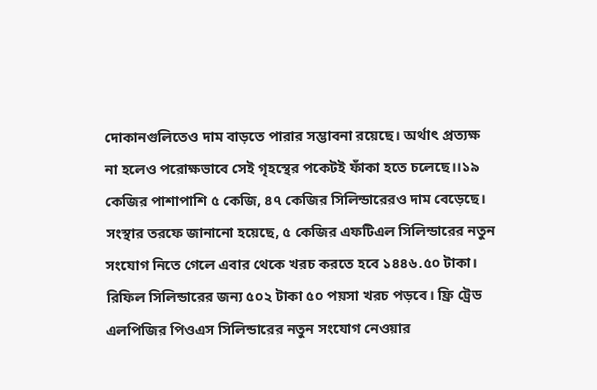দোকানগুলিতেও দাম বাড়তে পারার সম্ভাবনা রয়েছে। অর্থাৎ প্রত্যক্ষ না হলেও পরোক্ষভাবে সেই গৃহস্থের পকেটই ফাঁকা হতে চলেছে।।১৯ কেজির পাশাপাশি ৫ কেজি, ৪৭ কেজির সিলিন্ডারেরও দাম বেড়েছে। সংস্থার তরফে জানানো হয়েছে, ৫ কেজির এফটিএল সিলিন্ডারের নতুন সংযোগ নিতে গেলে এবার থেকে খরচ করতে হবে ১৪৪৬.৫০ টাকা। রিফিল সিলিন্ডারের জন্য ৫০২ টাকা ৫০ পয়সা খরচ পড়বে। ফ্রি ট্রেড এলপিজির পিওএস সিলিন্ডারের নতুন সংযোগ নেওয়ার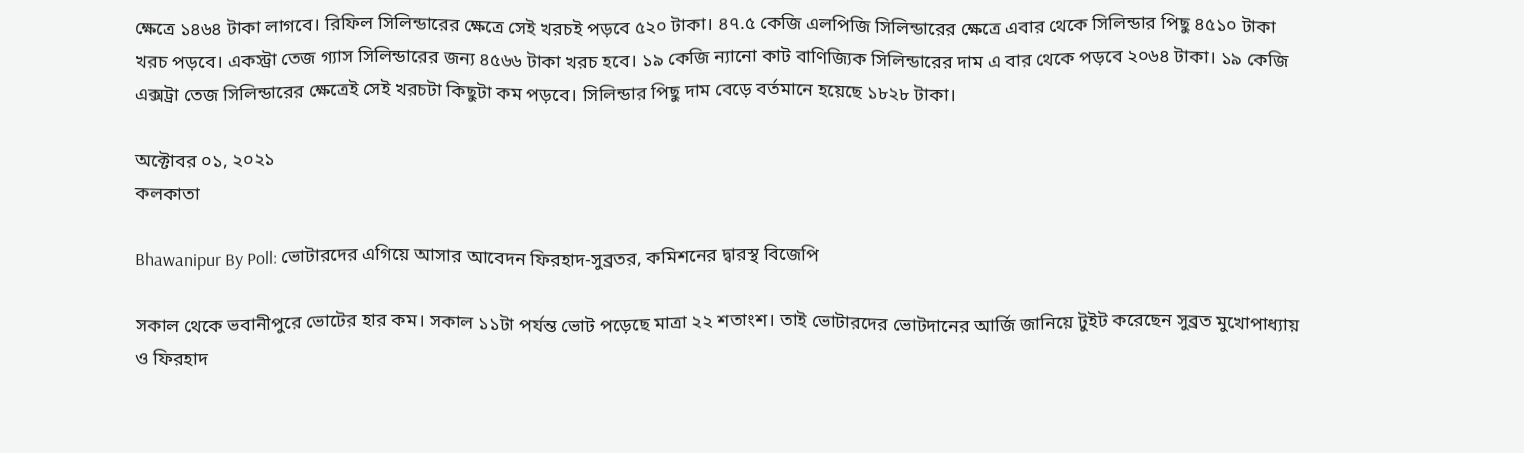ক্ষেত্রে ১৪৬৪ টাকা লাগবে। রিফিল সিলিন্ডারের ক্ষেত্রে সেই খরচই পড়বে ৫২০ টাকা। ৪৭.৫ কেজি এলপিজি সিলিন্ডারের ক্ষেত্রে এবার থেকে সিলিন্ডার পিছু ৪৫১০ টাকা খরচ পড়বে। একস্ট্রা তেজ গ্যাস সিলিন্ডারের জন্য ৪৫৬৬ টাকা খরচ হবে। ১৯ কেজি ন্যানো কাট বাণিজ্যিক সিলিন্ডারের দাম এ বার থেকে পড়বে ২০৬৪ টাকা। ১৯ কেজি এক্সট্রা তেজ সিলিন্ডারের ক্ষেত্রেই সেই খরচটা কিছুটা কম পড়বে। সিলিন্ডার পিছু দাম বেড়ে বর্তমানে হয়েছে ১৮২৮ টাকা।

অক্টোবর ০১, ২০২১
কলকাতা

Bhawanipur By Poll: ভোটারদের এগিয়ে আসার আবেদন ফিরহাদ-সুব্রতর, কমিশনের দ্বারস্থ বিজেপি

সকাল থেকে ভবানীপুরে ভোটের হার কম। সকাল ১১টা পর্যন্ত ভোট পড়েছে মাত্রা ২২ শতাংশ। তাই ভোটারদের ভোটদানের আর্জি জানিয়ে টুইট করেছেন সুব্রত মুখোপাধ্যায় ও ফিরহাদ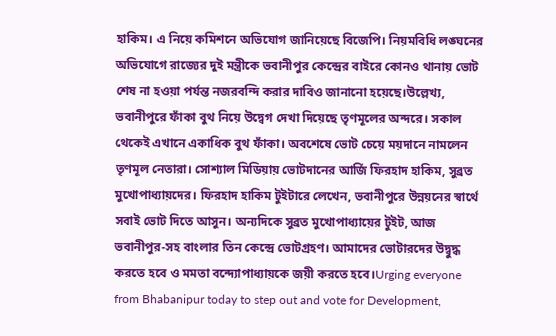হাকিম। এ নিয়ে কমিশনে অভিযোগ জানিয়েছে বিজেপি। নিয়মবিধি লঙ্ঘনের অভিযোগে রাজ্যের দুই মন্ত্রীকে ভবানীপুর কেন্দ্রের বাইরে কোনও থানায় ভোট শেষ না হওয়া পর্যন্ত নজরবন্দি করার দাবিও জানানো হয়েছে।উল্লেখ্য, ভবানীপুরে ফাঁকা বুথ নিয়ে উদ্বেগ দেখা দিয়েছে তৃণমূলের অন্দরে। সকাল থেকেই এখানে একাধিক বুথ ফাঁকা। অবশেষে ভোট চেয়ে ময়দানে নামলেন তৃণমূল নেতারা। সোশ্যাল মিডিয়ায় ভোটদানের আর্জি ফিরহাদ হাকিম, সুব্রত মুখোপাধ্যায়দের। ফিরহাদ হাকিম টুইটারে লেখেন, ভবানীপুরে উন্নয়নের স্বার্থে সবাই ভোট দিতে আসুন। অন্যদিকে সুব্রত মুখোপাধ্যায়ের টুইট, আজ ভবানীপুর-সহ বাংলার তিন কেন্দ্রে ভোটগ্রহণ। আমাদের ভোটারদের উদ্বুদ্ধ করতে হবে ও মমতা বন্দ্যোপাধ্যায়কে জয়ী করতে হবে।Urging everyone from Bhabanipur today to step out and vote for Development,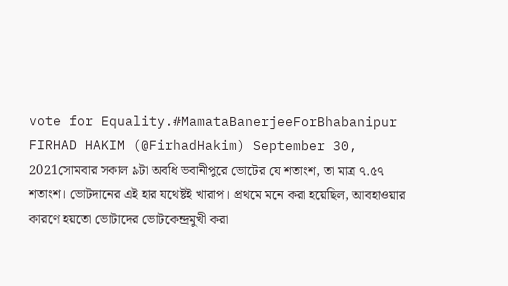vote for Equality.#MamataBanerjeeForBhabanipur FIRHAD HAKIM (@FirhadHakim) September 30, 2021সোমবার সকাল ৯টা অবধি ভবানীপুরে ভোটের যে শতাংশ, তা মাত্র ৭.৫৭ শতাংশ। ভোটদানের এই হার যথেষ্টই খারাপ। প্রথমে মনে করা হয়েছিল, আবহাওয়ার কারণে হয়তো ভোটাদের ভোটকেন্দ্রমুখী করা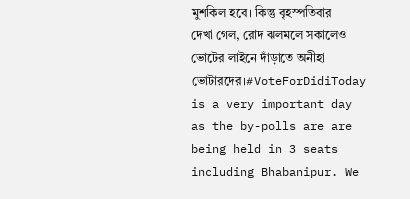মুশকিল হবে। কিন্তু বৃহস্পতিবার দেখা গেল, রোদ ঝলমলে সকালেও ভোটের লাইনে দাঁড়াতে অনীহা ভোটারদের।#VoteForDidiToday is a very important day as the by-polls are are being held in 3 seats including Bhabanipur. We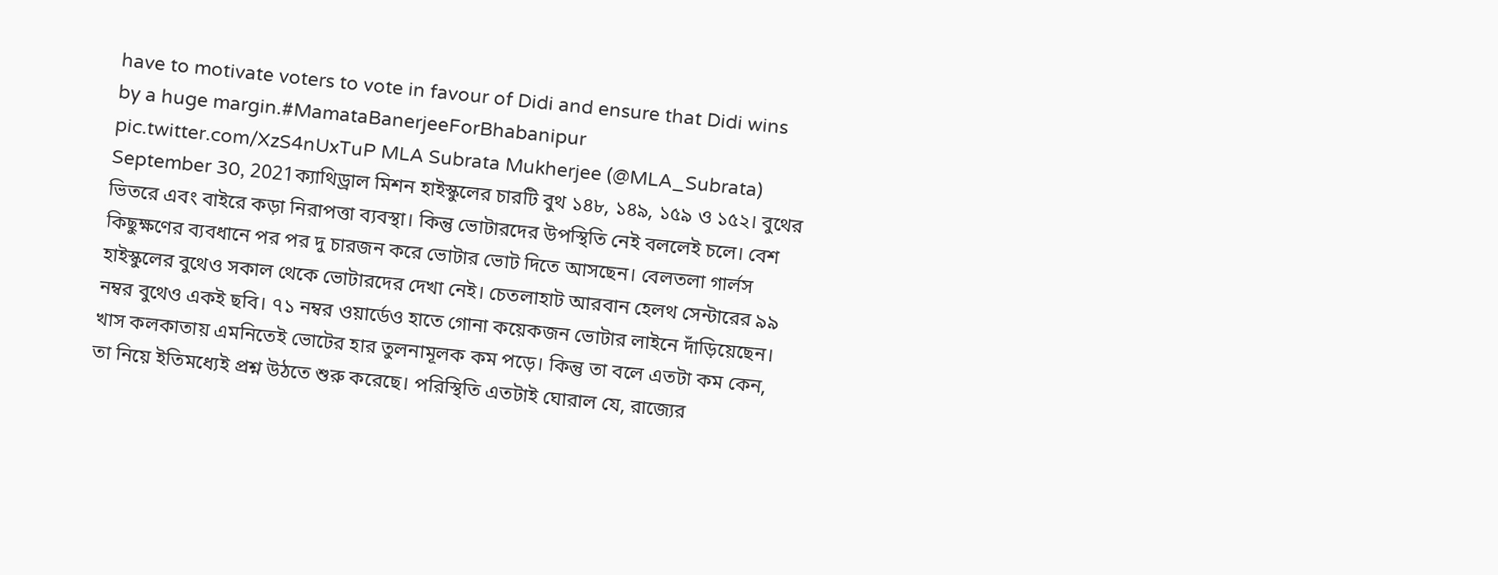have to motivate voters to vote in favour of Didi and ensure that Didi wins by a huge margin.#MamataBanerjeeForBhabanipur pic.twitter.com/XzS4nUxTuP MLA Subrata Mukherjee (@MLA_Subrata) September 30, 2021ক্যাথিড্রাল মিশন হাইস্কুলের চারটি বুথ ১৪৮, ১৪৯, ১৫৯ ও ১৫২। বুথের ভিতরে এবং বাইরে কড়া নিরাপত্তা ব্যবস্থা। কিন্তু ভোটারদের উপস্থিতি নেই বললেই চলে। বেশ কিছুক্ষণের ব্যবধানে পর পর দু চারজন করে ভোটার ভোট দিতে আসছেন। বেলতলা গার্লস হাইস্কুলের বুথেও সকাল থেকে ভোটারদের দেখা নেই। চেতলাহাট আরবান হেলথ সেন্টারের ৯৯ নম্বর বুথেও একই ছবি। ৭১ নম্বর ওয়ার্ডেও হাতে গোনা কয়েকজন ভোটার লাইনে দাঁড়িয়েছেন। খাস কলকাতায় এমনিতেই ভোটের হার তুলনামূলক কম পড়ে। কিন্তু তা বলে এতটা কম কেন, তা নিয়ে ইতিমধ্যেই প্রশ্ন উঠতে শুরু করেছে। পরিস্থিতি এতটাই ঘোরাল যে, রাজ্যের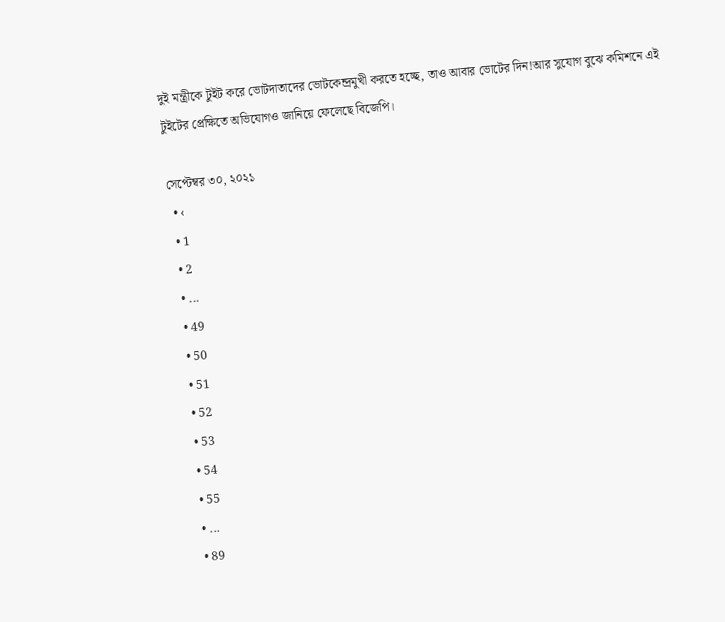দুই মন্ত্রীকে টুইট করে ভোটদাতাদের ভোটকেন্দ্রমুখী করতে হচ্ছে, তাও আবার ভোটের দিন!আর সুযোগ বুঝে কমিশনে এই টুইটের প্রেক্ষিতে অভিযোগও জানিয়ে ফেলেছে বিজেপি।

সেপ্টেম্বর ৩০, ২০২১
  • ‹
  • 1
  • 2
  • ...
  • 49
  • 50
  • 51
  • 52
  • 53
  • 54
  • 55
  • ...
  • 89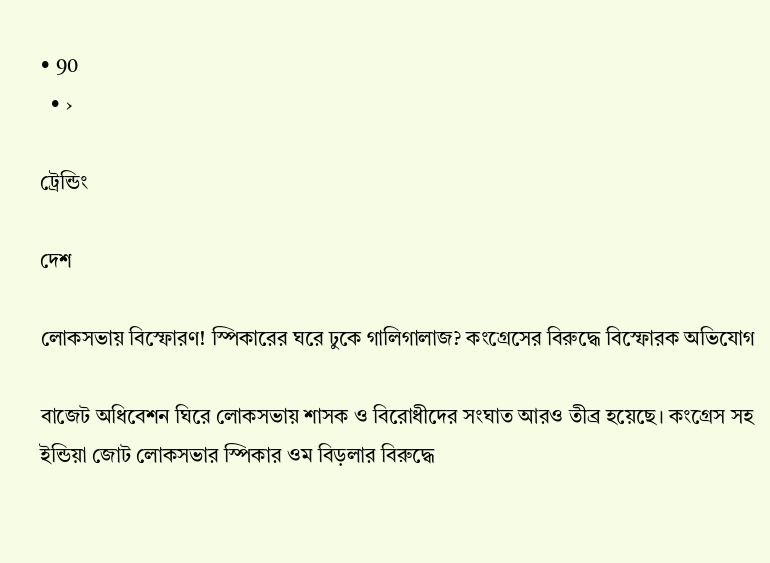• 90
  • ›

ট্রেন্ডিং

দেশ

লোকসভায় বিস্ফোরণ! স্পিকারের ঘরে ঢুকে গালিগালাজ? কংগ্রেসের বিরুদ্ধে বিস্ফোরক অভিযোগ

বাজেট অধিবেশন ঘিরে লোকসভায় শাসক ও বিরোধীদের সংঘাত আরও তীব্র হয়েছে। কংগ্রেস সহ ইন্ডিয়া জোট লোকসভার স্পিকার ওম বিড়লার বিরুদ্ধে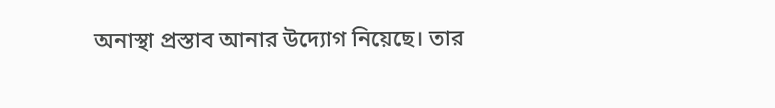অনাস্থা প্রস্তাব আনার উদ্যোগ নিয়েছে। তার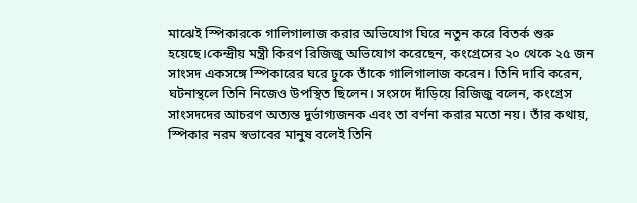মাঝেই স্পিকারকে গালিগালাজ করার অভিযোগ ঘিরে নতুন করে বিতর্ক শুরু হয়েছে।কেন্দ্রীয় মন্ত্রী কিরণ রিজিজু অভিযোগ করেছেন, কংগ্রেসের ২০ থেকে ২৫ জন সাংসদ একসঙ্গে স্পিকারের ঘরে ঢুকে তাঁকে গালিগালাজ করেন। তিনি দাবি করেন, ঘটনাস্থলে তিনি নিজেও উপস্থিত ছিলেন। সংসদে দাঁড়িয়ে রিজিজু বলেন, কংগ্রেস সাংসদদের আচরণ অত্যন্ত দুর্ভাগ্যজনক এবং তা বর্ণনা করার মতো নয়। তাঁর কথায়, স্পিকার নরম স্বভাবের মানুষ বলেই তিনি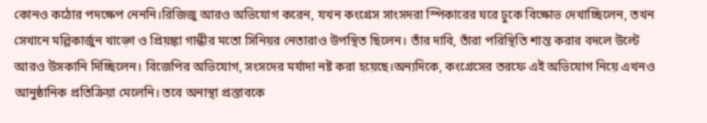কোনও কঠোর পদক্ষেপ নেননি।রিজিজু আরও অভিযোগ করেন, যখন কংগ্রেস সাংসদরা স্পিকারের ঘরে ঢুকে বিক্ষোভ দেখাচ্ছিলেন, তখন সেখানে মল্লিকার্জুন খাড়্গে ও প্রিয়ঙ্কা গান্ধীর মতো সিনিয়র নেতারাও উপস্থিত ছিলেন। তাঁর দাবি, তাঁরা পরিস্থিতি শান্ত করার বদলে উল্টে আরও উসকানি দিচ্ছিলেন। বিজেপির অভিযোগ, সংসদের মর্যাদা নষ্ট করা হয়েছে।অন্যদিকে, কংগ্রেসের তরফে এই অভিযোগ নিয়ে এখনও আনুষ্ঠানিক প্রতিক্রিয়া মেলেনি। তবে অনাস্থা প্রস্তাবকে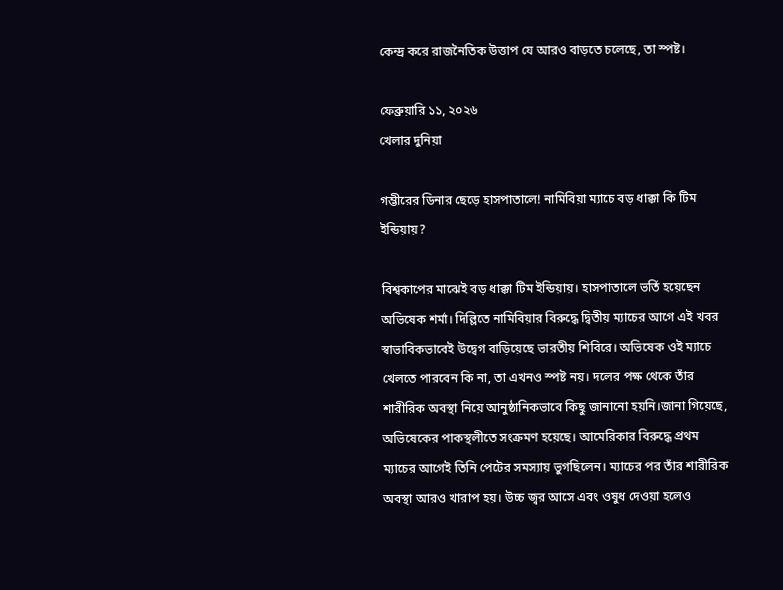কেন্দ্র করে রাজনৈতিক উত্তাপ যে আরও বাড়তে চলেছে, তা স্পষ্ট।

ফেব্রুয়ারি ১১, ২০২৬
খেলার দুনিয়া

গম্ভীরের ডিনার ছেড়ে হাসপাতালে! নামিবিয়া ম্যাচে বড় ধাক্কা কি টিম ইন্ডিয়ায়?

বিশ্বকাপের মাঝেই বড় ধাক্কা টিম ইন্ডিয়ায়। হাসপাতালে ভর্তি হয়েছেন অভিষেক শর্মা। দিল্লিতে নামিবিয়ার বিরুদ্ধে দ্বিতীয় ম্যাচের আগে এই খবর স্বাভাবিকভাবেই উদ্বেগ বাড়িয়েছে ভারতীয় শিবিরে। অভিষেক ওই ম্যাচে খেলতে পারবেন কি না, তা এখনও স্পষ্ট নয়। দলের পক্ষ থেকে তাঁর শারীরিক অবস্থা নিয়ে আনুষ্ঠানিকভাবে কিছু জানানো হয়নি।জানা গিয়েছে, অভিষেকের পাকস্থলীতে সংক্রমণ হয়েছে। আমেরিকার বিরুদ্ধে প্রথম ম্যাচের আগেই তিনি পেটের সমস্যায় ভুগছিলেন। ম্যাচের পর তাঁর শারীরিক অবস্থা আরও খারাপ হয়। উচ্চ জ্বর আসে এবং ওষুধ দেওয়া হলেও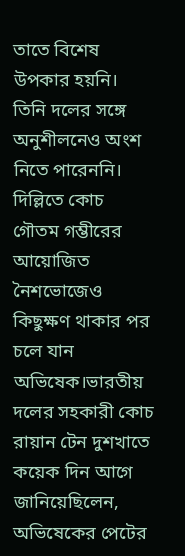তাতে বিশেষ উপকার হয়নি। তিনি দলের সঙ্গে অনুশীলনেও অংশ নিতে পারেননি। দিল্লিতে কোচ গৌতম গম্ভীরের আয়োজিত নৈশভোজেও কিছুক্ষণ থাকার পর চলে যান অভিষেক।ভারতীয় দলের সহকারী কোচ রায়ান টেন দুশখাতে কয়েক দিন আগে জানিয়েছিলেন, অভিষেকের পেটের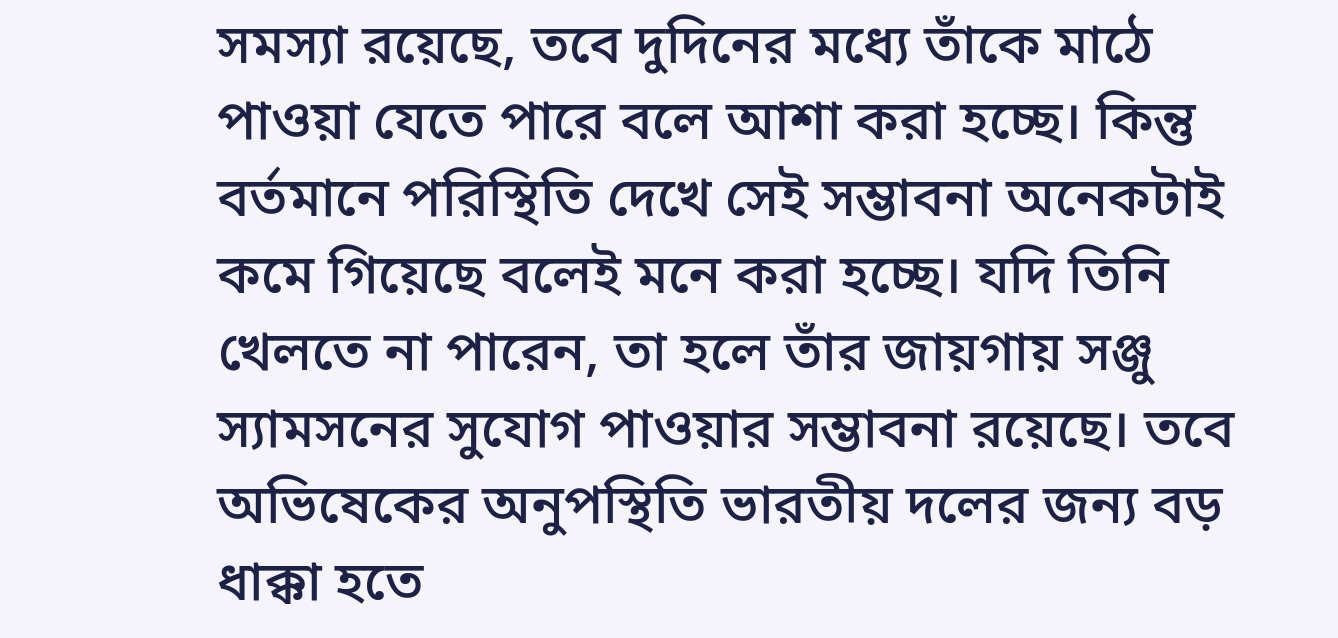সমস্যা রয়েছে, তবে দুদিনের মধ্যে তাঁকে মাঠে পাওয়া যেতে পারে বলে আশা করা হচ্ছে। কিন্তু বর্তমানে পরিস্থিতি দেখে সেই সম্ভাবনা অনেকটাই কমে গিয়েছে বলেই মনে করা হচ্ছে। যদি তিনি খেলতে না পারেন, তা হলে তাঁর জায়গায় সঞ্জু স্যামসনের সুযোগ পাওয়ার সম্ভাবনা রয়েছে। তবে অভিষেকের অনুপস্থিতি ভারতীয় দলের জন্য বড় ধাক্কা হতে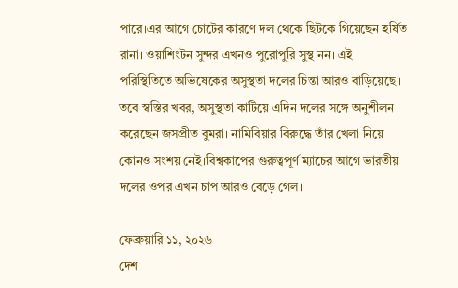পারে।এর আগে চোটের কারণে দল থেকে ছিটকে গিয়েছেন হর্ষিত রানা। ওয়াশিংটন সুন্দর এখনও পুরোপুরি সুস্থ নন। এই পরিস্থিতিতে অভিষেকের অসুস্থতা দলের চিন্তা আরও বাড়িয়েছে। তবে স্বস্তির খবর, অসুস্থতা কাটিয়ে এদিন দলের সঙ্গে অনুশীলন করেছেন জসপ্রীত বুমরা। নামিবিয়ার বিরুদ্ধে তাঁর খেলা নিয়ে কোনও সংশয় নেই।বিশ্বকাপের গুরুত্বপূর্ণ ম্যাচের আগে ভারতীয় দলের ওপর এখন চাপ আরও বেড়ে গেল।

ফেব্রুয়ারি ১১, ২০২৬
দেশ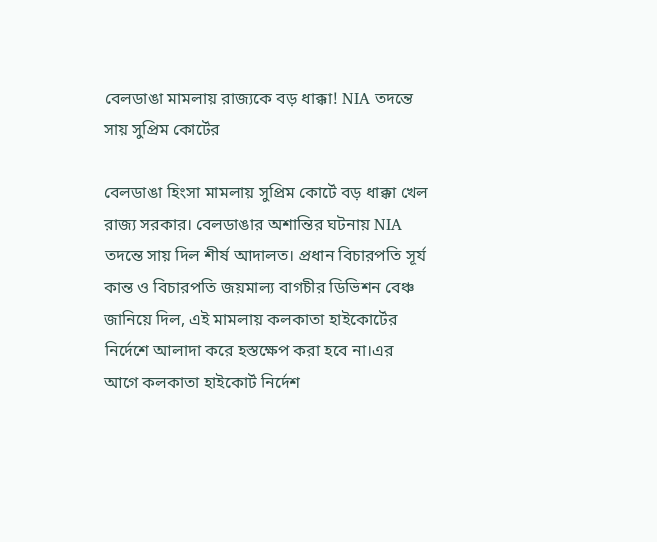বেলডাঙা মামলায় রাজ্যকে বড় ধাক্কা! NIA তদন্তে সায় সুপ্রিম কোর্টের

বেলডাঙা হিংসা মামলায় সুপ্রিম কোর্টে বড় ধাক্কা খেল রাজ্য সরকার। বেলডাঙার অশান্তির ঘটনায় NIA তদন্তে সায় দিল শীর্ষ আদালত। প্রধান বিচারপতি সূর্য কান্ত ও বিচারপতি জয়মাল্য বাগচীর ডিভিশন বেঞ্চ জানিয়ে দিল, এই মামলায় কলকাতা হাইকোর্টের নির্দেশে আলাদা করে হস্তক্ষেপ করা হবে না।এর আগে কলকাতা হাইকোর্ট নির্দেশ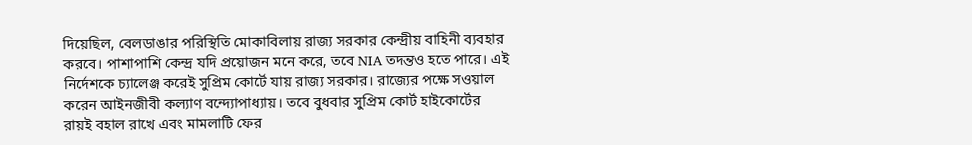দিয়েছিল, বেলডাঙার পরিস্থিতি মোকাবিলায় রাজ্য সরকার কেন্দ্রীয় বাহিনী ব্যবহার করবে। পাশাপাশি কেন্দ্র যদি প্রয়োজন মনে করে, তবে NIA তদন্তও হতে পারে। এই নির্দেশকে চ্যালেঞ্জ করেই সুপ্রিম কোর্টে যায় রাজ্য সরকার। রাজ্যের পক্ষে সওয়াল করেন আইনজীবী কল্যাণ বন্দ্যোপাধ্যায়। তবে বুধবার সুপ্রিম কোর্ট হাইকোর্টের রায়ই বহাল রাখে এবং মামলাটি ফের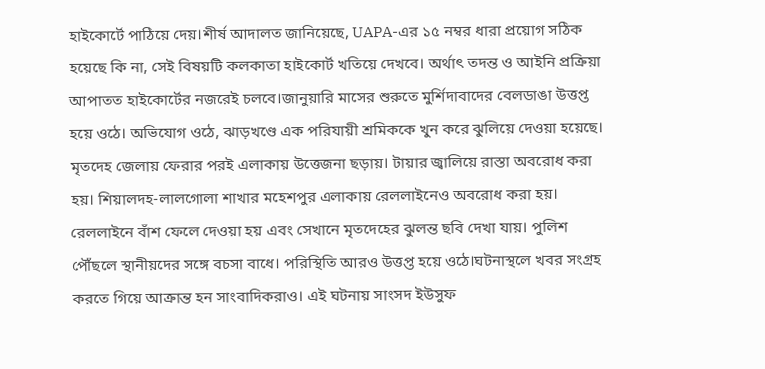হাইকোর্টে পাঠিয়ে দেয়।শীর্ষ আদালত জানিয়েছে, UAPA-এর ১৫ নম্বর ধারা প্রয়োগ সঠিক হয়েছে কি না, সেই বিষয়টি কলকাতা হাইকোর্ট খতিয়ে দেখবে। অর্থাৎ তদন্ত ও আইনি প্রক্রিয়া আপাতত হাইকোর্টের নজরেই চলবে।জানুয়ারি মাসের শুরুতে মুর্শিদাবাদের বেলডাঙা উত্তপ্ত হয়ে ওঠে। অভিযোগ ওঠে, ঝাড়খণ্ডে এক পরিযায়ী শ্রমিককে খুন করে ঝুলিয়ে দেওয়া হয়েছে। মৃতদেহ জেলায় ফেরার পরই এলাকায় উত্তেজনা ছড়ায়। টায়ার জ্বালিয়ে রাস্তা অবরোধ করা হয়। শিয়ালদহ-লালগোলা শাখার মহেশপুর এলাকায় রেললাইনেও অবরোধ করা হয়। রেললাইনে বাঁশ ফেলে দেওয়া হয় এবং সেখানে মৃতদেহের ঝুলন্ত ছবি দেখা যায়। পুলিশ পৌঁছলে স্থানীয়দের সঙ্গে বচসা বাধে। পরিস্থিতি আরও উত্তপ্ত হয়ে ওঠে।ঘটনাস্থলে খবর সংগ্রহ করতে গিয়ে আক্রান্ত হন সাংবাদিকরাও। এই ঘটনায় সাংসদ ইউসুফ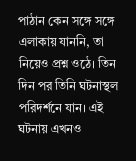পাঠান কেন সঙ্গে সঙ্গে এলাকায় যাননি, তা নিয়েও প্রশ্ন ওঠে। তিন দিন পর তিনি ঘটনাস্থল পরিদর্শনে যান। এই ঘটনায় এখনও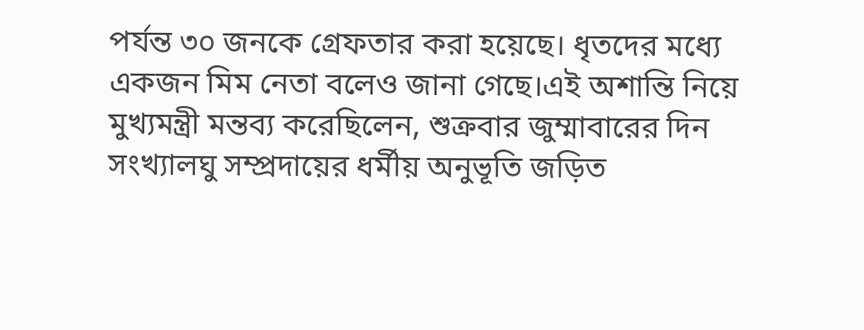পর্যন্ত ৩০ জনকে গ্রেফতার করা হয়েছে। ধৃতদের মধ্যে একজন মিম নেতা বলেও জানা গেছে।এই অশান্তি নিয়ে মুখ্যমন্ত্রী মন্তব্য করেছিলেন, শুক্রবার জুম্মাবারের দিন সংখ্যালঘু সম্প্রদায়ের ধর্মীয় অনুভূতি জড়িত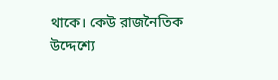থাকে। কেউ রাজনৈতিক উদ্দেশ্যে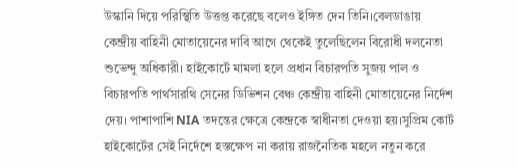উস্কানি দিয়ে পরিস্থিতি উত্তপ্ত করেছে বলেও ইঙ্গিত দেন তিনি।বেলডাঙায় কেন্দ্রীয় বাহিনী মোতায়েনের দাবি আগে থেকেই তুলেছিলেন বিরোধী দলনেতা শুভেন্দু অধিকারী। হাইকোর্টে মামলা হলে প্রধান বিচারপতি সুজয় পাল ও বিচারপতি পার্থসারথি সেনের ডিভিশন বেঞ্চ কেন্দ্রীয় বাহিনী মোতায়েনের নির্দেশ দেয়। পাশাপাশি NIA তদন্তের ক্ষেত্রে কেন্দ্রকে স্বাধীনতা দেওয়া হয়।সুপ্রিম কোর্ট হাইকোর্টের সেই নির্দেশে হস্তক্ষেপ না করায় রাজনৈতিক মহলে নতুন করে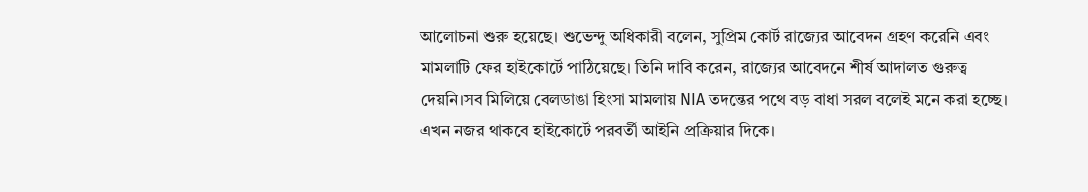আলোচনা শুরু হয়েছে। শুভেন্দু অধিকারী বলেন, সুপ্রিম কোর্ট রাজ্যের আবেদন গ্রহণ করেনি এবং মামলাটি ফের হাইকোর্টে পাঠিয়েছে। তিনি দাবি করেন, রাজ্যের আবেদনে শীর্ষ আদালত গুরুত্ব দেয়নি।সব মিলিয়ে বেলডাঙা হিংসা মামলায় NIA তদন্তের পথে বড় বাধা সরল বলেই মনে করা হচ্ছে। এখন নজর থাকবে হাইকোর্টে পরবর্তী আইনি প্রক্রিয়ার দিকে।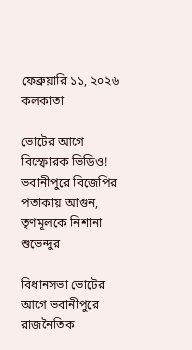ফেব্রুয়ারি ১১, ২০২৬
কলকাতা

ভোটের আগে বিস্ফোরক ভিডিও! ভবানীপুরে বিজেপির পতাকায় আগুন, তৃণমূলকে নিশানা শুভেন্দুর

বিধানসভা ভোটের আগে ভবানীপুরে রাজনৈতিক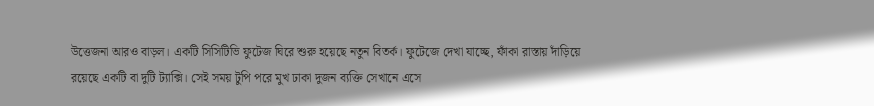উত্তেজনা আরও বাড়ল। একটি সিসিটিভি ফুটেজ ঘিরে শুরু হয়েছে নতুন বিতর্ক। ফুটেজে দেখা যাচ্ছে, ফাঁকা রাস্তায় দাঁড়িয়ে রয়েছে একটি বা দুটি ট্যাক্সি। সেই সময় টুপি পরে মুখ ঢাকা দুজন ব্যক্তি সেখানে এসে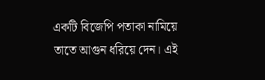একটি বিজেপি পতাকা নামিয়ে তাতে আগুন ধরিয়ে দেন। এই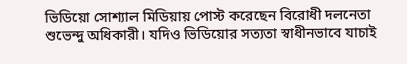ভিডিয়ো সোশ্যাল মিডিয়ায় পোস্ট করেছেন বিরোধী দলনেতা শুভেন্দু অধিকারী। যদিও ভিডিয়োর সত্যতা স্বাধীনভাবে যাচাই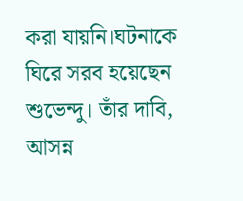করা যায়নি।ঘটনাকে ঘিরে সরব হয়েছেন শুভেন্দু। তাঁর দাবি, আসন্ন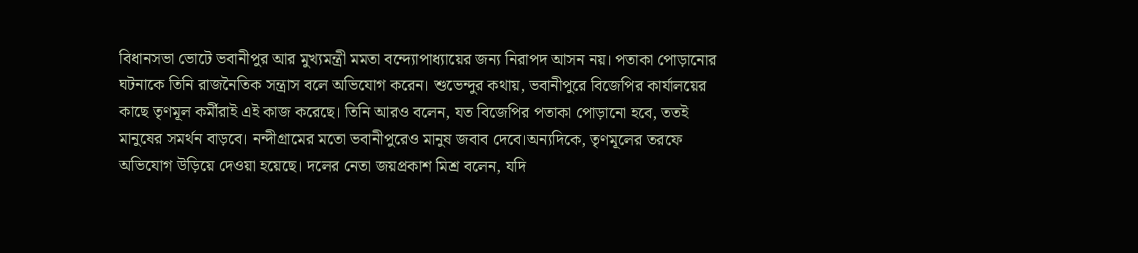বিধানসভা ভোটে ভবানীপুর আর মুখ্যমন্ত্রী মমতা বন্দ্যোপাধ্যায়ের জন্য নিরাপদ আসন নয়। পতাকা পোড়ানোর ঘটনাকে তিনি রাজনৈতিক সন্ত্রাস বলে অভিযোগ করেন। শুভেন্দুর কথায়, ভবানীপুরে বিজেপির কার্যালয়ের কাছে তৃণমূল কর্মীরাই এই কাজ করেছে। তিনি আরও বলেন, যত বিজেপির পতাকা পোড়ানো হবে, ততই মানুষের সমর্থন বাড়বে। নন্দীগ্রামের মতো ভবানীপুরেও মানুষ জবাব দেবে।অন্যদিকে, তৃণমূলের তরফে অভিযোগ উড়িয়ে দেওয়া হয়েছে। দলের নেতা জয়প্রকাশ মিশ্র বলেন, যদি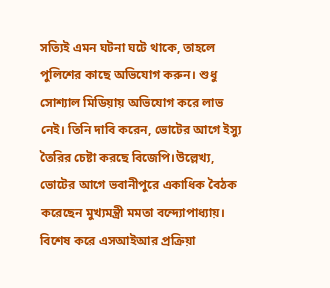সত্যিই এমন ঘটনা ঘটে থাকে, তাহলে পুলিশের কাছে অভিযোগ করুন। শুধু সোশ্যাল মিডিয়ায় অভিযোগ করে লাভ নেই। তিনি দাবি করেন, ভোটের আগে ইস্যু তৈরির চেষ্টা করছে বিজেপি।উল্লেখ্য, ভোটের আগে ভবানীপুরে একাধিক বৈঠক করেছেন মুখ্যমন্ত্রী মমতা বন্দ্যোপাধ্যায়। বিশেষ করে এসআইআর প্রক্রিয়া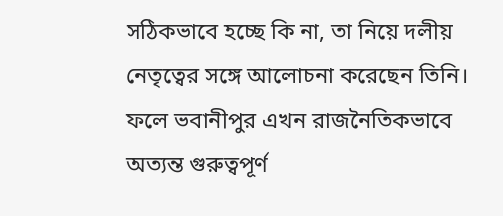সঠিকভাবে হচ্ছে কি না, তা নিয়ে দলীয় নেতৃত্বের সঙ্গে আলোচনা করেছেন তিনি। ফলে ভবানীপুর এখন রাজনৈতিকভাবে অত্যন্ত গুরুত্বপূর্ণ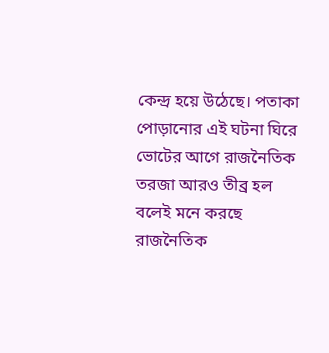কেন্দ্র হয়ে উঠেছে। পতাকা পোড়ানোর এই ঘটনা ঘিরে ভোটের আগে রাজনৈতিক তরজা আরও তীব্র হল বলেই মনে করছে রাজনৈতিক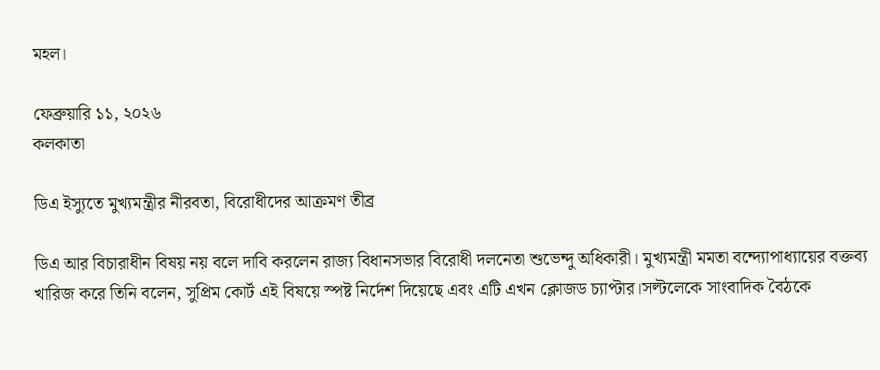মহল।

ফেব্রুয়ারি ১১, ২০২৬
কলকাতা

ডিএ ইস্যুতে মুখ্যমন্ত্রীর নীরবতা, বিরোধীদের আক্রমণ তীব্র

ডিএ আর বিচারাধীন বিষয় নয় বলে দাবি করলেন রাজ্য বিধানসভার বিরোধী দলনেতা শুভেন্দু অধিকারী। মুখ্যমন্ত্রী মমতা বন্দ্যোপাধ্যায়ের বক্তব্য খারিজ করে তিনি বলেন, সুপ্রিম কোর্ট এই বিষয়ে স্পষ্ট নির্দেশ দিয়েছে এবং এটি এখন ক্লোজড চ্যাপ্টার।সল্টলেকে সাংবাদিক বৈঠকে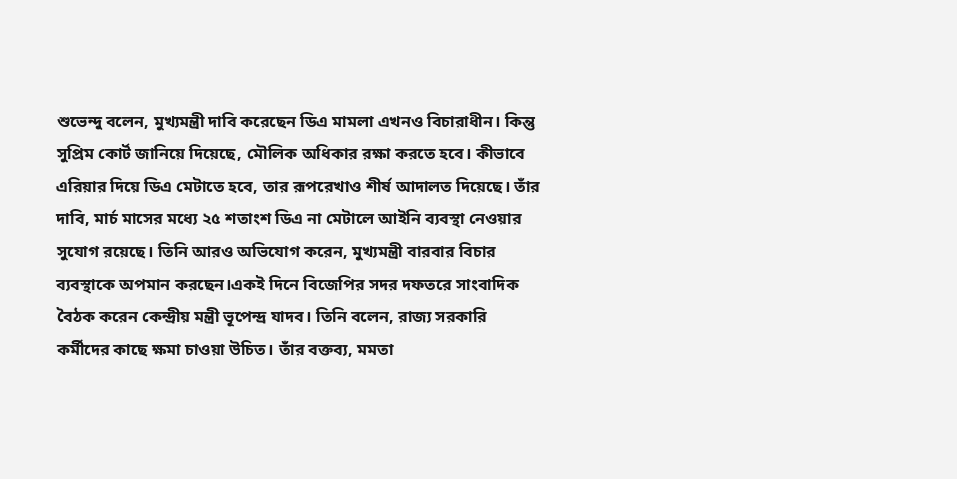শুভেন্দু বলেন, মুখ্যমন্ত্রী দাবি করেছেন ডিএ মামলা এখনও বিচারাধীন। কিন্তু সুপ্রিম কোর্ট জানিয়ে দিয়েছে, মৌলিক অধিকার রক্ষা করতে হবে। কীভাবে এরিয়ার দিয়ে ডিএ মেটাতে হবে, তার রূপরেখাও শীর্ষ আদালত দিয়েছে। তাঁর দাবি, মার্চ মাসের মধ্যে ২৫ শতাংশ ডিএ না মেটালে আইনি ব্যবস্থা নেওয়ার সুযোগ রয়েছে। তিনি আরও অভিযোগ করেন, মুখ্যমন্ত্রী বারবার বিচার ব্যবস্থাকে অপমান করছেন।একই দিনে বিজেপির সদর দফতরে সাংবাদিক বৈঠক করেন কেন্দ্রীয় মন্ত্রী ভূপেন্দ্র যাদব। তিনি বলেন, রাজ্য সরকারি কর্মীদের কাছে ক্ষমা চাওয়া উচিত। তাঁর বক্তব্য, মমতা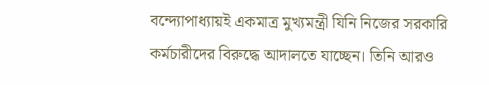বন্দ্যোপাধ্যায়ই একমাত্র মুখ্যমন্ত্রী যিনি নিজের সরকারি কর্মচারীদের বিরুদ্ধে আদালতে যাচ্ছেন। তিনি আরও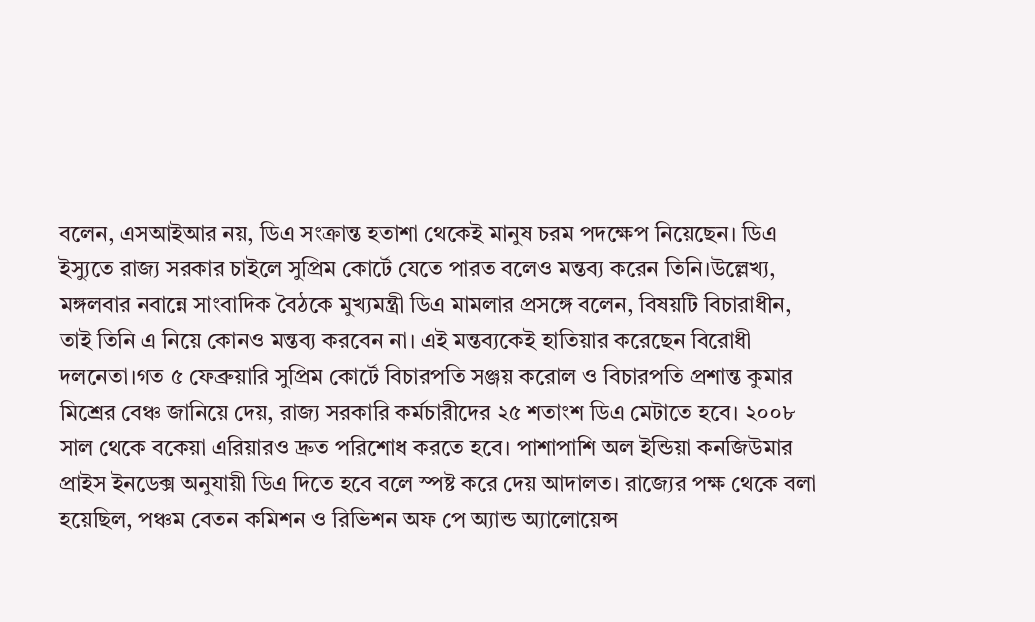বলেন, এসআইআর নয়, ডিএ সংক্রান্ত হতাশা থেকেই মানুষ চরম পদক্ষেপ নিয়েছেন। ডিএ ইস্যুতে রাজ্য সরকার চাইলে সুপ্রিম কোর্টে যেতে পারত বলেও মন্তব্য করেন তিনি।উল্লেখ্য, মঙ্গলবার নবান্নে সাংবাদিক বৈঠকে মুখ্যমন্ত্রী ডিএ মামলার প্রসঙ্গে বলেন, বিষয়টি বিচারাধীন, তাই তিনি এ নিয়ে কোনও মন্তব্য করবেন না। এই মন্তব্যকেই হাতিয়ার করেছেন বিরোধী দলনেতা।গত ৫ ফেব্রুয়ারি সুপ্রিম কোর্টে বিচারপতি সঞ্জয় করোল ও বিচারপতি প্রশান্ত কুমার মিশ্রের বেঞ্চ জানিয়ে দেয়, রাজ্য সরকারি কর্মচারীদের ২৫ শতাংশ ডিএ মেটাতে হবে। ২০০৮ সাল থেকে বকেয়া এরিয়ারও দ্রুত পরিশোধ করতে হবে। পাশাপাশি অল ইন্ডিয়া কনজিউমার প্রাইস ইনডেক্স অনুযায়ী ডিএ দিতে হবে বলে স্পষ্ট করে দেয় আদালত। রাজ্যের পক্ষ থেকে বলা হয়েছিল, পঞ্চম বেতন কমিশন ও রিভিশন অফ পে অ্যান্ড অ্যালোয়েন্স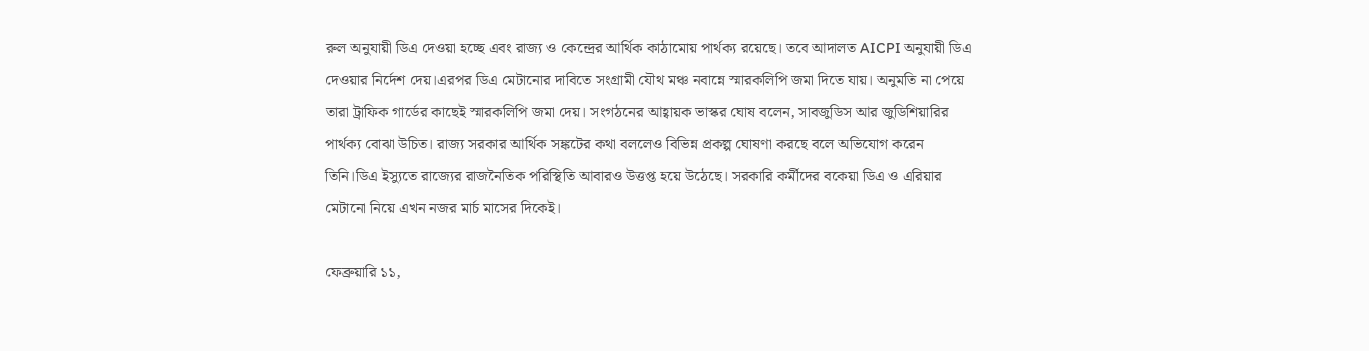রুল অনুযায়ী ডিএ দেওয়া হচ্ছে এবং রাজ্য ও কেন্দ্রের আর্থিক কাঠামোয় পার্থক্য রয়েছে। তবে আদালত AICPI অনুযায়ী ডিএ দেওয়ার নির্দেশ দেয়।এরপর ডিএ মেটানোর দাবিতে সংগ্রামী যৌথ মঞ্চ নবান্নে স্মারকলিপি জমা দিতে যায়। অনুমতি না পেয়ে তারা ট্রাফিক গার্ডের কাছেই স্মারকলিপি জমা দেয়। সংগঠনের আহ্বায়ক ভাস্কর ঘোষ বলেন, সাবজুডিস আর জুডিশিয়ারির পার্থক্য বোঝা উচিত। রাজ্য সরকার আর্থিক সঙ্কটের কথা বললেও বিভিন্ন প্রকল্প ঘোষণা করছে বলে অভিযোগ করেন তিনি।ডিএ ইস্যুতে রাজ্যের রাজনৈতিক পরিস্থিতি আবারও উত্তপ্ত হয়ে উঠেছে। সরকারি কর্মীদের বকেয়া ডিএ ও এরিয়ার মেটানো নিয়ে এখন নজর মার্চ মাসের দিকেই।

ফেব্রুয়ারি ১১,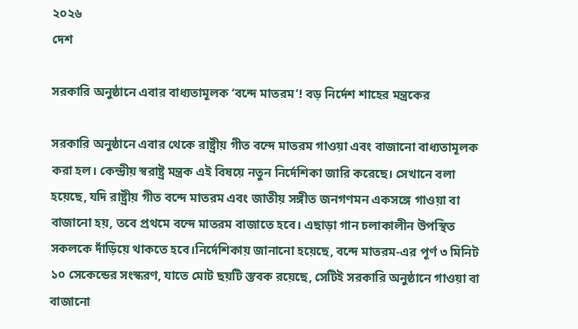২০২৬
দেশ

সরকারি অনুষ্ঠানে এবার বাধ্যতামূলক ‘বন্দে মাতরম’! বড় নির্দেশ শাহের মন্ত্রকের

সরকারি অনুষ্ঠানে এবার থেকে রাষ্ট্রীয় গীত বন্দে মাতরম গাওয়া এবং বাজানো বাধ্যতামূলক করা হল। কেন্দ্রীয় স্বরাষ্ট্র মন্ত্রক এই বিষয়ে নতুন নির্দেশিকা জারি করেছে। সেখানে বলা হয়েছে, যদি রাষ্ট্রীয় গীত বন্দে মাতরম এবং জাতীয় সঙ্গীত জনগণমন একসঙ্গে গাওয়া বা বাজানো হয়, তবে প্রথমে বন্দে মাতরম বাজাতে হবে। এছাড়া গান চলাকালীন উপস্থিত সকলকে দাঁড়িয়ে থাকতে হবে।নির্দেশিকায় জানানো হয়েছে, বন্দে মাতরম-এর পূর্ণ ৩ মিনিট ১০ সেকেন্ডের সংস্করণ, যাতে মোট ছয়টি স্তবক রয়েছে, সেটিই সরকারি অনুষ্ঠানে গাওয়া বা বাজানো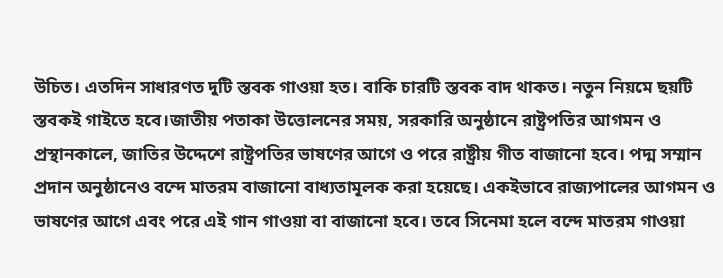উচিত। এতদিন সাধারণত দুটি স্তবক গাওয়া হত। বাকি চারটি স্তবক বাদ থাকত। নতুন নিয়মে ছয়টি স্তবকই গাইতে হবে।জাতীয় পতাকা উত্তোলনের সময়, সরকারি অনুষ্ঠানে রাষ্ট্রপতির আগমন ও প্রস্থানকালে, জাতির উদ্দেশে রাষ্ট্রপতির ভাষণের আগে ও পরে রাষ্ট্রীয় গীত বাজানো হবে। পদ্ম সম্মান প্রদান অনুষ্ঠানেও বন্দে মাতরম বাজানো বাধ্যতামূলক করা হয়েছে। একইভাবে রাজ্যপালের আগমন ও ভাষণের আগে এবং পরে এই গান গাওয়া বা বাজানো হবে। তবে সিনেমা হলে বন্দে মাতরম গাওয়া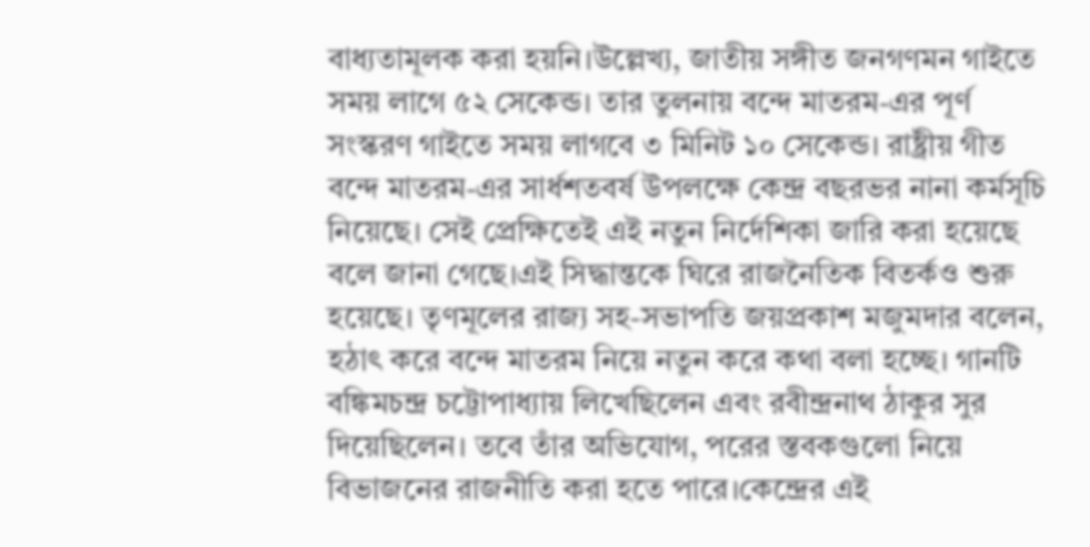বাধ্যতামূলক করা হয়নি।উল্লেখ্য, জাতীয় সঙ্গীত জনগণমন গাইতে সময় লাগে ৫২ সেকেন্ড। তার তুলনায় বন্দে মাতরম-এর পূর্ণ সংস্করণ গাইতে সময় লাগবে ৩ মিনিট ১০ সেকেন্ড। রাষ্ট্রীয় গীত বন্দে মাতরম-এর সার্ধশতবর্ষ উপলক্ষে কেন্দ্র বছরভর নানা কর্মসূচি নিয়েছে। সেই প্রেক্ষিতেই এই নতুন নির্দেশিকা জারি করা হয়েছে বলে জানা গেছে।এই সিদ্ধান্তকে ঘিরে রাজনৈতিক বিতর্কও শুরু হয়েছে। তৃণমূলের রাজ্য সহ-সভাপতি জয়প্রকাশ মজুমদার বলেন, হঠাৎ করে বন্দে মাতরম নিয়ে নতুন করে কথা বলা হচ্ছে। গানটি বঙ্কিমচন্দ্র চট্টোপাধ্যায় লিখেছিলেন এবং রবীন্দ্রনাথ ঠাকুর সুর দিয়েছিলেন। তবে তাঁর অভিযোগ, পরের স্তবকগুলো নিয়ে বিভাজনের রাজনীতি করা হতে পারে।কেন্দ্রের এই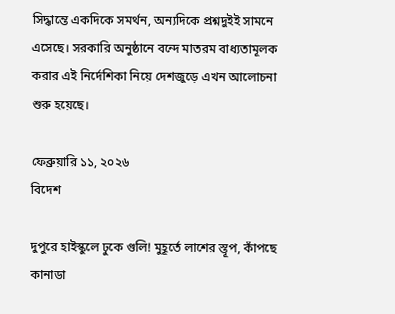সিদ্ধান্তে একদিকে সমর্থন, অন্যদিকে প্রশ্নদুইই সামনে এসেছে। সরকারি অনুষ্ঠানে বন্দে মাতরম বাধ্যতামূলক করার এই নির্দেশিকা নিয়ে দেশজুড়ে এখন আলোচনা শুরু হয়েছে।

ফেব্রুয়ারি ১১, ২০২৬
বিদেশ

দুপুরে হাইস্কুলে ঢুকে গুলি! মুহূর্তে লাশের স্তূপ, কাঁপছে কানাডা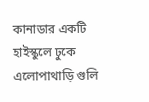কানাডার একটি হাইস্কুলে ঢুকে এলোপাথাড়ি গুলি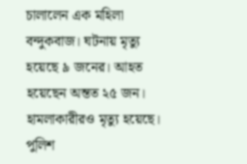চালালেন এক মহিলা বন্দুকবাজ। ঘটনায় মৃত্যু হয়েছে ৯ জনের। আহত হয়েছেন অন্তত ২৫ জন। হামলাকারীরও মৃত্যু হয়েছে। পুলিশ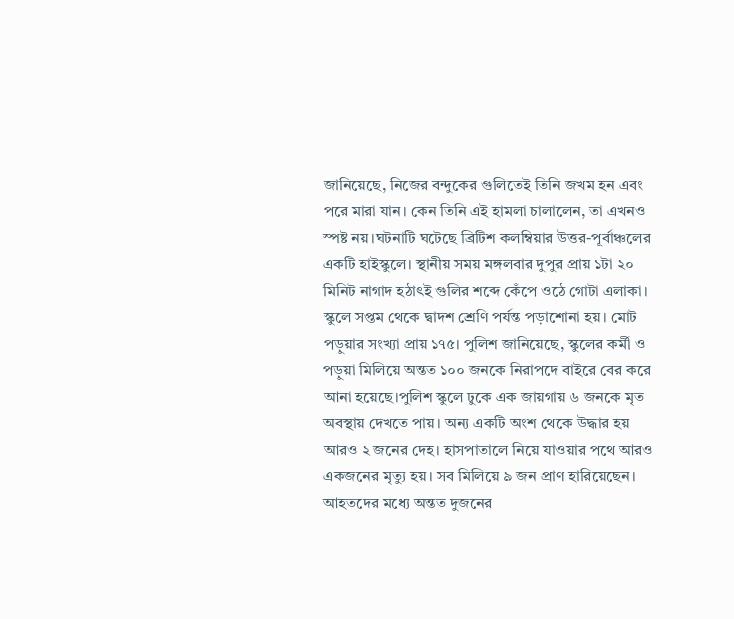জানিয়েছে, নিজের বন্দুকের গুলিতেই তিনি জখম হন এবং পরে মারা যান। কেন তিনি এই হামলা চালালেন, তা এখনও স্পষ্ট নয়।ঘটনাটি ঘটেছে ব্রিটিশ কলম্বিয়ার উত্তর-পূর্বাঞ্চলের একটি হাইস্কুলে। স্থানীয় সময় মঙ্গলবার দুপুর প্রায় ১টা ২০ মিনিট নাগাদ হঠাৎই গুলির শব্দে কেঁপে ওঠে গোটা এলাকা। স্কুলে সপ্তম থেকে দ্বাদশ শ্রেণি পর্যন্ত পড়াশোনা হয়। মোট পড়ুয়ার সংখ্যা প্রায় ১৭৫। পুলিশ জানিয়েছে, স্কুলের কর্মী ও পড়ুয়া মিলিয়ে অন্তত ১০০ জনকে নিরাপদে বাইরে বের করে আনা হয়েছে।পুলিশ স্কুলে ঢুকে এক জায়গায় ৬ জনকে মৃত অবস্থায় দেখতে পায়। অন্য একটি অংশ থেকে উদ্ধার হয় আরও ২ জনের দেহ। হাসপাতালে নিয়ে যাওয়ার পথে আরও একজনের মৃত্যু হয়। সব মিলিয়ে ৯ জন প্রাণ হারিয়েছেন। আহতদের মধ্যে অন্তত দুজনের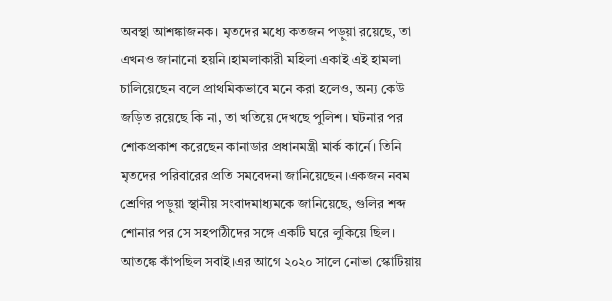অবস্থা আশঙ্কাজনক। মৃতদের মধ্যে কতজন পড়ুয়া রয়েছে, তা এখনও জানানো হয়নি।হামলাকারী মহিলা একাই এই হামলা চালিয়েছেন বলে প্রাথমিকভাবে মনে করা হলেও, অন্য কেউ জড়িত রয়েছে কি না, তা খতিয়ে দেখছে পুলিশ। ঘটনার পর শোকপ্রকাশ করেছেন কানাডার প্রধানমন্ত্রী মার্ক কার্নে। তিনি মৃতদের পরিবারের প্রতি সমবেদনা জানিয়েছেন।একজন নবম শ্রেণির পড়ুয়া স্থানীয় সংবাদমাধ্যমকে জানিয়েছে, গুলির শব্দ শোনার পর সে সহপাঠীদের সঙ্গে একটি ঘরে লুকিয়ে ছিল। আতঙ্কে কাঁপছিল সবাই।এর আগে ২০২০ সালে নোভা স্কোটিয়ায়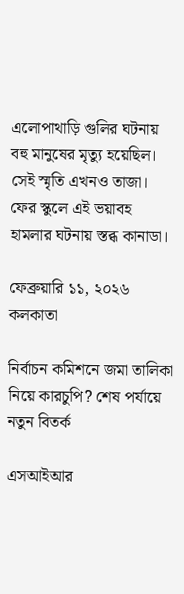এলোপাথাড়ি গুলির ঘটনায় বহু মানুষের মৃত্যু হয়েছিল। সেই স্মৃতি এখনও তাজা। ফের স্কুলে এই ভয়াবহ হামলার ঘটনায় স্তব্ধ কানাডা।

ফেব্রুয়ারি ১১, ২০২৬
কলকাতা

নির্বাচন কমিশনে জমা তালিকা নিয়ে কারচুপি? শেষ পর্যায়ে নতুন বিতর্ক

এসআইআর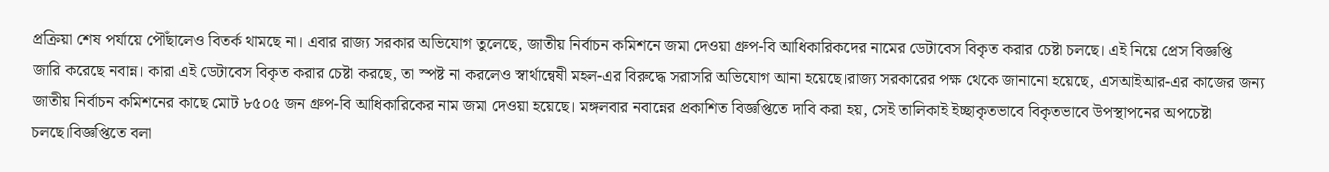প্রক্রিয়া শেষ পর্যায়ে পৌঁছালেও বিতর্ক থামছে না। এবার রাজ্য সরকার অভিযোগ তুলেছে, জাতীয় নির্বাচন কমিশনে জমা দেওয়া গ্রুপ-বি আধিকারিকদের নামের ডেটাবেস বিকৃত করার চেষ্টা চলছে। এই নিয়ে প্রেস বিজ্ঞপ্তি জারি করেছে নবান্ন। কারা এই ডেটাবেস বিকৃত করার চেষ্টা করছে, তা স্পষ্ট না করলেও স্বার্থান্বেষী মহল-এর বিরুদ্ধে সরাসরি অভিযোগ আনা হয়েছে।রাজ্য সরকারের পক্ষ থেকে জানানো হয়েছে, এসআইআর-এর কাজের জন্য জাতীয় নির্বাচন কমিশনের কাছে মোট ৮৫০৫ জন গ্রুপ-বি আধিকারিকের নাম জমা দেওয়া হয়েছে। মঙ্গলবার নবান্নের প্রকাশিত বিজ্ঞপ্তিতে দাবি করা হয়, সেই তালিকাই ইচ্ছাকৃতভাবে বিকৃতভাবে উপস্থাপনের অপচেষ্টা চলছে।বিজ্ঞপ্তিতে বলা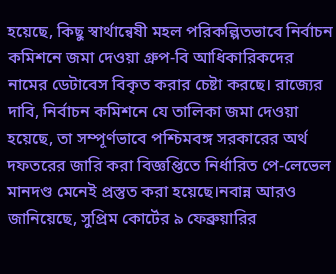হয়েছে, কিছু স্বার্থান্বেষী মহল পরিকল্পিতভাবে নির্বাচন কমিশনে জমা দেওয়া গ্রুপ-বি আধিকারিকদের নামের ডেটাবেস বিকৃত করার চেষ্টা করছে। রাজ্যের দাবি, নির্বাচন কমিশনে যে তালিকা জমা দেওয়া হয়েছে, তা সম্পূর্ণভাবে পশ্চিমবঙ্গ সরকারের অর্থ দফতরের জারি করা বিজ্ঞপ্তিতে নির্ধারিত পে-লেভেল মানদণ্ড মেনেই প্রস্তুত করা হয়েছে।নবান্ন আরও জানিয়েছে, সুপ্রিম কোর্টের ৯ ফেব্রুয়ারির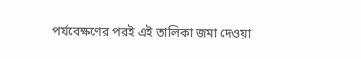পর্যবেক্ষণের পরই এই তালিকা জমা দেওয়া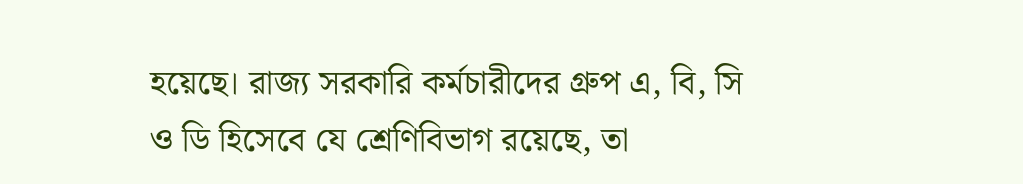হয়েছে। রাজ্য সরকারি কর্মচারীদের গ্রুপ এ, বি, সি ও ডি হিসেবে যে শ্রেণিবিভাগ রয়েছে, তা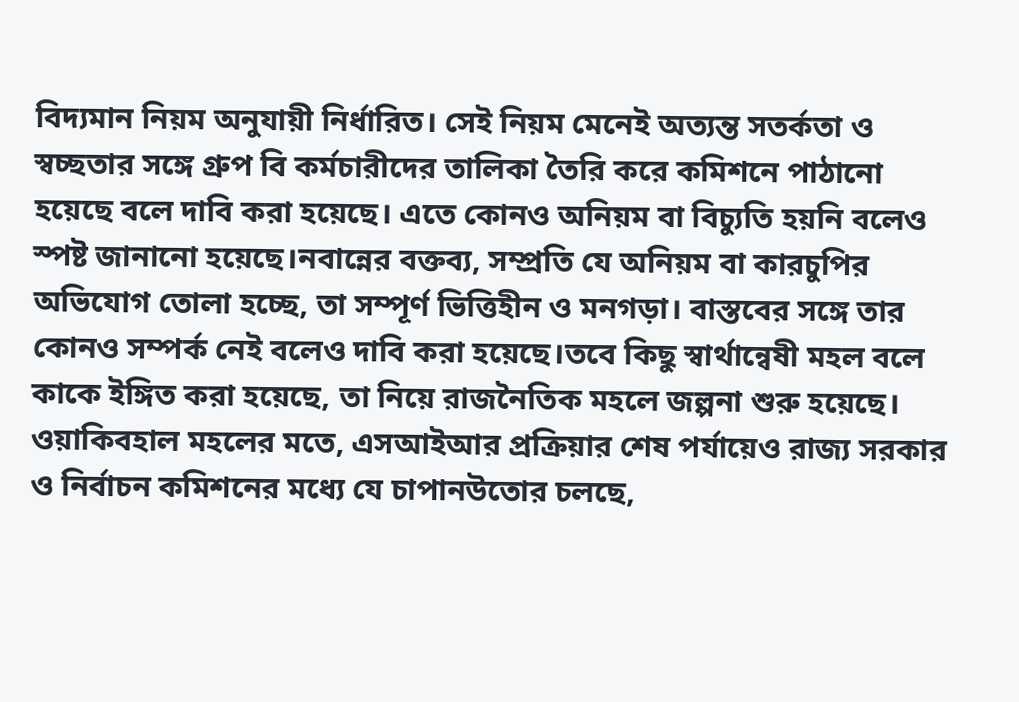বিদ্যমান নিয়ম অনুযায়ী নির্ধারিত। সেই নিয়ম মেনেই অত্যন্ত সতর্কতা ও স্বচ্ছতার সঙ্গে গ্রুপ বি কর্মচারীদের তালিকা তৈরি করে কমিশনে পাঠানো হয়েছে বলে দাবি করা হয়েছে। এতে কোনও অনিয়ম বা বিচ্যুতি হয়নি বলেও স্পষ্ট জানানো হয়েছে।নবান্নের বক্তব্য, সম্প্রতি যে অনিয়ম বা কারচুপির অভিযোগ তোলা হচ্ছে, তা সম্পূর্ণ ভিত্তিহীন ও মনগড়া। বাস্তবের সঙ্গে তার কোনও সম্পর্ক নেই বলেও দাবি করা হয়েছে।তবে কিছু স্বার্থান্বেষী মহল বলে কাকে ইঙ্গিত করা হয়েছে, তা নিয়ে রাজনৈতিক মহলে জল্পনা শুরু হয়েছে। ওয়াকিবহাল মহলের মতে, এসআইআর প্রক্রিয়ার শেষ পর্যায়েও রাজ্য সরকার ও নির্বাচন কমিশনের মধ্যে যে চাপানউতোর চলছে,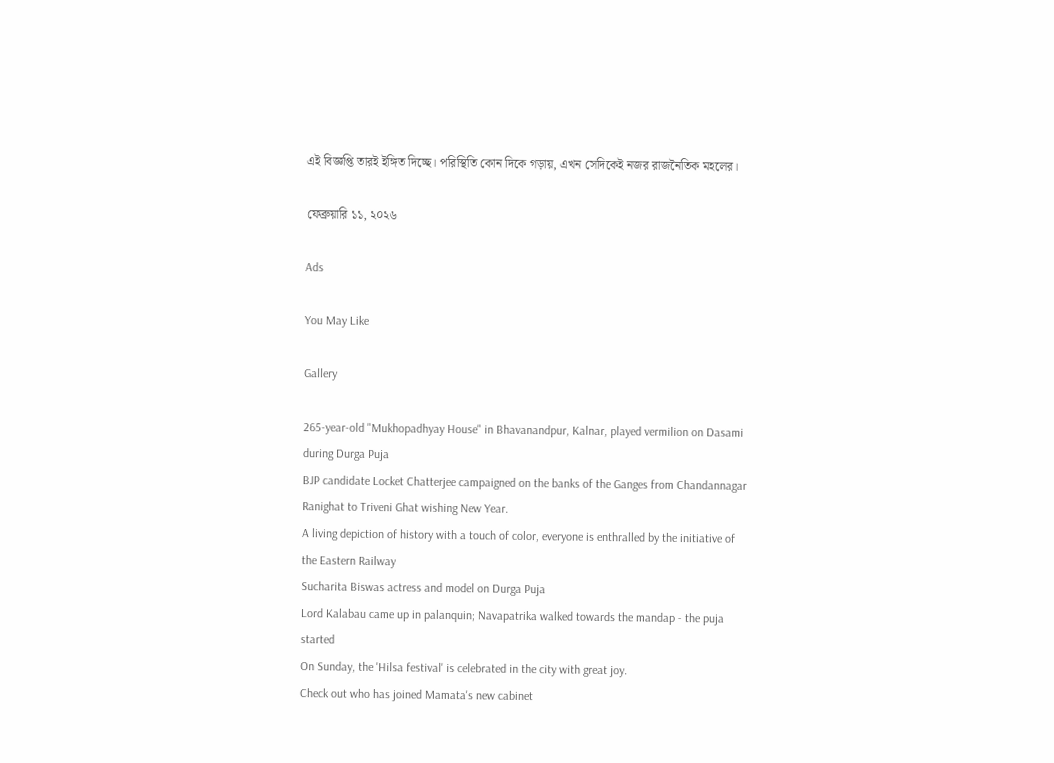এই বিজ্ঞপ্তি তারই ইঙ্গিত দিচ্ছে। পরিস্থিতি কোন দিকে গড়ায়, এখন সেদিকেই নজর রাজনৈতিক মহলের।

ফেব্রুয়ারি ১১, ২০২৬

Ads

You May Like

Gallery

265-year-old "Mukhopadhyay House" in Bhavanandpur, Kalnar, played vermilion on Dasami during Durga Puja
BJP candidate Locket Chatterjee campaigned on the banks of the Ganges from Chandannagar Ranighat to Triveni Ghat wishing New Year.
A living depiction of history with a touch of color, everyone is enthralled by the initiative of the Eastern Railway
Sucharita Biswas actress and model on Durga Puja
Lord Kalabau came up in palanquin; Navapatrika walked towards the mandap - the puja started
On Sunday, the 'Hilsa festival' is celebrated in the city with great joy.
Check out who has joined Mamata's new cabinet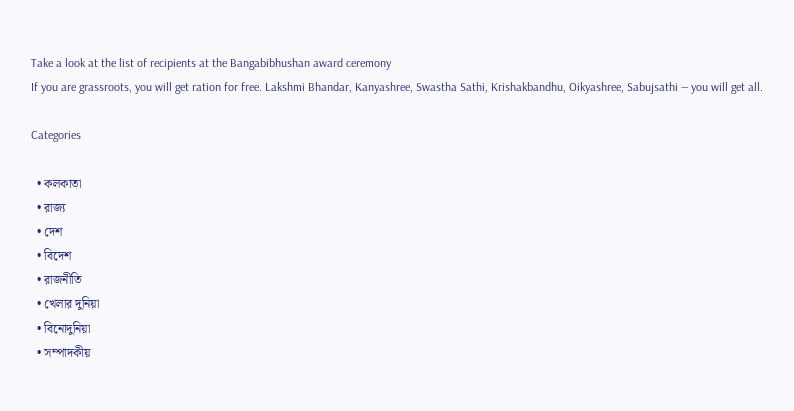Take a look at the list of recipients at the Bangabibhushan award ceremony
If you are grassroots, you will get ration for free. Lakshmi Bhandar, Kanyashree, Swastha Sathi, Krishakbandhu, Oikyashree, Sabujsathi — you will get all.

Categories

  • কলকাতা
  • রাজ্য
  • দেশ
  • বিদেশ
  • রাজনীতি
  • খেলার দুনিয়া
  • বিনোদুনিয়া
  • সম্পাদকীয়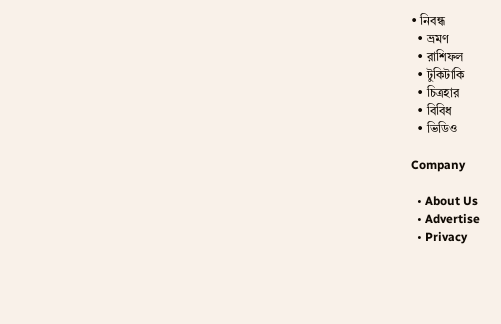• নিবন্ধ
  • ভ্রমণ
  • রাশিফল
  • টুকিটাকি
  • চিত্রহার
  • বিবিধ
  • ভিডিও

Company

  • About Us
  • Advertise
  • Privacy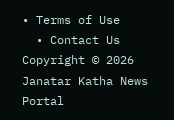• Terms of Use
  • Contact Us
Copyright © 2026 Janatar Katha News Portal